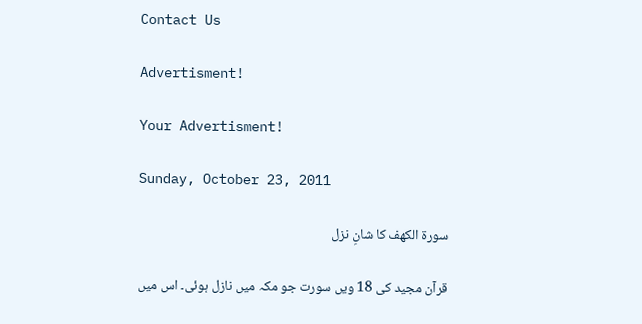Contact Us

Advertisment!

Your Advertisment!

Sunday, October 23, 2011

سورۃ الکھف کا شانِ نزل

قرآن مجید کی 18 ویں سورت جو مکہ میں نازل ہوئی۔ اس میں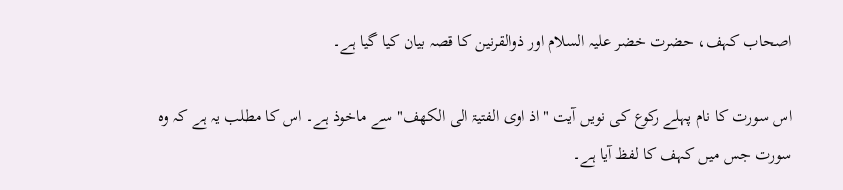اصحاب کہف، حضرت خضر علیہ السلام اور ذوالقرنین کا قصہ بیان کیا گیا ہے۔

اس سورت کا نام پہلے رکوع کی نویں آیت "اذ اوی الفتیۃ الی الکھف" سے ماخوذ ہے۔ اس کا مطلب یہ ہے کہ وہ سورت جس میں کہف کا لفظ آیا ہے۔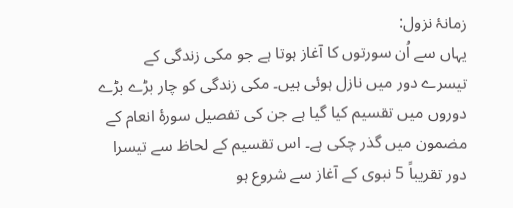زمانۂ نزول:
یہاں سے اُن سورتوں کا آغاز ہوتا ہے جو مکی زندگی کے تیسرے دور میں نازل ہوئی ہیں۔ مکی زندگی کو چار بڑے بڑے دوروں میں تقسیم کیا گیا ہے جن کی تفصیل سورۂ انعام کے مضمون میں گذر چکی ہے۔ اس تقسیم کے لحاظ سے تیسرا دور تقریباً 5 نبوی کے آغاز سے شروع ہو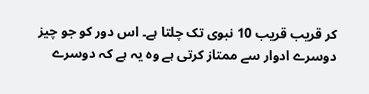کر قریب قریب 10 نبوی تک چلتا ہے۔ اس دور کو جو چیز دوسرے ادوار سے ممتاز کرتی ہے وہ یہ ہے کہ دوسرے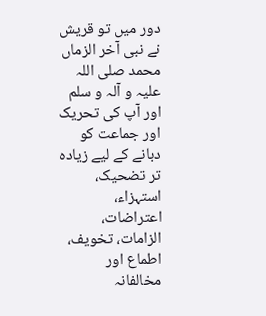دور میں تو قریش نے نبی آخر الزماں محمد صلی اللہ علیہ و آلہ و سلم اور آپ کی تحریک اور جماعت کو دبانے کے لیے زیادہ تر تضحیک، استہزاء، اعتراضات، الزامات، تخویف، اطماع اور مخالفانہ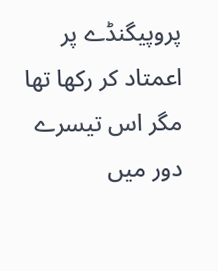پروپیگنڈے پر اعمتاد کر رکھا تھا مگر اس تیسرے دور میں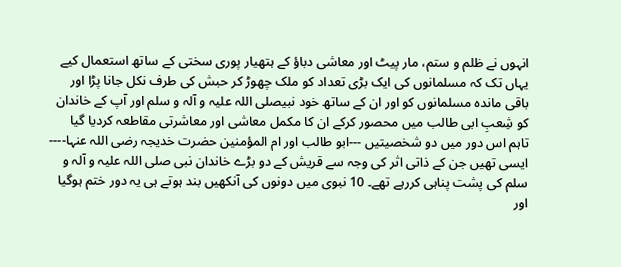انہوں نے ظلم و ستم، مار پیٹ اور معاشی دباؤ کے ہتھیار پوری سختی کے ساتھ استعمال کیے یہاں تک کہ مسلمانوں کی ایک بڑی تعداد کو ملک چھوڑ کر حبش کی طرف نکل جانا پڑا اور باقی ماندہ مسلمانوں کو اور ان کے ساتھ خود نبیصلی اللہ علیہ و آلہ و سلم اور آپ کے خاندان کو شِعبِ ابی طالب میں محصور کرکے ان کا مکمل معاشی اور معاشرتی مقاطعہ کردیا گیا تاہم اس دور میں دو شخصیتیں ---ابو طالب اور ام المؤمنین حضرت خدیجہ رضی اللہ عنہا---- ایسی تھیں جن کے ذاتی اثر کی وجہ سے قریش کے دو بڑے خاندان نبی صلی اللہ علیہ و آلہ و سلم کی پشت پناہی کررہے تھے۔ 10 نبوی میں دونوں کی آنکھیں بند ہوتے ہی یہ دور ختم ہوگیا اور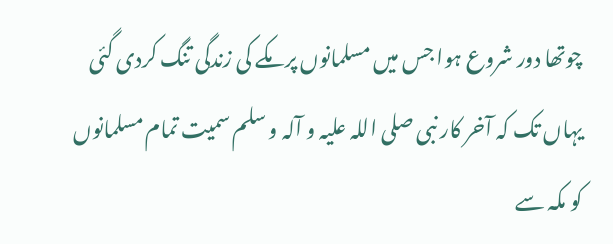چوتھا دور شروع ہوا جس میں مسلمانوں پر مکے کی زندگی تنگ کردی گئی یہاں تک کہ آخر کار نبی صلی اللہ علیہ و آلہ و سلم سمیت تمام مسلمانوں کو مکہ سے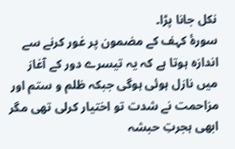نکل جانا پڑا۔
سورۂ کہف کے مضمون پر غور کرنے سے اندازہ ہوتا ہے کہ یہ تیسرے دور کے آغاز میں نازل ہوئی ہوگی جبکہ ظلم و ستم اور مزاحمت نے شدت تو اختیار کرلی تھی مگر ابھی ہجرتِ حبشہ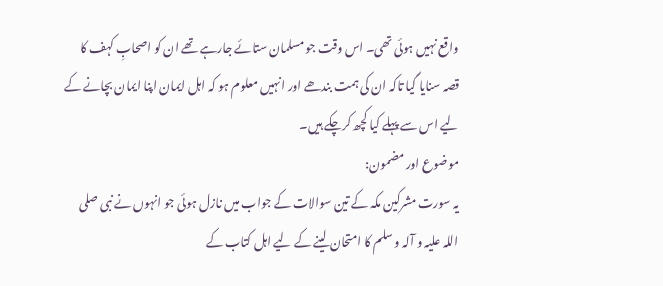واقع نہیں ہوئی تھی۔ اس وقت جو مسلمان ستائے جارہے تھے ان کو اصحابِ کہف کا قصہ سنایا گیا تاکہ ان کی ہمت بندھے اور انہیں معلوم ہو کہ اہل ایمان اپنا ایمان بچانے کے لیے اس سے پہلے کیا کچھ کرچکے ہیں۔
موضوع اور مضمون:
یہ سورت مشرکین مکہ کے تین سوالات کے جواب میں نازل ہوئی جو انہوں نے نبی صلی اللہ علیہ و آلہ و سلم کا امتحان لینے کے لیے اہل کتاب کے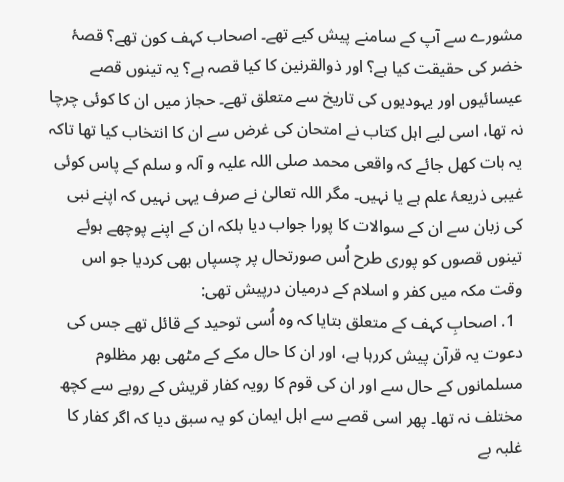مشورے سے آپ کے سامنے پیش کیے تھے۔ اصحاب کہف کون تھے؟ قصۂ خضر کی حقیقت کیا ہے؟ اور ذوالقرنین کا کیا قصہ ہے؟ یہ تینوں قصے عیسائیوں اور یہودیوں کی تاریخ سے متعلق تھے۔ حجاز میں ان کا کوئی چرچا نہ تھا، اسی لیے اہل کتاب نے امتحان کی غرض سے ان کا انتخاب کیا تھا تاکہ یہ بات کھل جائے کہ واقعی محمد صلی اللہ علیہ و آلہ و سلم کے پاس کوئی غیبی ذریعۂ علم ہے یا نہیں۔ مگر اللہ تعالیٰ نے صرف یہی نہیں کہ اپنے نبی کی زبان سے ان کے سوالات کا پورا جواب دیا بلکہ ان کے اپنے پوچھے ہوئے تینوں قصوں کو پوری طرح اُس صورتحال پر چسپاں بھی کردیا جو اس وقت مکہ میں کفر و اسلام کے درمیان درپیش تھی:
  1. اصحابِ کہف کے متعلق بتایا کہ وہ اُسی توحید کے قائل تھے جس کی دعوت یہ قرآن پیش کررہا ہے، اور ان کا حال مکے کے مٹھی بھر مظلوم مسلمانوں کے حال سے اور ان کی قوم کا رویہ کفار قریش کے رویے سے کچھ مختلف نہ تھا۔ پھر اسی قصے سے اہل ایمان کو یہ سبق دیا کہ اگر کفار کا غلبہ بے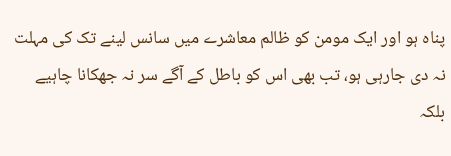پناہ ہو اور ایک مومن کو ظالم معاشرے میں سانس لینے تک کی مہلت نہ دی جارہی ہو، تب بھی اس کو باطل کے آگے سر نہ جھکانا چاہیے بلکہ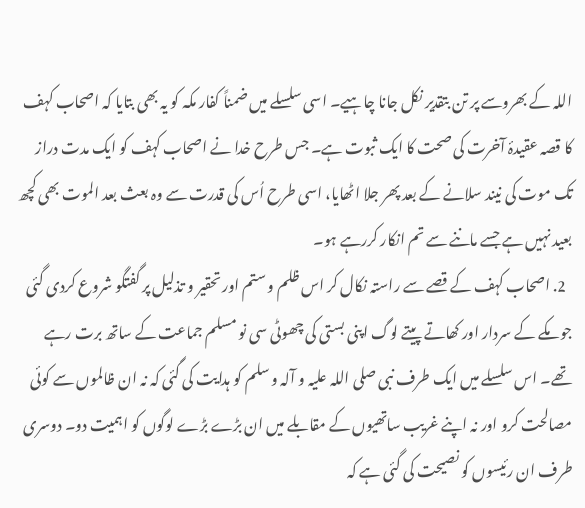اللہ کے بھروسے پر تن بتقدیر نکل جانا چاہیے۔ اسی سلسلے میں ضمناً کفار مکہ کو یہ بھی بتایا کہ اصحاب کہف کا قصہ عقیدۂ آخرت کی صحت کا ایک ثبوت ہے۔ جس طرح خدا نے اصحاب کہف کو ایک مدت دراز تک موت کی نیند سلانے کے بعد پھر جلا اٹھایا، اسی طرح اُس کی قدرت سے وہ بعث بعد الموت بھی کچھ بعید نہیں ہے جسے ماننے سے تم انکار کررہے ہو۔
  2. اصحاب کہف کے قصے سے راستہ نکال کر اس ظلم و ستم اور تحقیر و تذلیل پر گفتگو شروع کردی گئی جو مکے کے سردار اور کھاتے پیتے لوگ اپنی بستی کی چھوٹی سی نو مسلم جماعت کے ساتھ برت رہے تھے۔ اس سلسلے میں ایک طرف نبی صلی اللہ علیہ و آلہ و سلم کو ہدایت کی گئی کہ نہ ان ظالموں سے کوئی مصالحت کرو اور نہ اپنے غریب ساتھیوں کے مقابلے میں ان بڑے بڑے لوگوں کو اہمیت دو۔ دوسری طرف ان رئیسوں کو نصیحت کی گئی ہے کہ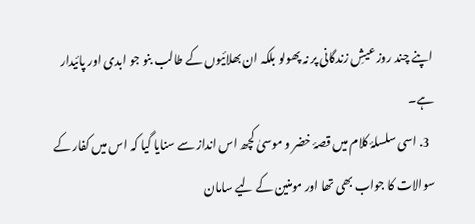اپنے چند روز عیشِ زندگانی پر نہ پھولو بلکہ ان بھلائیوں کے طالب بنو جو ابدی اور پائیدار ہے۔
  3. اسی سلسلۂ کلام میں قصۂ خضر و موسیٰ کچھ اس انداز سے سنایا گیا کہ اس میں کفار کے سوالات کا جواب بھی تھا اور مومنین کے لیے سامان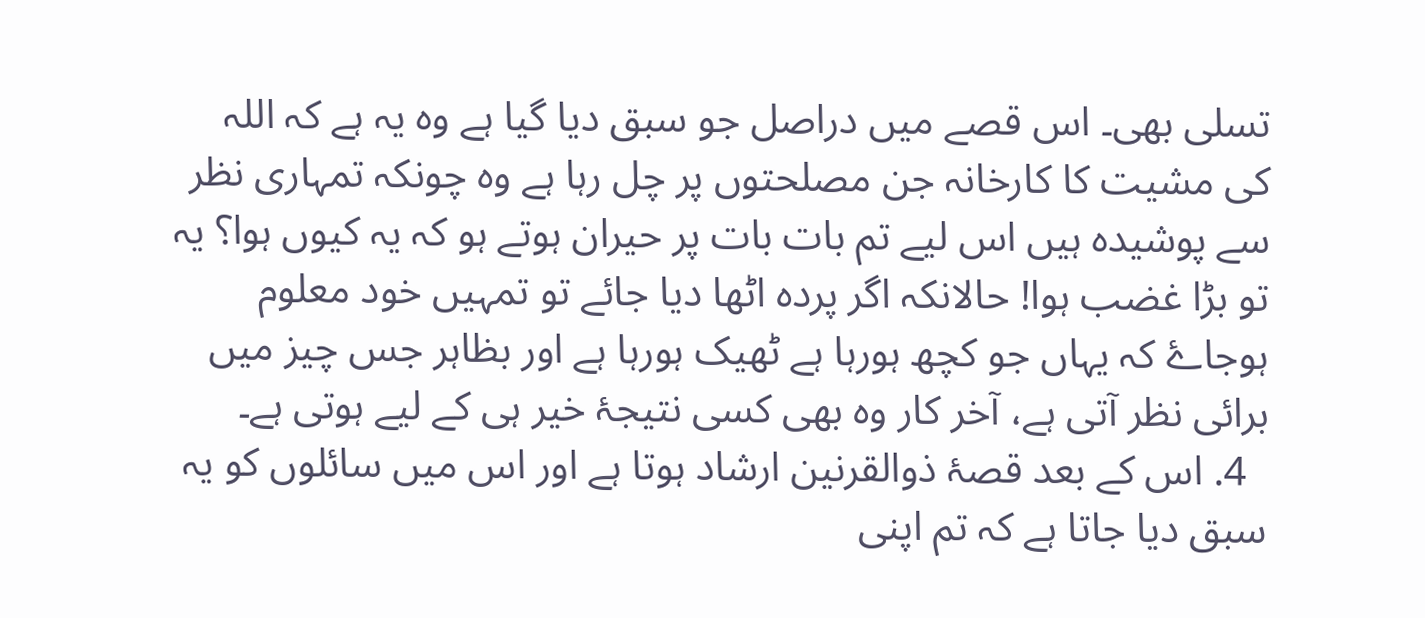تسلی بھی۔ اس قصے میں دراصل جو سبق دیا گیا ہے وہ یہ ہے کہ اللہ کی مشیت کا کارخانہ جن مصلحتوں پر چل رہا ہے وہ چونکہ تمہاری نظر سے پوشیدہ ہیں اس لیے تم بات بات پر حیران ہوتے ہو کہ یہ کیوں ہوا؟ یہ تو بڑا غضب ہوا! حالانکہ اگر پردہ اٹھا دیا جائے تو تمہیں خود معلوم ہوجاۓ کہ یہاں جو کچھ ہورہا ہے ٹھیک ہورہا ہے اور بظاہر جس چیز میں برائی نظر آتی ہے، آخر کار وہ بھی کسی نتیجۂ خیر ہی کے لیے ہوتی ہے۔
  4. اس کے بعد قصۂ ذوالقرنین ارشاد ہوتا ہے اور اس میں سائلوں کو یہ سبق دیا جاتا ہے کہ تم اپنی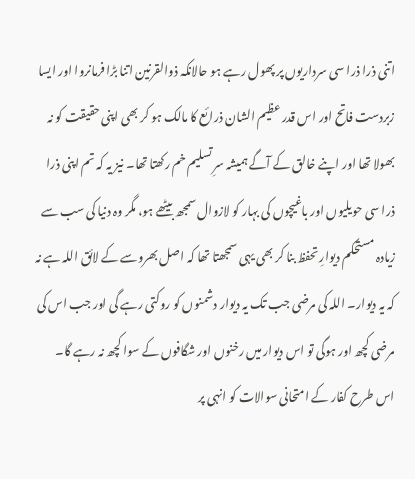اتنی ذرا ذرا سی سرداریوں پر پھول رہے ہو حالانکہ ذوالقرنین اتنا بڑا فرمانروا اور ایسا زبردست فاتح اور اس قدر عظیم الشان ذرائع کا مالک ہو کر بھی اپنی حقیقت کو نہ بھولا تھا اور اپنے خالق کے آگے ہمیشہ سرِ تسلیم خم رکھتا تھا۔ نیز یہ کہ تم اپنی ذرا ذرا سی حویلیوں اور باغیچوں کی بہار کو لازوال سمجھ بیٹھے ہو، مگر وہ دنیا کی سب سے زیادہ مستحکم دیوارِ تحفظ بنا کر بھی یہی سمجھتا تھا کہ اصل بھروسے کے لائق اللہ ہے نہ کہ یہ دیوار۔ اللہ کی مرضی جب تک یہ دیوار دشمنوں کو روکتی رہے گی اور جب اس کی مرضی کچھ اور ہوگی تو اس دیوار میں رخنوں اور شگافوں کے سوا کچھ نہ رہے گا۔
اس طرح کفار کے امتحانی سوالات کو انہی پر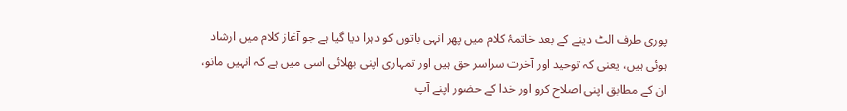پوری طرف الٹ دینے کے بعد خاتمۂ کلام میں پھر انہی باتوں کو دہرا دیا گیا ہے جو آغاز کلام میں ارشاد ہوئی ہیں، یعنی کہ توحید اور آخرت سراسر حق ہیں اور تمہاری اپنی بھلائی اسی میں ہے کہ انہیں مانو، ان کے مطابق اپنی اصلاح کرو اور خدا کے حضور اپنے آپ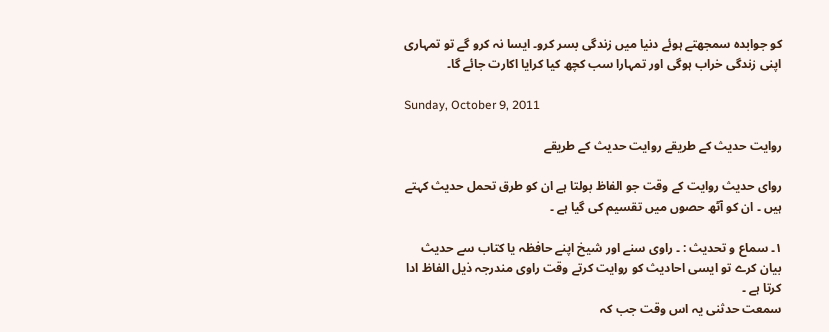کو جوابدہ سمجھتے ہوئے دنیا میں زندگی بسر کرو۔ ایسا نہ کرو گے تو تمہاری اپنی زندگی خراب ہوگی اور تمہارا سب کچھ کیا کرایا اکارت جائے گا۔

Sunday, October 9, 2011

روایت حدیث کے طریقے روایت حدیث کے طریقے

روای حدیث روایت کے وقت جو الفاظ بولتا ہے ان کو طرق تحمل حدیث کہتے ہیں ۔ ان کو آٹھ حصوں میں تقسیم کی گیا ہے ۔

۱۔ سماع و تحدیث : ۔ راوی سنے اور شیخ اپنے حافظہ یا کتاب سے حدیث بیان کرے تو ایسی احادیث کو روایت کرتے وقت راوی مندرجہ ذیل الفاظ ادا کرتا ہے ۔
سمعت حدثنی یہ اس وقت جب کہ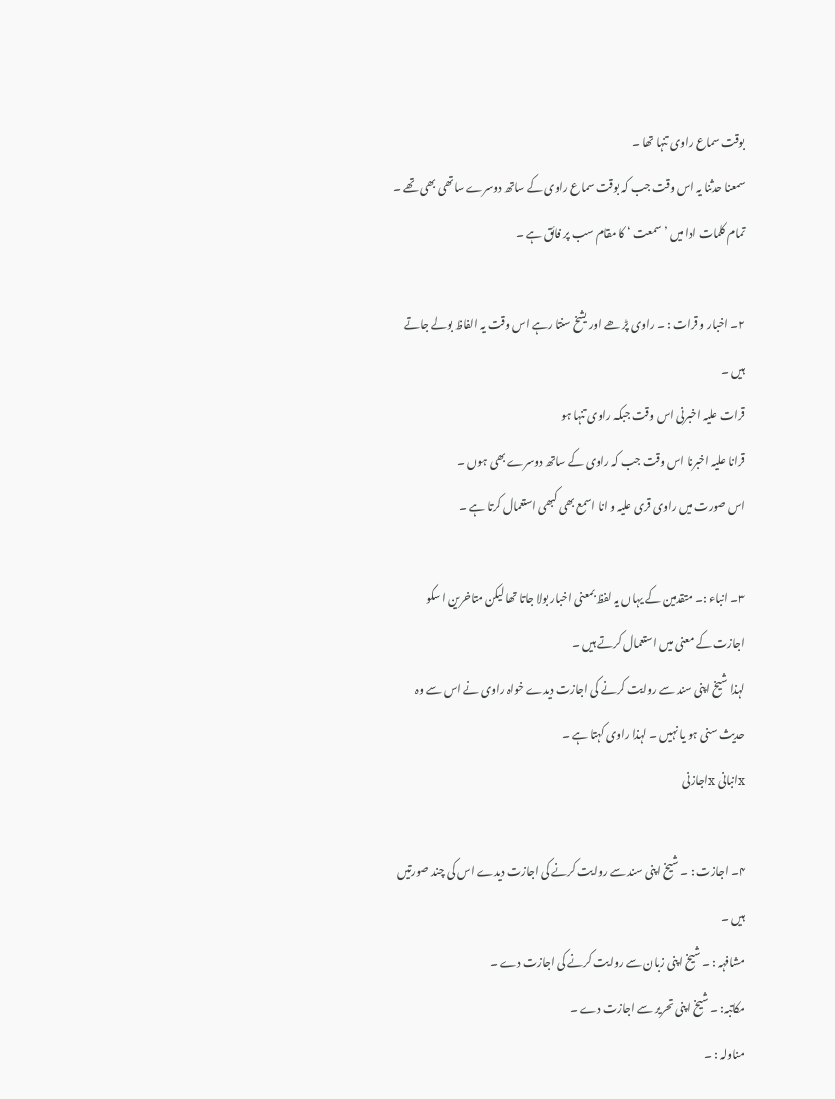بوقت سماع راوی تنہا تھا ۔
سمعنا حدثنا یہ اس وقت جب کہ بوقت سماع راوی کے ساتھ دوسرے ساتھی بھی تھے ۔
تمام کلمات ادا میں ’سمعت ‘ کا مقام سب پر فائق ہے ۔

۲۔ اخبار و قرات : ۔ راوی پڑ ھے اور یشخ سنتا رہے اس وقت یہ الفاظ بولے جاتے ہیں ۔
قرات علیہ اخبرنی اس وقت جبکہ راوی تنہا ہو
قرانا علیہ اخبرنا اس وقت جب کہ راوی کے ساتھ دوسرے بھی ہوں ۔
اس صورت میں راوی قری علیہ و انا اسمع بھی کبھی استعمال کرتا ہے ۔

۳۔ انباء :۔ متقدمین کے یہاں یہ لفظ بمعنی اخبار بولا جاتا تھا لیکن متاخرین ا سکو اجازت کے معنی میں استعمال کرتے ہیں ۔
لہذا شیخ اپنی سند سے روایت کرنے کی اجازت دیدے خواہ راوی نے اس سے وہ حدیث سنی ہو یا نہیں ۔ لہذا راوی کہتا ہے ۔
xانبانی xاجازنی

۴۔ اجازت : ۔ شیخ اپنی سند سے روایت کرنے کی اجازت دیدے اس کی چند صورتیں ہیں ۔
مشافہہ : ۔ شیخ اپنی زبان سے روایت کرنے کی اجازت دے ۔
مکاتبہ: ۔ شیخ اپنی تحریر سے اجازت دے ۔
مناولہ : ۔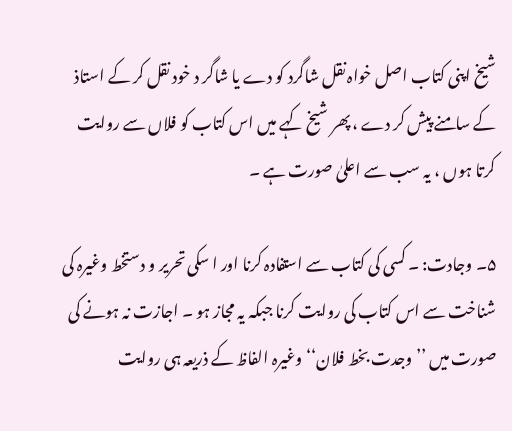شیخ اپنی کتاب اصل خواہ نقل شاگرد کو دے یا شاگر د خود نقل کر کے استاذ کے سامنے پیش کر دے ، پھر شیخ کہے میں اس کتاب کو فلاں سے روایت کرتا ہوں ، یہ سب سے اعلیٰ صورت ہے ۔

۵۔ وجادت: ۔ کسی کی کتاب سے استفادہ کرنا اور ا سکی تحریر و دستخط وغیرہ کی شناخت سے اس کتاب کی روایت کرنا جبکہ یہ مجاز ہو ۔ اجازت نہ ہونے کی صورت میں ’’ وجدت بخط فلان‘‘ وغیرہ الفاظ کے ذریعہ ہی روایت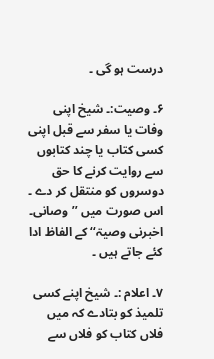درست ہو گی ۔

۶۔ وصیت:۔ شیخ اپنی وفات یا سفر سے قبل اپنی کسی کتاب یا چند کتابوں سے روایت کرنے کا حق دوسروں کو منتقل کر دے ۔ اس صورت میں ’’وصانی۔ اخبرنی وصیۃ‘‘ کے الفاظ ادا کئے جاتے ہیں ۔

۷۔ اعلام :۔ شیخ اپنے کسی تلمیذ کو بتادے کہ میں فلاں کتاب کو فلاں سے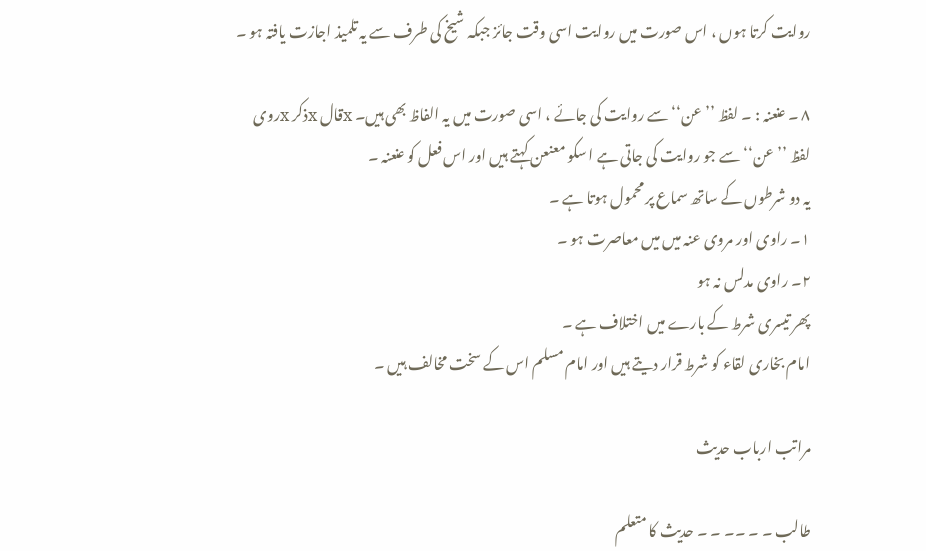روایت کرتا ہوں ، اس صورت میں روایت اسی وقت جائز جبکہ شیخ کی طرف سے یہ تلمیذ اجازت یافتہ ہو ۔

۸ ۔ عنعنہ : ۔ لفظ ’’عن‘‘ سے روایت کی جائے ، اسی صورت میں یہ الفاظ بھی ہیں۔ xقال xذکر xروی
لفظ ’’عن‘‘ سے جو روایت کی جاتی ہے ا سکو معنعن کہتے ہیں اور اس فعل کو عنعنہ ۔
یہ دو شرطوں کے ساتھ سماع پر محمول ہوتا ہے ۔
۱۔ راوی اور مروی عنہ میں میں معاصرت ہو ۔
۲۔ راوی مدلس نہ ہو
پھر تیسری شرط کے بارے میں اختلاف ہے ۔
امام بخاری لقاء کو شرط قرار دیتے ہیں اور امام مسلم اس کے سخت مخالف ہیں ۔

مراتب ارباب حدیث

طالب ۔ ۔ ۔۔ ۔ ۔ حدیث کا متعلم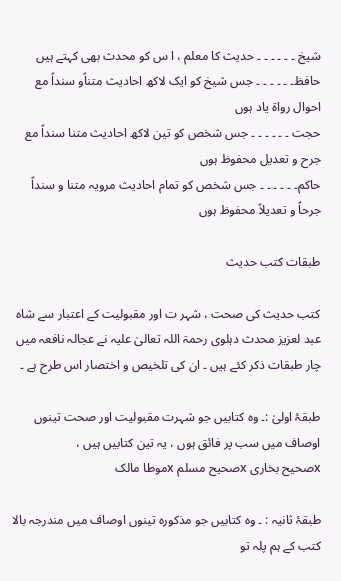شیخ ۔ ۔ ۔ ۔ ۔ ۔ حدیث کا معلم ، ا س کو محدث بھی کہتے ہیں
حافظ۔ ۔ ۔ ۔ ۔ ۔ جس شیخ کو ایک لاکھ احادیث متناًو سنداً مع احوال رواۃ یاد ہوں
حجت ۔ ۔ ۔ ۔ ۔ ۔ جس شخص کو تین لاکھ احادیث متنا سنداً مع جرح و تعدیل محفوظ ہوں
حاکم۔ ۔ ۔ ۔ ۔ ۔ جس شخص کو تمام احادیث مرویہ متنا و سنداً جرحاً و تعدیلاً محفوظ ہوں

طبقات کتب حدیث

کتب حدیث کی صحت ، شہر ت اور مقبولیت کے اعتبار سے شاہ عبد لعزیز محدث دہلوی رحمۃ اللہ تعالیٰ علیہ نے عجالہ نافعہ میں چار طبقات ذکر کئے ہیں ۔ ان کی تلخیص و اختصار اس طرح ہے ۔

طبقۂ اولیٰ :۔ وہ کتابیں جو شہرت مقبولیت اور صحت تینوں اوصاف میں سب پر فائق ہوں ، یہ تین کتابیں ہیں ،
xصحیح بخاری xصحیح مسلم xموطا مالک

طبقۂ ثانیہ : ۔ وہ کتابیں جو مذکورہ تینوں اوصاف میں مندرجہ بالا کتب کے ہم پلہ تو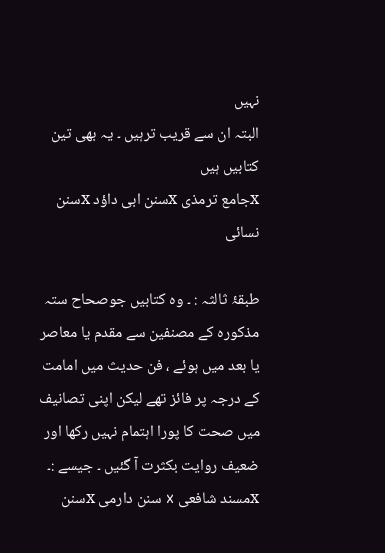نہیں
البتہ ان سے قریب ترہیں ۔ یہ بھی تین کتابیں ہیں
xجامع ترمذی xسنن ابی داؤد xسنن نسائی

طبقۂ ثالثہ : ۔ وہ کتابیں جوصحاح ستہ مذکورہ کے مصنفین سے مقدم یا معاصر یا بعد میں ہوئے ، فن حدیث میں امامت کے درجہ پر فائز تھے لیکن اپنی تصانیف میں صحت کا پورا اہتمام نہیں رکھا اور ضعیف روایت بکثرت آ گئیں ۔ جیسے :۔
xمسند شافعی x سنن دارمی xسنن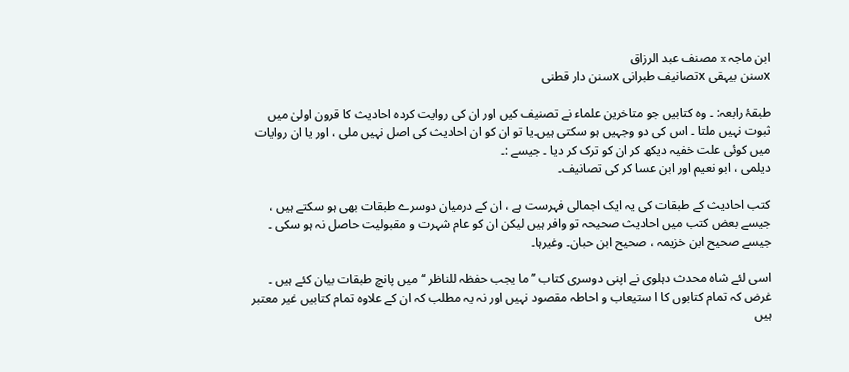ابن ماجہ x مصنف عبد الرزاق
xسنن بیہقی xتصانیف طبرانی xسنن دار قطنی

طبقۂ رابعہ: ۔ وہ کتابیں جو متاخرین علماء نے تصنیف کیں اور ان کی روایت کردہ احادیث کا قرون اولیٰ میں ثبوت نہیں ملتا ۔ اس کی دو وجہیں ہو سکتی ہیں۔یا تو ان کو ان احادیث کی اصل نہیں ملی ، اور یا ان روایات میں کوئی علت خفیہ دیکھ کر ان کو ترک کر دیا ۔ جیسے :۔
دیلمی ، ابو نعیم اور ابن عسا کر کی تصانیف۔

کتب احادیث کے طبقات کی یہ ایک اجمالی فہرست ہے ، ان کے درمیان دوسرے طبقات بھی ہو سکتے ہیں ، جیسے بعض کتب میں احادیث صحیحہ تو وافر ہیں لیکن ان کو عام شہرت و مقبولیت حاصل نہ ہو سکی ۔ جیسے صحیح ابن خزیمہ ، صحیح ابن حبان۔ وغیرہا۔

اسی لئے شاہ محدث دہلوی نے اپنی دوسری کتاب ’’ ما یجب حفظہ للناظر ‘‘ میں پانچ طبقات بیان کئے ہیں ۔ غرض کہ تمام کتابوں کا ا ستیعاب و احاطہ مقصود نہیں اور نہ یہ مطلب کہ ان کے علاوہ تمام کتابیں غیر معتبر ہیں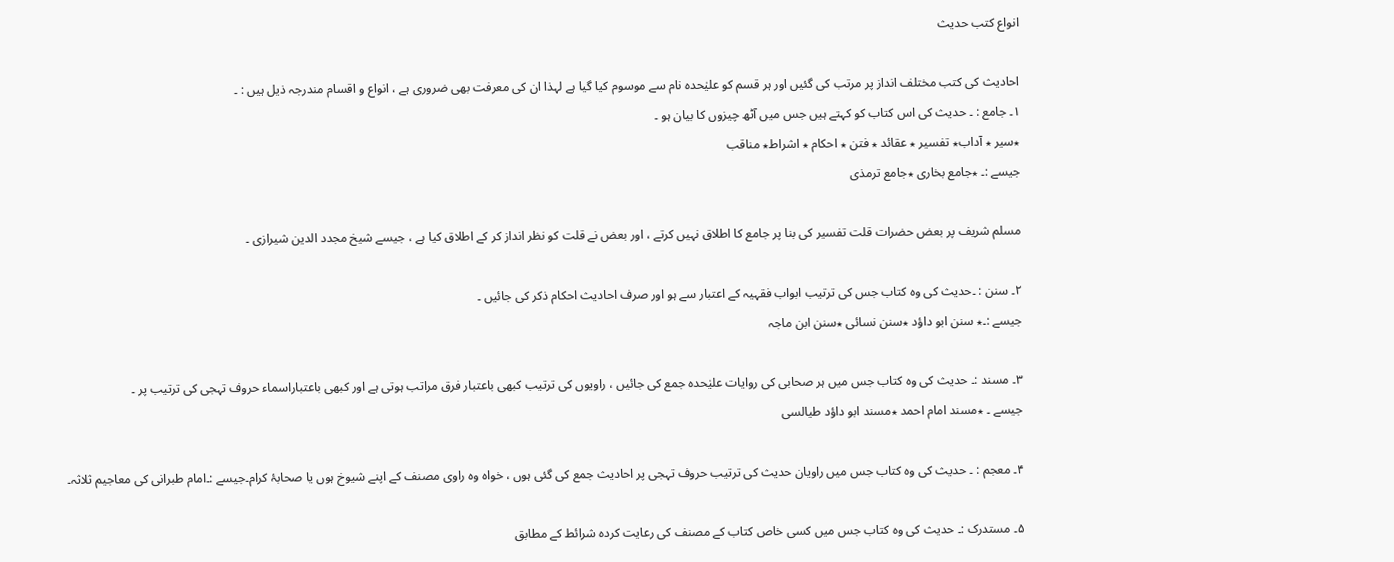انواع کتب حدیث

احادیث کی کتب مختلف انداز پر مرتب کی گئیں اور ہر قسم کو علیٰحدہ نام سے موسوم کیا گیا ہے لہذا ان کی معرفت بھی ضروری ہے ، انواع و اقسام مندرجہ ذیل ہیں : ۔
۱۔ جامع : ۔ حدیث کی اس کتاب کو کہتے ہیں جس میں آٹھ چیزوں کا بیان ہو ۔
٭سیر ٭ آداب٭ تفسیر ٭ عقائد ٭ فتن ٭ احکام ٭ اشراط٭ مناقب
جیسے :۔ ٭جامع بخاری ٭جامع ترمذی

مسلم شریف پر بعض حضرات قلت تفسیر کی بنا پر جامع کا اطلاق نہیں کرتے ، اور بعض نے قلت کو نظر انداز کر کے اطلاق کیا ہے ، جیسے شیخ مجدد الدین شیرازی ۔

۲۔ سنن : ۔حدیث کی وہ کتاب جس کی ترتیب ابواب فقہیہ کے اعتبار سے ہو اور صرف احادیث احکام ذکر کی جائیں ۔
جیسے :۔٭ سنن ابو داؤد ٭سنن نسائی ٭سنن ابن ماجہ

۳۔ مسند :۔ حدیث کی وہ کتاب جس میں ہر صحابی کی روایات علیٰحدہ جمع کی جائیں ، راویوں کی ترتیب کبھی باعتبار فرق مراتب ہوتی ہے اور کبھی باعتباراسماء حروف تہجی کی ترتیب پر ۔
جیسے ۔ ٭مسند امام احمد ٭مسند ابو داؤد طیالسی

۴۔ معجم : ۔ حدیث کی وہ کتاب جس میں راویان حدیث کی ترتیب حروف تہجی پر احادیث جمع کی گئی ہوں ، خواہ وہ راوی مصنف کے اپنے شیوخ ہوں یا صحابۂ کرام۔جیسے :۔امام طبرانی کی معاجیم ثلاثہ۔

۵۔ مستدرک :۔ حدیث کی وہ کتاب جس میں کسی خاص کتاب کے مصنف کی رعایت کردہ شرائط کے مطابق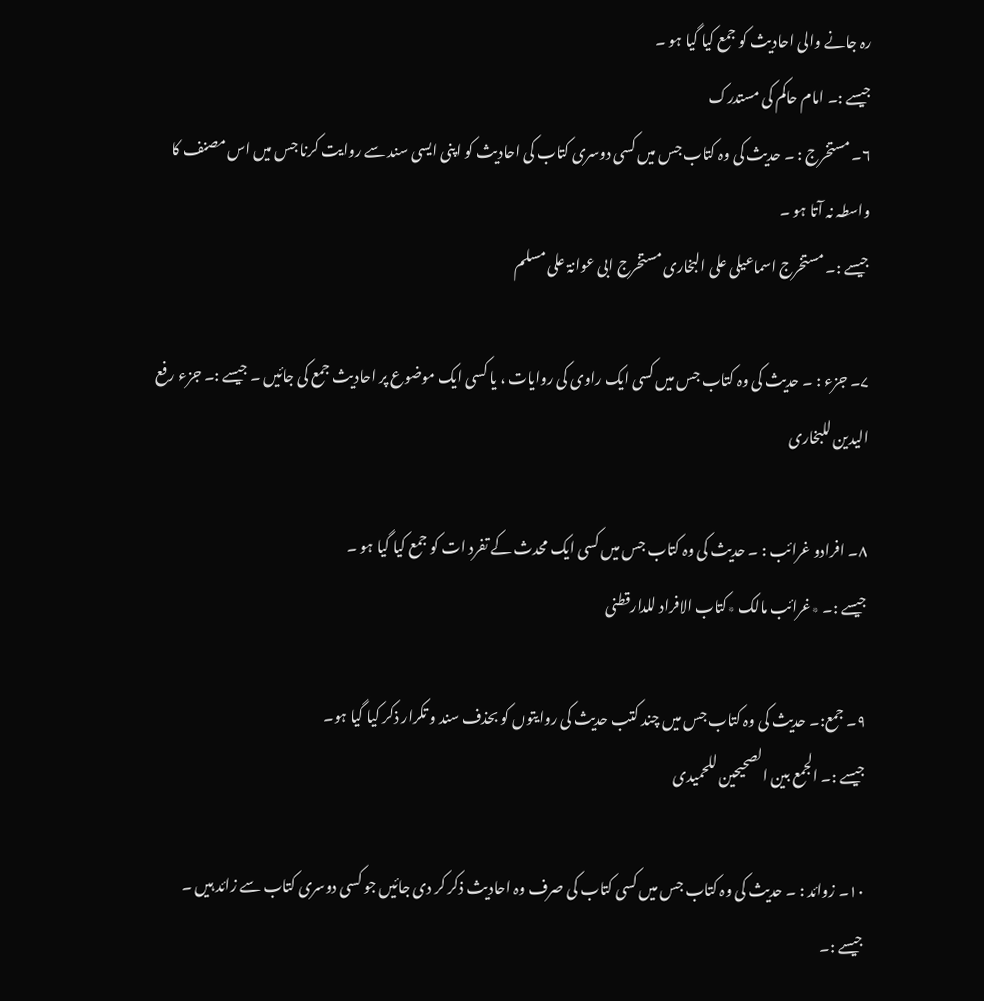رہ جانے والی احادیث کو جمع کیا گیا ہو ۔
جیسے :۔ امام حاکم کی مستدرک
۶۔ مستخرج : ۔ حدیث کی وہ کتاب جس میں کسی دوسری کتاب کی احادیث کو اپنی ایسی سند سے روایت کرنا جس میں اس مصنف کا واسطہ نہ آتا ہو ۔
جیسے :۔ مستخرج اسماعیلی علی البخاری مستخرج ابی عوانۃ علی مسلم

۷۔ جزء : ۔ حدیث کی وہ کتاب جس میں کسی ایک راوی کی روایات ، یا کسی ایک موضوع پر احادیث جمع کی جائیں ۔ جیسے :۔ جزء رفع الیدین للبخاری

۸۔ افرادو غرائب : ۔ حدیث کی وہ کتاب جس میں کسی ایک محدث کے تفرد ات کو جمع کیا گیا ہو ۔
جیسے :۔ ٭غرائب مالک ٭کتاب الافراد للدارقطنی

۹۔ جمع:۔ حدیث کی وہ کتاب جس میں چند کتب حدیث کی روایتوں کو بحذف سند و تکرار ذکر کیا گیا ہو۔
جیسے :۔ الجمع بین الصحیحین للحمیدی

۱۰۔ زوائد : ۔ حدیث کی وہ کتاب جس میں کسی کتاب کی صرف وہ احادیث ذکر کر دی جائیں جو کسی دوسری کتاب سے زائد ہیں ۔
جیسے :۔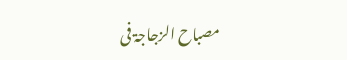مصباح الزجاجۃ فی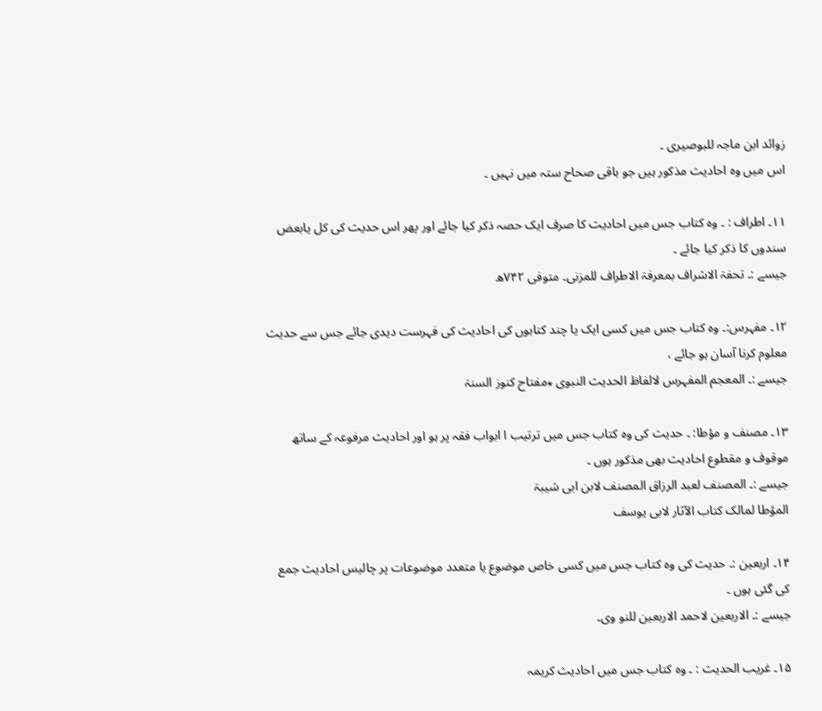زوائد ابن ماجہ للبوصیری ۔
اس میں وہ احادیث مذکور ہیں جو باقی صحاح ستہ میں نہیں ۔

۱۱۔ اطراف : ۔ وہ کتاب جس میں احادیث کا صرف ایک حصہ ذکر کیا جائے اور پھر اس حدیث کی کل یابعض سندوں کا ذکر کیا جائے ۔
جیسے :۔ تحفۃ الاشراف بمعرفۃ الاطراف للمزنی۔ متوفی ۷۴۲ھ

۱۲۔ مفہرس:۔ وہ کتاب جس میں کسی ایک یا چند کتابوں کی احادیث کی فہرست دیدی جائے جس سے حدیث معلوم کرنا آسان ہو جائے ،
جیسے :۔ المعجم المفہرس لالفاظ الحدیث النبوی ٭مفتاح کنوز السنۃ

۱۳۔ مصنف و مؤطا: ۔ حدیث کی وہ کتاب جس میں ترتیب ا ابواب فقہ پر ہو اور احادیث مرفوعہ کے ساتھ موقوف و مقطوع احادیث بھی مذکور ہوں ۔
جیسے :۔ المصنف لعبد الرزاق المصنف لابن ابی شیبۃ
المؤطا لمالک کتاب الآثار لابی یوسف

۱۴۔ اربعین :۔ حدیث کی وہ کتاب جس میں کسی خاص موضوع یا متعدد موضوعات پر چالیس احادیث جمع کی گئی ہوں ۔
جیسے :۔ الاربعین لاحمد الاربعین للنو وی۔

۱۵۔ غریب الحدیث : ۔ وہ کتاب جس میں احادیث کریمہ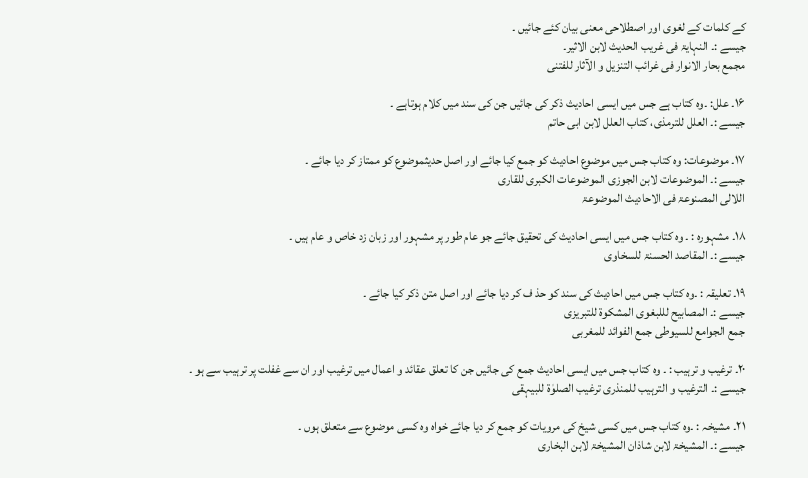کے کلمات کے لغوی اور اصطلاحی معنی بیان کئے جائیں ۔
جیسے :۔ النہایۃ فی غریب الحدیث لابن الاثیر۔
مجمع بحار الانوار فی غرائب التنزیل و الآثار للفتنی

۱۶۔ علل: ۔وہ کتاب ہے جس میں ایسی احادیث ذکر کی جائیں جن کی سند میں کلام ہوتاہے ۔
جیسے :۔ العلل للترمذی، کتاب العلل لابن ابی حاتم

۱۷۔ موضوعات: وہ کتاب جس میں موضوع احادیث کو جمع کیا جائے اور اصل حدیثموضوع کو ممتاز کر دیا جائے ۔
جیسے :۔ الموضوعات لابن الجوزی الموضوعات الکبری للقاری
اللالی المصنوعۃ فی الاحادیث الموضوعۃ

۱۸۔ مشہورہ : ۔ وہ کتاب جس میں ایسی احادیث کی تحقیق جائے جو عام طور پر مشہور اور زبان زد خاص و عام ہیں ۔
جیسے :۔ المقاصد الحسنۃ للسخاوی

۱۹۔ تعلیقہ : ۔وہ کتاب جس میں احادیث کی سند کو حذ ف کر دیا جائے اور اصل متن ذکر کیا جائے ۔
جیسے :۔ المصابیح لللبغوی المشکوۃ للتبریزی
جمع الجوامع للسیوطی جمع الفوائد للمغربی

۲۰۔ ترغیب و ترہیب : ۔ وہ کتاب جس میں ایسی احادیث جمع کی جائیں جن کا تعلق عقائد و اعمال میں ترغیب اور ان سے غفلت پر ترہیب سے ہو ۔
جیسے :۔ الترغیب و الترہیب للمنذری ترغیب الصلوٰۃ للبیہقی

۲۱۔ مشیخہ : ۔وہ کتاب جس میں کسی شیخ کی مرویات کو جمع کر دیا جائے خواہ وہ کسی موضوع سے متعلق ہوں ۔
جیسے :۔ المشیخۃ لابن شاذان المشیخۃ لابن البخاری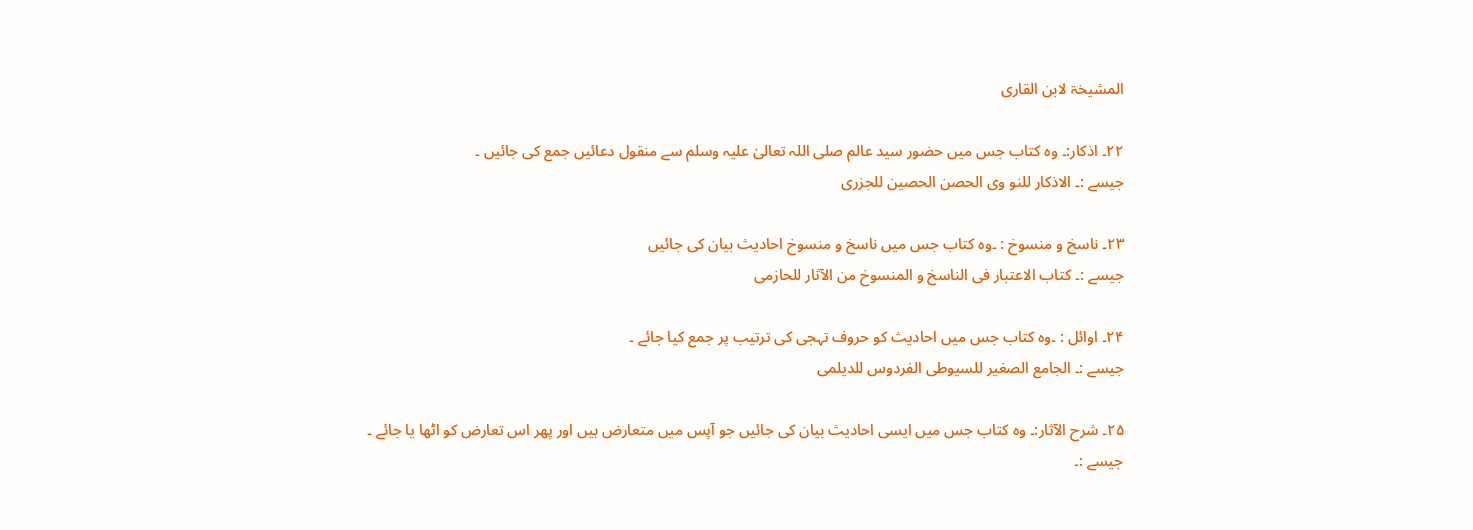المشیخۃ لابن القاری

۲۲۔ اذکار:۔ وہ کتاب جس میں حضور سید عالم صلی اللہ تعالیٰ علیہ وسلم سے منقول دعائیں جمع کی جائیں ۔
جیسے :۔ الاذکار للنو وی الحصن الحصین للجزری

۲۳۔ ناسخ و منسوخ : ۔وہ کتاب جس میں ناسخ و منسوخ احادیث بیان کی جائیں
جیسے :۔ کتاب الاعتبار فی الناسخ و المنسوخ من الآثار للحازمی

۲۴۔ اوائل : ۔وہ کتاب جس میں احادیث کو حروف تہجی کی ترتیب پر جمع کیا جائے ۔
جیسے :۔ الجامع الصغیر للسیوطی الفردوس للدیلمی

۲۵۔ شرح الآثار:۔ وہ کتاب جس میں ایسی احادیث بیان کی جائیں جو آپس میں متعارض ہیں اور پھر اس تعارض کو اٹھا یا جائے ۔
جیسے :۔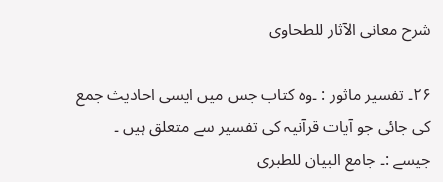شرح معانی الآثار للطحاوی

۲۶۔ تفسیر ماثور : ۔وہ کتاب جس میں ایسی احادیث جمع کی جائی جو آیات قرآنیہ کی تفسیر سے متعلق ہیں ۔
جیسے :۔ جامع البیان للطبری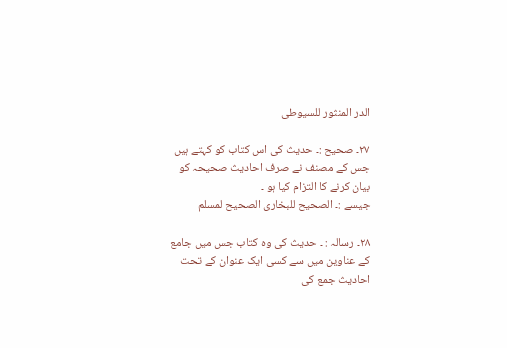الدر المنثور للسیوطی

۲۷۔ صحیح :۔ حدیث کی اس کتاب کو کہتے ہیں جس کے مصنف نے صرف احادیث صحیحہ کو بیان کرنے کا التزام کیا ہو ۔
جیسے :۔ الصحیح للبخاری الصحیح لمسلم

۲۸۔ رسالہ : ۔ حدیث کی وہ کتاب جس میں جامع کے عناوین میں سے کسی ایک عنوان کے تحت احادیث جمع کی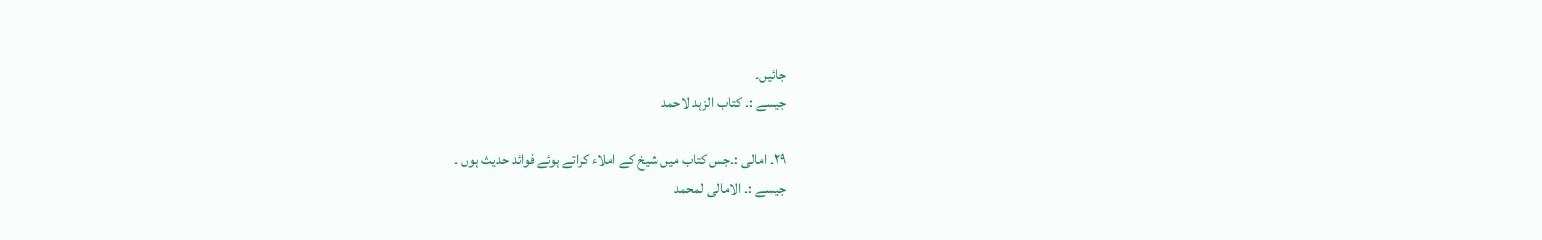جائیں۔
جیسے :۔ کتاب الزہد لاحمد

۲۹۔ امالی :۔جس کتاب میں شیخ کے املاء کراتے ہوئے فوائد حدیث ہوں ۔
جیسے :۔ الامالی لمحمد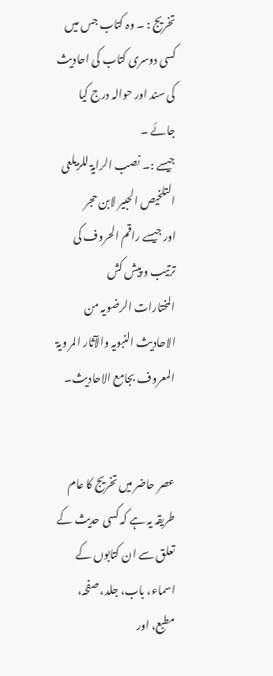تخریج : ۔ وہ کتاب جس میں کسی دوسری کتاب کی احادیث کی سند اور حوالہ درج کیا جائے ۔
جیسے :۔ نصب الرایۃ للزیلعی التلخیص الحبیر لابن حجر
اور جیسے راقم الحروف کی ترتیب و پیش کش
المختارات الرضویہ من الاحادیث النبویہ والآثار المر ویۃ المعروف بجامع الاحادیث۔


عصر حاضر میں تخریج کا عام طریقہ یہ ہے کہ کسی حدیث کے تعلق سے ان کتابوں کے اسماء، باب، جلد، صفحہ، مطبع، اور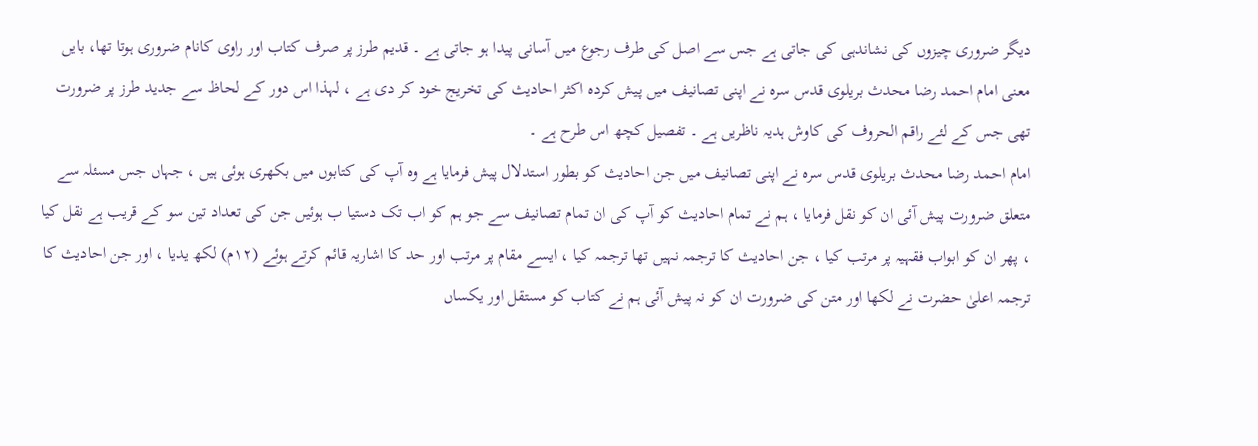دیگر ضروری چیزوں کی نشاندہی کی جاتی ہے جس سے اصل کی طرف رجوع میں آسانی پیدا ہو جاتی ہے ۔ قدیم طرز پر صرف کتاب اور راوی کانام ضروری ہوتا تھا، بایں معنی امام احمد رضا محدث بریلوی قدس سرہ نے اپنی تصانیف میں پیش کردہ اکثر احادیث کی تخریج خود کر دی ہے ، لہذا اس دور کے لحاظ سے جدید طرز پر ضرورت تھی جس کے لئے راقم الحروف کی کاوش ہدیہ ناظریں ہے ۔ تفصیل کچھ اس طرح ہے ۔
امام احمد رضا محدث بریلوی قدس سرہ نے اپنی تصانیف میں جن احادیث کو بطور استدلال پیش فرمایا ہے وہ آپ کی کتابوں میں بکھری ہوئی ہیں ، جہاں جس مسئلہ سے متعلق ضرورت پیش آئی ان کو نقل فرمایا ، ہم نے تمام احادیث کو آپ کی ان تمام تصانیف سے جو ہم کو اب تک دستیا ب ہوئیں جن کی تعداد تین سو کے قریب ہے نقل کیا ، پھر ان کو ابواب فقہیہ پر مرتب کیا ، جن احادیث کا ترجمہ نہیں تھا ترجمہ کیا ، ایسے مقام پر مرتب اور حد کا اشاریہ قائم کرتے ہوئے (۱۲م) لکھ یدیا ، اور جن احادیث کا ترجمہ اعلیٰ حضرت نے لکھا اور متن کی ضرورت ان کو نہ پیش آئی ہم نے کتاب کو مستقل اور یکساں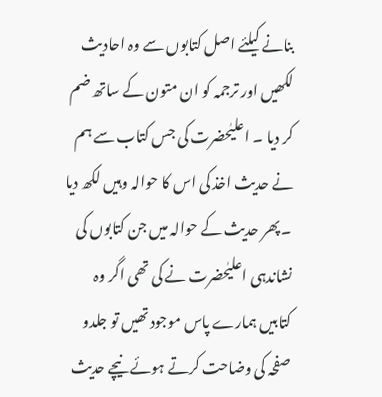بنانے کیلئے اصل کتابوں سے وہ احادیث لکھیں اور ترجمہ کو ان متون کے ساتھ ضم کر دیا ۔ اعلیٰحضرت کی جس کتاب سے ہم نے حدیث اخذ کی اس کا حوالہ وہیں لکھ دیا ۔ پھر حدیث کے حوالہ میں جن کتابوں کی نشاندہی اعلیٰحضرت نے کی تھی اگر وہ کتابیں ہمارے پاس موجود تھیں تو جلدو صفحہ کی وضاحت کرتے ہوئے نیچے حدیث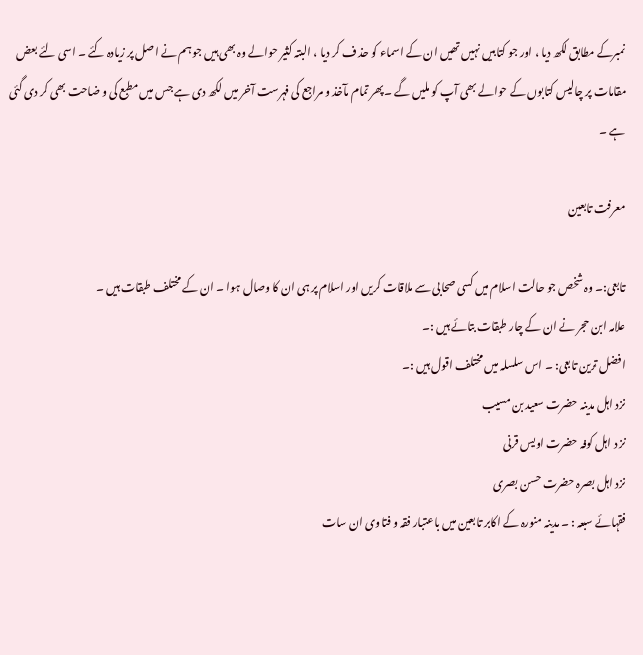نمبرکے مطابق لکھ دیا ، اور جو کتابیں نہیں تھیں ان کے اسماء کو حذ ف کر دیا ، البتہ کثیر حوالے وہ بھی ہیں جو ہم نے اصل پر زیادہ کئے ۔ اسی لئے بعض مقامات پر چالیس کتابوں کے حوالے بھی آپ کو ملیں گے ۔پھر تمام مآخذ و مراجع کی فہرست آخر میں لکھ دی ہے جس میں مطبع کی و ضاحت بھی کر دی گئی ہے ۔

معرفت تابعین

تابعی:۔ وہ شخص جو حالت اسلام میں کسی صحابی سے ملاقات کریں اور اسلام پر ہی ان کا وصال ہوا ۔ ان کے مختلف طبقات ہیں ۔
علامہ ابن حجر نے ان کے چار طبقات بتائے ہیں :۔
افضل ترین تابعی: ۔ اس سلسلہ میں مختلف اقول ہیں :۔
نزد اہل مدینہ حضرت سعید بن مسیب
نز د اہل کوفہ حضرت اویس قرنی
نزد اہل بصرہ حضرت حسن بصری
فقہائے سبعہ : ۔ مدینہ منورہ کے اکابر تابعین میں باعتبار فقہ و فتاوی ان سات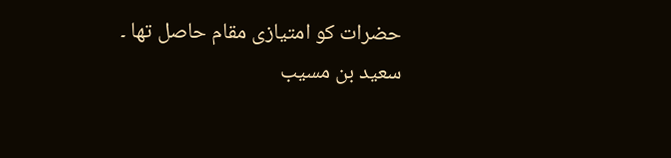حضرات کو امتیازی مقام حاصل تھا ۔
سعید بن مسیب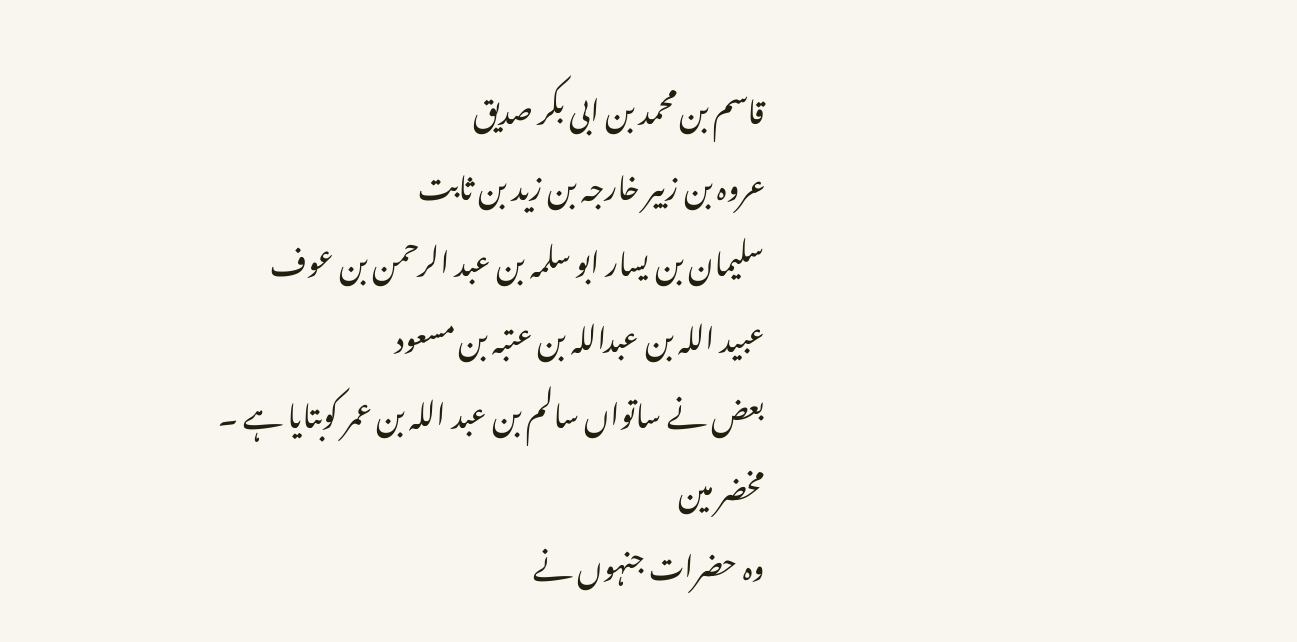قاسم بن محمد بن ابی بکر صدیق
عروہ بن زبیر خارجہ بن زید بن ثابت
سلیمان بن یسار ابو سلمہ بن عبد الرحمن بن عوف
عبید اللہ بن عبداللہ بن عتبہ بن مسعود
بعض نے ساتواں سالم بن عبد اللہ بن عمر کوبتایا ہے ۔
مخضر مین
وہ حضرات جنہوں نے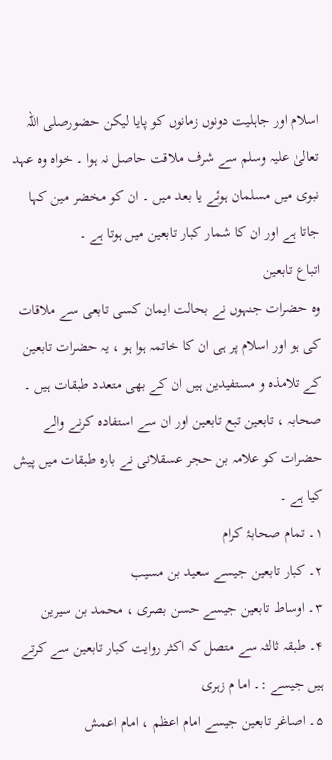اسلام اور جاہلیت دونوں زمانوں کو پایا لیکن حضورصلی اللہ تعالیٰ علیہ وسلم سے شرف ملاقت حاصل نہ ہوا ۔ خواہ وہ عہد نبوی میں مسلمان ہوئے یا بعد میں ۔ ان کو مخضر مین کہا جاتا ہے اور ان کا شمار کبار تابعین میں ہوتا ہے ۔
اتباع تابعین
وہ حضرات جنہوں نے بحالت ایمان کسی تابعی سے ملاقات کی ہو اور اسلام پر ہی ان کا خاتمہ ہوا ہو ، یہ حضرات تابعین کے تلامذہ و مستفیدین ہیں ان کے بھی متعدد طبقات ہیں ۔ صحابہ ، تابعین تبع تابعین اور ان سے استفادہ کرنے والے حضرات کو علامہ بن حجر عسقلانی نے بارہ طبقات میں پیش کیا ہے ۔
۱۔ تمام صحابۂ کرام
۲۔ کبار تابعین جیسے سعید بن مسیب
۳۔ اوساط تابعین جیسے حسن بصری ، محمد بن سیرین
۴۔ طبقہ ثالثہ سے متصل کہ اکثر روایت کبار تابعین سے کرتے ہیں جیسے :۔ اما م زہری
۵۔ اصاغر تابعین جیسے امام اعظم ، امام اعمش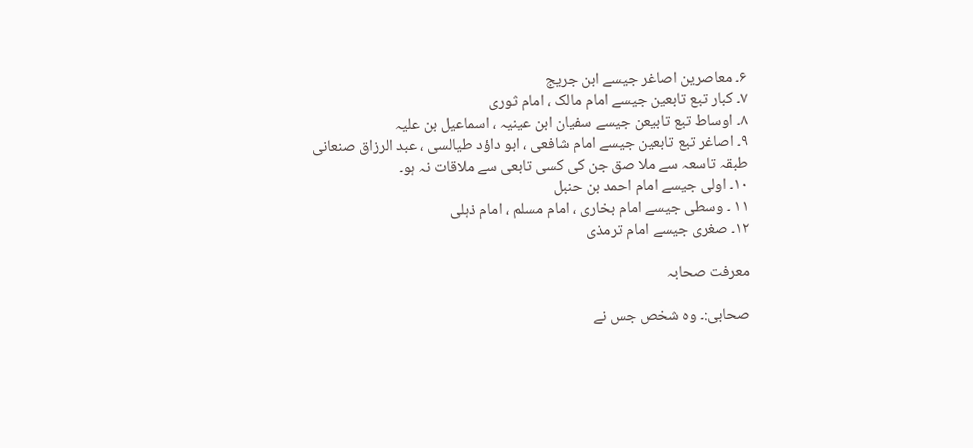۶۔ معاصرین اصاغر جیسے ابن جریج
۷۔ کبار تبع تابعین جیسے امام مالک ، امام ثوری
۸۔ اوساط تبع تابیعن جیسے سفیان ابن عینیہ ، اسماعیل بن علیہ
۹۔ اصاغر تبع تابعین جیسے امام شافعی ، ابو داؤد طیالسی ، عبد الرزاق صنعانی
طبقہ تاسعہ سے ملا صق جن کی کسی تابعی سے ملاقات نہ ہو۔
۱۰۔ اولی جیسے امام احمد بن حنبل
۱۱ ۔ وسطی جیسے امام بخاری ، امام مسلم ، امام ذہلی
۱۲۔ صغری جیسے امام ترمذی

معرفت صحابہ

صحابی:۔ وہ شخص جس نے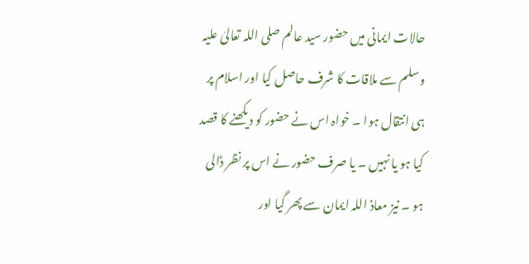حالات ایمانی میں حضور سید عالم صلی اللہ تعالیٰ علیہ وسلم سے ملاقات کا شرف حاصل کیا اور اسلام پر ہی انتقال ہوا ۔ خواہ اس نے حضور کو دیکھنے کا قصد کیا ہو یا نہیں ۔ یا صرف حضور نے اس پر نظر ڈالی ہو ۔ نیز معاذ اللہ ایمان سے پھر گیا اور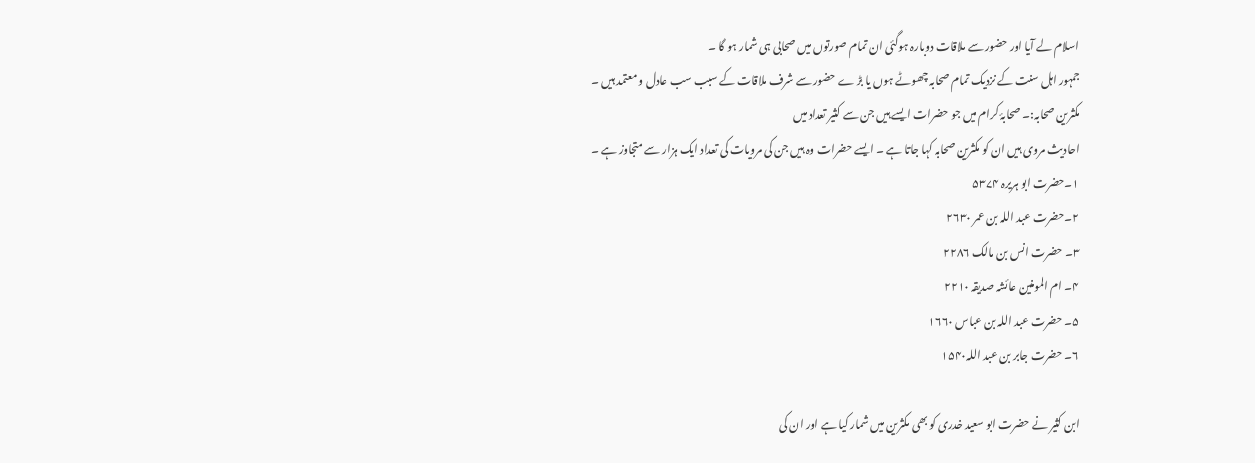اسلام لے آیا اور حضور سے ملاقات دوبارہ ہوگئی ان تمام صورتوں میں صحابی ہی شمار ہو گا ۔
جمہور اہل سنت کے نزدیک تمام صحابہ چھوٹے ہوں یا بڑ ے حضور سے شرف ملاقات کے سبب سب عادل و معتمد ہیں ۔
مکثرین صحابہ:۔ صحابۂ کرام میں جو حضرات ایسے ہیں جن سے کثیر تعداد میں
احادیث مروی ہیں ان کو مکثرین صحابہ کہا جاتا ہے ۔ ایسے حضرات وہ ہیں جن کی مرویات کی تعداد ایک ہزار سے متجاوز ہے ۔
۱۔حضرت ابو ہریرہ ۵۳۷۴
۲۔حضرت عبد اللہ بن عمر ۲۶۳۰
۳۔ حضرت انس بن مالک ۲۲۸۶
۴۔ ام المومنین عائشہ صدیقہ ۲۲۱۰
۵۔ حضرت عبد اللہ بن عباس ۱۶۶۰
۶۔ حضرت جابر بن عبد اللہ۱۵۴۰

ابن کثیر نے حضرت ابو سعید خدری کو بھی مکثرین میں شمار کیا ہے اور ان کی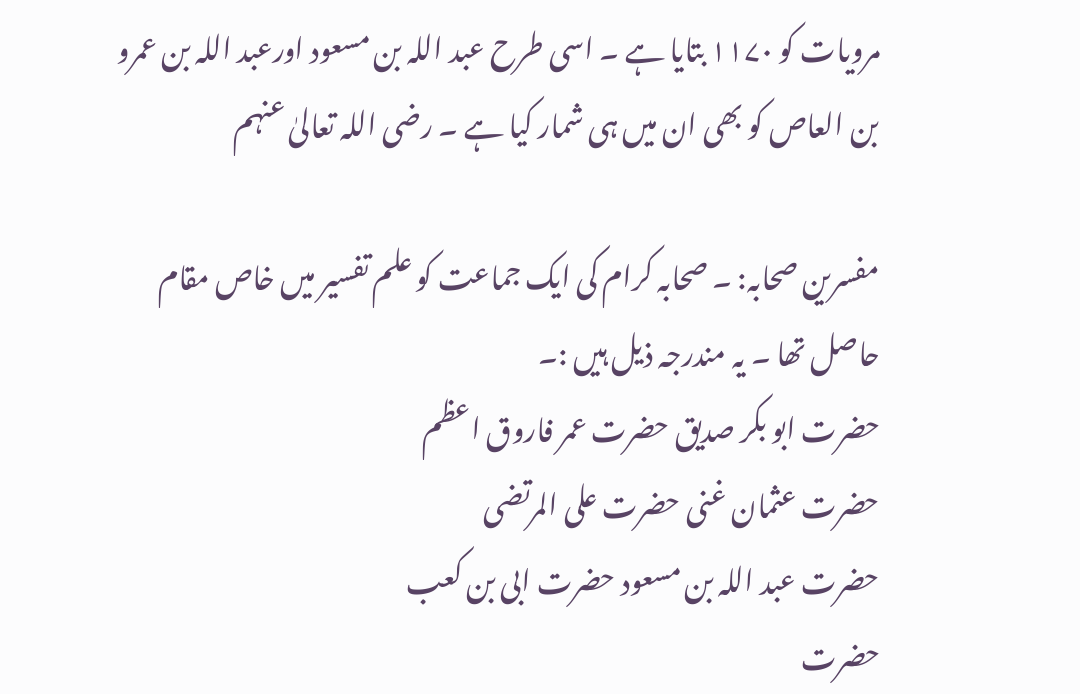مرویات کو ۱۱۷۰ بتایا ہے ۔ اسی طرح عبد اللہ بن مسعود اورعبد اللہ بن عمرو بن العاص کو بھی ان میں ہی شمار کیا ہے ۔ رضی اللہ تعالیٰ عنہم

مفسرین صحابہ: ۔ صحابہ کرام کی ایک جماعت کو علم تفسیر میں خاص مقام حاصل تھا ۔ یہ مندرجہ ذیل ہیں :۔
حضرت ابو بکر صدیق حضرت عمر فاروق اعظم
حضرت عثمان غنی حضرت علی المرتضی
حضرت عبد اللہ بن مسعود حضرت ابی بن کعب
حضرت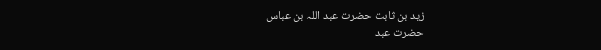زید بن ثابت حضرت عبد اللہ بن عباس
حضرت عبد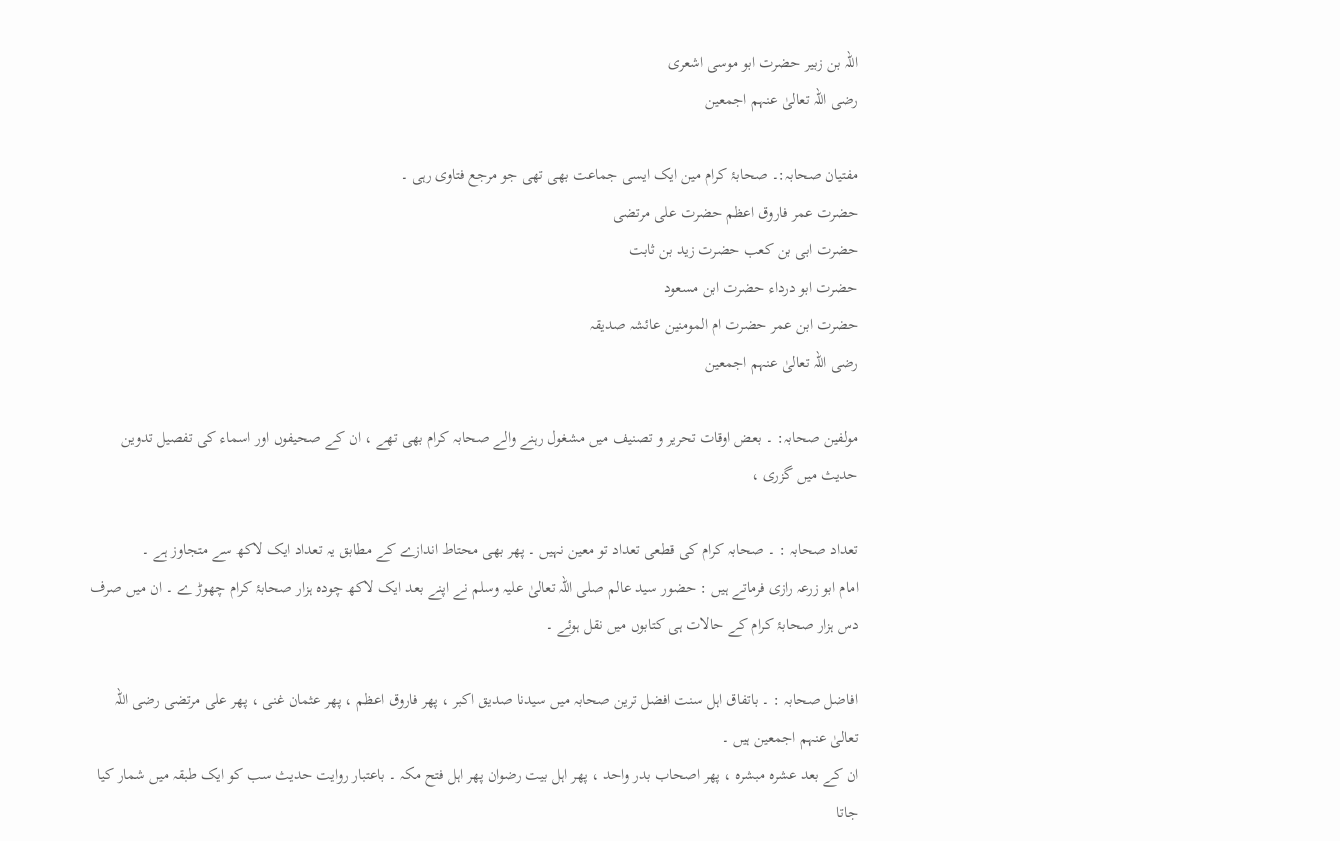اللہ بن زبیر حضرت ابو موسی اشعری
رضی اللہ تعالیٰ عنہم اجمعین

مفتیان صحابہ:۔ صحابۂ کرام مین ایک ایسی جماعت بھی تھی جو مرجع فتاوی رہی ۔
حضرت عمر فاروق اعظم حضرت علی مرتضی
حضرت ابی بن کعب حضرت زید بن ثابت
حضرت ابو درداء حضرت ابن مسعود
حضرت ابن عمر حضرت ام المومنین عائشہ صدیقہ
رضی اللہ تعالیٰ عنہم اجمعین

مولفین صحابہ: ۔ بعض اوقات تحریر و تصنیف میں مشغول رہنے والے صحابہ کرام بھی تھے ، ان کے صحیفوں اور اسماء کی تفصیل تدوین حدیث میں گزری ،

تعداد صحابہ : ۔ صحابہ کرام کی قطعی تعداد تو معین نہیں ۔ پھر بھی محتاط اندازے کے مطابق یہ تعداد ایک لاکھ سے متجاوز ہے ۔
امام ابو زرعہ رازی فرماتے ہیں : حضور سید عالم صلی اللہ تعالیٰ علیہ وسلم نے اپنے بعد ایک لاکھ چودہ ہزار صحابۂ کرام چھوڑ ے ۔ ان میں صرف دس ہزار صحابۂ کرام کے حالات ہی کتابوں میں نقل ہوئے ۔

افاضل صحابہ : ۔ باتفاق اہل سنت افضل ترین صحابہ میں سیدنا صدیق اکبر ، پھر فاروق اعظم ، پھر عثمان غنی ، پھر علی مرتضی رضی اللہ تعالیٰ عنہم اجمعین ہیں ۔
ان کے بعد عشرہ مبشرہ ، پھر اصحاب بدر واحد ، پھر اہل بیت رضوان پھر اہل فتح مکہ ۔ باعتبار روایت حدیث سب کو ایک طبقہ میں شمار کیا جاتا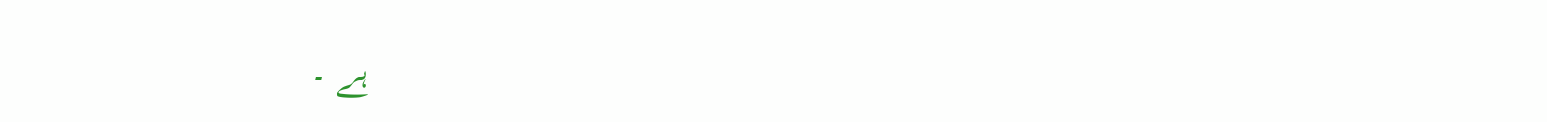ہے ۔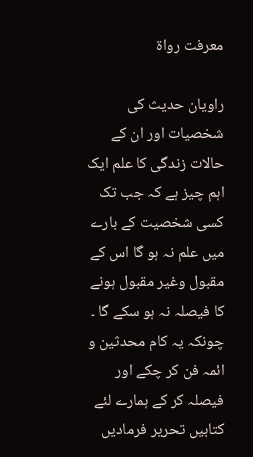معرفت رواۃ

راویان حدیث کی شخصیات اور ان کے حالات زندگی کا علم ایک اہم چیز ہے کہ جب تک کسی شخصیت کے بارے میں علم نہ ہو گا اس کے مقبول وغیر مقبول ہونے کا فیصلہ نہ ہو سکے گا ۔ چونکہ یہ کام محدثین و ائمہ فن کر چکے اور فیصلہ کر کے ہمارے لئے کتابیں تحریر فرمادیں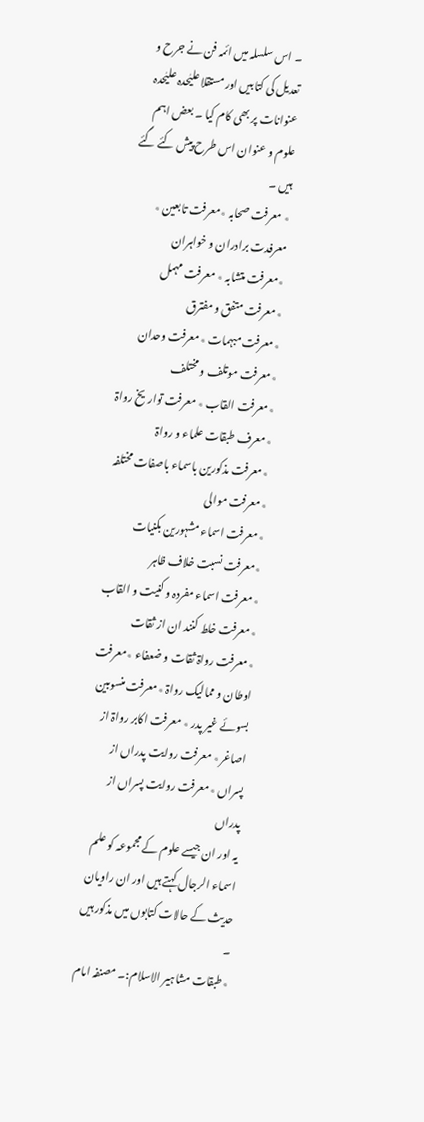۔ اس سلسلہ میں ائمہ فن نے جرح و تعدیل کی کتابیں اور مستقلا علیٰحدہ علیٰحدہ عنوانات پر بھی کام کیا ۔ بعض اہم علوم و عنوان اس طرح پیش کئے گئے ہیں ۔
٭ معرفت صحابہ ٭معرفت تابعین ٭ معرفدت برادران و خواہران
٭معرفت متشابہ ٭ معرفت مہمل ٭معرفت متفق و مفترق
٭معرفت مبہمات ٭معرفت وحدان ٭معرفت موتلف و مختلف
٭معرفت القاب ٭ معرفت تواریخ رواۃ ٭معرف طبقات علماء و رواۃ
٭معرفت مذکورین باسماء باصفات مختلفہ ٭معرفت موالی
٭معرفت اسماء مشہورین بکنیات ٭معرفت نسبت خلاف ظاہر
٭معرفت اسماء مفردہ و کنیت و القاب ٭معرفت خلط کنند ان از ثقات
٭معرفت رواۃ ثقات و ضعفاء ٭معرفت اوطان و ممالیک رواۃ ٭معرفت منسوبین بسوئے غیر پدر ٭ معرفت اکابر رواۃ از اصاغر٭ معرفت روایت پدراں از پسراں ٭معرفت روایت پسراں از پدراں
یہ اور ان جیسے علوم کے مجموعہ کو علم اسماء الرجال کہتے ہیں اور ان راویان حدیث کے حالات کتابوں میں مذکور ہیں ۔
٭طبقات مشاہیر الاسلام:۔ مصنفہ امام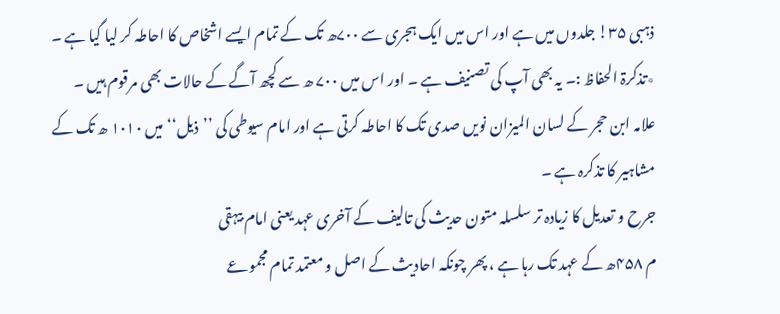ذہبی ۳۵! جلدوں میں ہے اور اس میں ایک ہجری سے ۷۰۰ھ تک کے تمام ایسے اشخاص کا احاطہ کر لیا گیا ہے ۔
٭تذکرۃ الحفاظ :۔ یہ بھی آپ کی تصنیف ہے ۔ اور اس میں ۷۰۰ ھ سے کچھ آگے کے حالات بھی مرقوم ہیں ۔
علامہ ابن حجر کے لسان المیزان نویں صدی تک کا احاطہ کرتی ہے اور امام سیوطی کی ’’ذیل‘‘ میں ۱۰۱۰ ھ تک کے مشاہیر کا تذکرہ ہے ۔
جرح و تعدیل کا زیادہ تر سلسلہ متون حدیث کی تالیف کے آخری عہد یعنی امام بیہقی
م ۴۵۸ھ کے عہد تک رہا ہے ، پھر چونکہ احادیث کے اصل و معتمد تمام مجموعے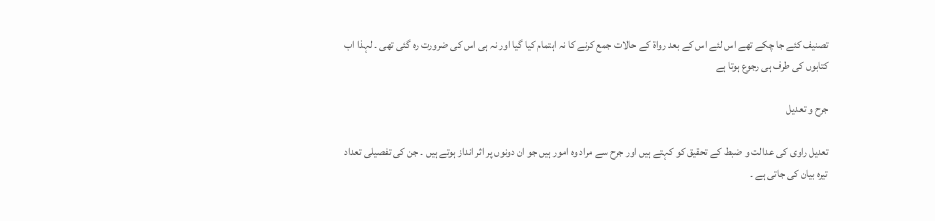تصنیف کئے جا چکے تھے اس لئے اس کے بعد رواۃ کے حالات جمع کرنے کا نہ اہتمام کیا گیا اور نہ ہی اس کی ضرورت رہ گئی تھی ۔ لہذا اب کتابوں کی طرف ہی رجوع ہوتا ہے

جرح و تعدیل

تعدیل راوی کی عدالت و ضبط کے تحقیق کو کہتے ہیں اور جرح سے مراد وہ امور ہیں جو ان دونوں پر اثر انداز ہوتے ہیں ۔ جن کی تفصیلی تعداد تیرہ بیان کی جاتی ہے ۔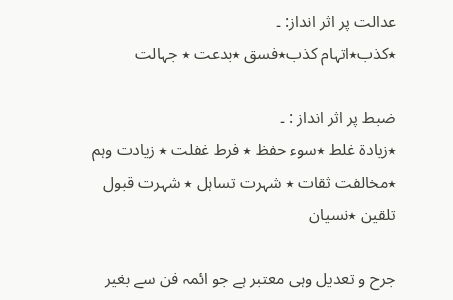عدالت پر اثر انداز: ۔
٭کذب٭اتہام کذب٭فسق ٭بدعت ٭ جہالت

ضبط پر اثر انداز : ۔
٭زیادۃ غلط ٭سوء حفظ ٭ فرط غفلت ٭ زیادت وہم ٭مخالفت ثقات ٭ شہرت تساہل ٭ شہرت قبول تلقین ٭نسیان

جرح و تعدیل وہی معتبر ہے جو ائمہ فن سے بغیر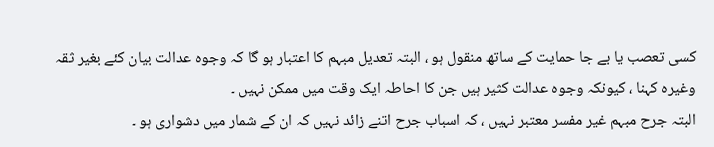کسی تعصب یا بے جا حمایت کے ساتھ منقول ہو ، البتہ تعدیل مبہم کا اعتبار ہو گا کہ وجوہ عدالت بیان کئے بغیر ثقہ وغیرہ کہنا ، کیونکہ وجوہ عدالت کثیر ہیں جن کا احاطہ ایک وقت میں ممکن نہیں ۔
البتہ جرح مبہم غیر مفسر معتبر نہیں ، کہ اسباب جرح اتنے زائد نہیں کہ ان کے شمار میں دشواری ہو ۔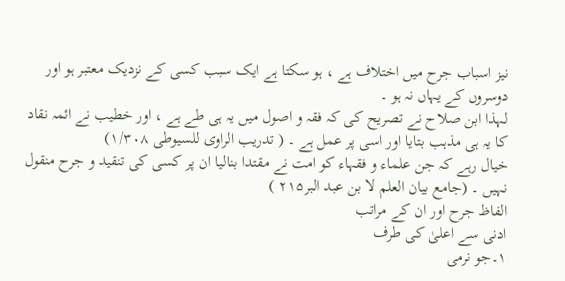نیز اسباب جرح میں اختلاف ہے ، ہو سکتا ہے ایک سبب کسی کے نزدیک معتبر ہو اور دوسروں کے یہاں نہ ہو ۔
لہذا ابن صلاح نے تصریح کی کہ فقہ و اصول میں یہ ہی طے ہے ، اور خطیب نے ائمہ نقاد کا یہ ہی مذہب بتایا اور اسی پر عمل ہے ۔ ( تدریب الراوی للسیوطی ۱/۳۰۸)
خیال رہے کہ جن علماء و فقہاء کو امت نے مقتدا بنالیا ان پر کسی کی تنقید و جرح منقول نہیں ۔ (جامع بیان العلم لا بن عبد البر۲۱۵ )
الفاظ جرح اور ان کے مراتب
ادنی سے اعلیٰ کی طرف
۱۔جو نرمی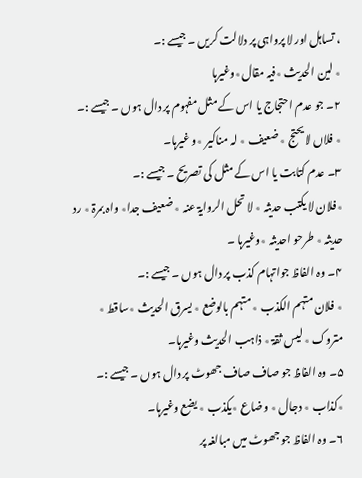، تساہل اور لا پرواہی پر دلالت کریں ۔ جیسے :۔
٭ لین الحدیث ٭فیہ مقال٭وغیرہا
۲۔ جو عدم احتجاج یا اس کے مثل مفہوم پر دال ہوں ۔ جیسے :۔
٭ فلاں لا یحتج ٭ ضعیف ٭ لہ مناکیر ٭و غیرہا۔
۳۔ عدم کتابت یا اس کے مثل کی تصریح ۔ جیسے :۔
٭فلان لا یکتب حدیثہ ٭ لا تحل الروایۃ عنہ ٭ ضعیف جدا٭ واہ بمرۃ ٭ رد حدیثہ ٭ طرحو احدیثہ ٭وغیرہا ۔
۴۔ وہ الفاظ جواتہام کذب پر دال ہوں ۔ جیسے :۔
٭ فلان متہم الکذب ٭ متہم بالوضع ٭ یسرق الحدیث ٭ساقط ٭ متروک ٭ لیس ثقۃ ٭ ذاہب الحدیث وغیرہا۔
۵۔ وہ الفاظ جو صاف صاف جھوٹ پر دال ہوں ۔ جیسے :۔
٭کذاب ٭ دجال ٭ وضاع ٭یکذب ٭ یضع وغیرہا۔
۶۔ وہ الفاظ جو جھوٹ میں مبالغہ پر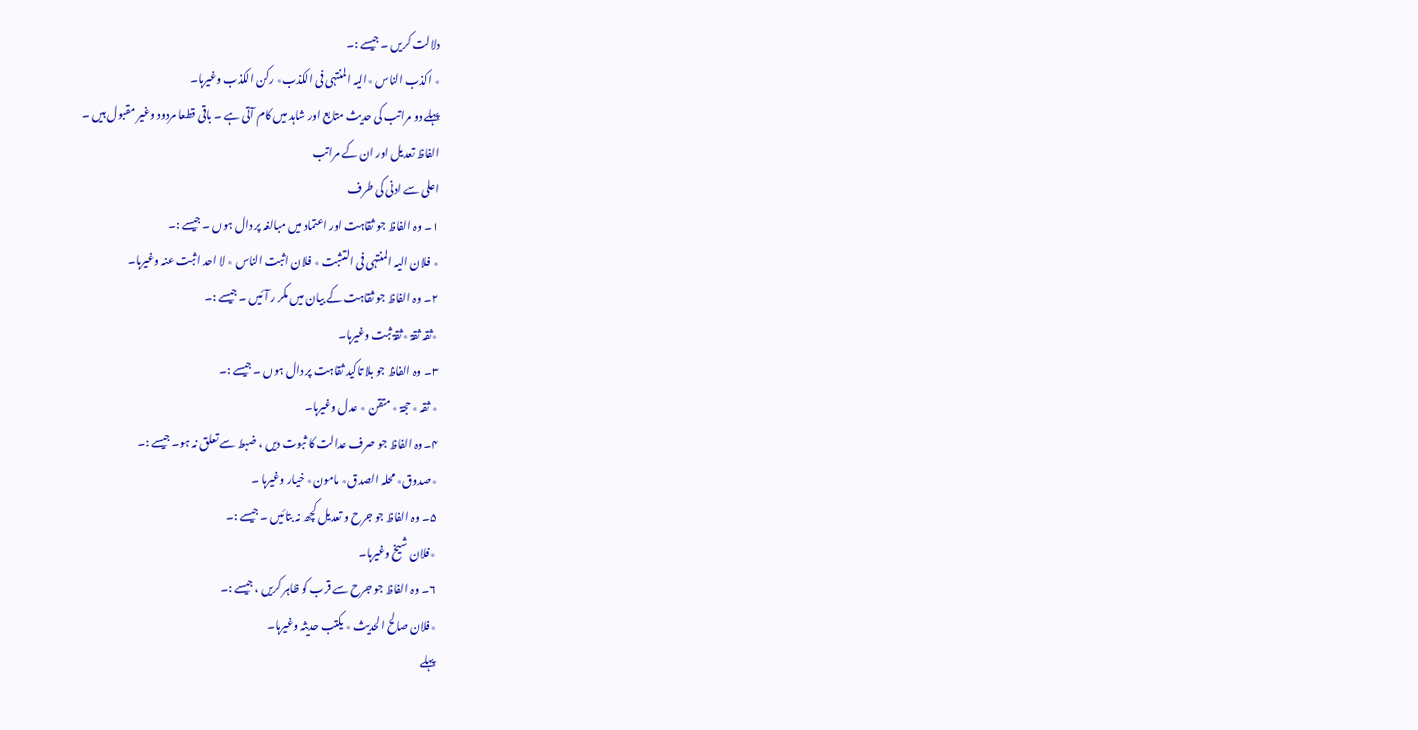دلالت کریں ۔ جیسے :۔
٭ اکذب الناس ٭الیہ المنتہی فی الکذب٭ رکن الکذب وغیرہا۔
پہلے دو مراتب کی حدیث متابع اور شاہد میں کام آتی ہے ۔ باقی قطعا مردود وغیر مقبول ہیں ۔
الفاظ تعدیل اور ان کے مراتب
اعلی سے ادنی کی طرف
۱۔ وہ الفاظ جو ثقاہت اور اعتماد میں مبالغہ پر دال ہوں ۔ جیسے :۔
٭ فلان الیہ المنتہی فی التثبت ٭ فلان اثبت الناس ٭ لا احد اثبت عنہ وغیرہا۔
۲۔ وہ الفاظ جو ثقاہت کے بیان میں مکر ر آئیں ۔ جیسے :۔
٭ثقہ ثقۃ ٭ثقۃ ثبت وغیرہا۔
۳۔ وہ الفاظ جو بلا تاکید ثقاہت پر دال ہوں ۔ جیسے :۔
٭ ثقہ ٭حجۃ ٭ متقن ٭ عدل وغیرہا۔
۴۔وہ الفاظ جو صرف عدالت کا ثبوت دیں ، ضبط سے تعلق نہ ہو۔ جیسے :۔
٭صدوق٭ محلہ الصدق٭ مامون٭ خیار وغیرہا ۔
۵۔ وہ الفاظ جو جرح و تعدیل کچھ نہ بتائیں ۔ جیسے :۔
٭فلان شیخ وغیرہا۔
۶۔ وہ الفاظ جو جرح سے قرب کو ظاہر کریں ، جیسے :۔
٭فلان صالح الحدیث ٭ یکتب حدیثہ وغیرہا۔
پہلے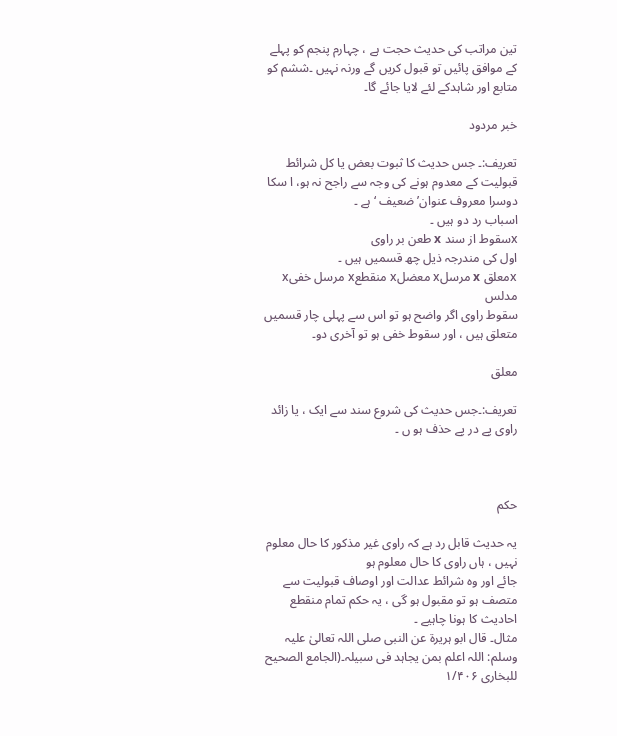تین مراتب کی حدیث حجت ہے ، چہارم پنجم کو پہلے کے موافق پائیں تو قبول کریں گے ورنہ نہیں ۔ششم کو متابع اور شاہدکے لئے لایا جائے گا۔

خبر مردود

تعریف:۔ جس حدیث کا ثبوت بعض یا کل شرائط قبولیت کے معدوم ہونے کی وجہ سے راجح نہ ہو، ا سکا دوسرا معروف عنوان’ ضعیف ‘ہے ۔
اسباب رد دو ہیں ۔
xسقوط از سند x طعن بر راوی
اول کی مندرجہ ذیل چھ قسمیں ہیں ۔
xمعلق x مرسلx معضلx منقطعx مرسل خفیx مدلس
سقوط راوی اگر واضح ہو تو اس سے پہلی چار قسمیں متعلق ہیں ، اور سقوط خفی ہو تو آخری دو۔

معلق

تعریف:۔جس حدیث کی شروع سند سے ایک ، یا زائد راوی پے در پے حذف ہو ں ۔



حکم

یہ حدیث قابل رد ہے کہ راوی غیر مذکور کا حال معلوم نہیں ، ہاں راوی کا حال معلوم ہو
جائے اور وہ شرائط عدالت اور اوصاف قبولیت سے متصف ہو تو مقبول ہو گی ، یہ حکم تمام منقطع احادیث کا ہونا چاہیے ۔
مثال۔ قال ابو ہریرۃ عن النبی صلی اللہ تعالیٰ علیہ وسلم: اللہ اعلم بمن یجاہد فی سبیلہ۔(الجامع الصحیح للبخاری ۱/۴۰۶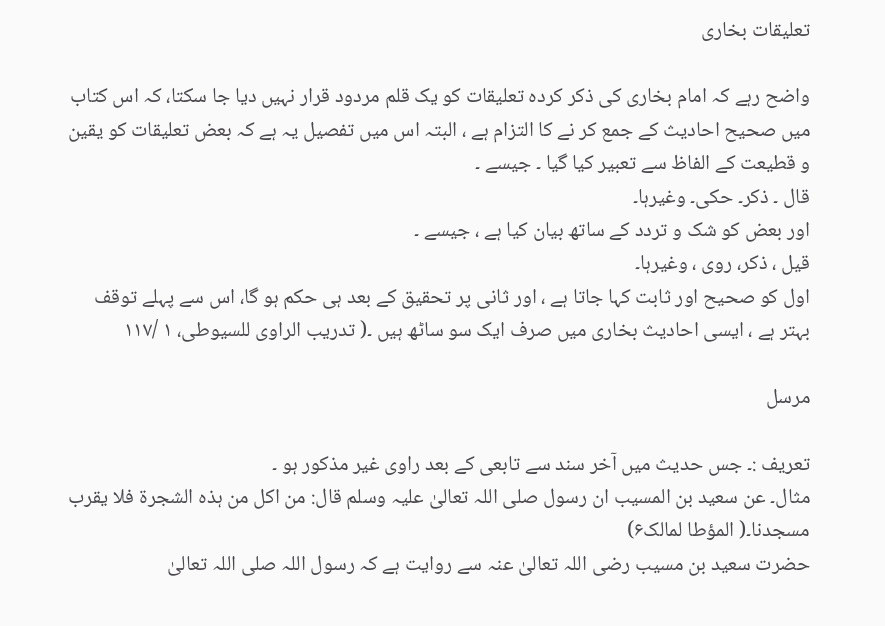تعلیقات بخاری

واضح رہے کہ امام بخاری کی ذکر کردہ تعلیقات کو یک قلم مردود قرار نہیں دیا جا سکتا، کہ اس کتاب میں صحیح احادیث کے جمع کر نے کا التزام ہے ، البتہ اس میں تفصیل یہ ہے کہ بعض تعلیقات کو یقین و قطیعت کے الفاظ سے تعبیر کیا گیا ۔ جیسے ۔
قال ۔ ذکر۔ حکی۔ وغیرہا۔
اور بعض کو شک و تردد کے ساتھ بیان کیا ہے ، جیسے ۔
قیل ، ذکر، روی ، وغیرہا۔
اول کو صحیح اور ثابت کہا جاتا ہے ، اور ثانی پر تحقیق کے بعد ہی حکم ہو گا، اس سے پہلے توقف بہتر ہے ، ایسی احادیث بخاری میں صرف ایک سو ساٹھ ہیں ۔( تدریب الراوی للسیوطی، ۱ /۱۱۷

مرسل

تعریف :۔ جس حدیث میں آخر سند سے تابعی کے بعد راوی غیر مذکور ہو ۔
مثال۔ عن سعید بن المسیب ان رسول صلی اللہ تعالیٰ علیہ وسلم قال: من اکل من ہذہ الشجرۃ فلا یقرب مسجدنا۔( المؤطا لمالک۶)
حضرت سعید بن مسیب رضی اللہ تعالیٰ عنہ سے روایت ہے کہ رسول اللہ صلی اللہ تعالیٰ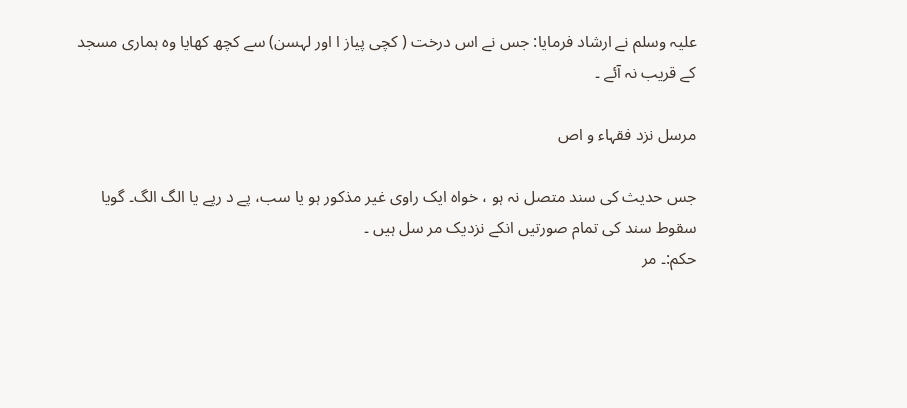علیہ وسلم نے ارشاد فرمایا: جس نے اس درخت ( کچی پیاز ا اور لہسن) سے کچھ کھایا وہ ہماری مسجد کے قریب نہ آئے ۔

مرسل نزد فقہاء و اص

جس حدیث کی سند متصل نہ ہو ، خواہ ایک راوی غیر مذکور ہو یا سب، پے د رپے یا الگ الگ۔ گویا سقوط سند کی تمام صورتیں انکے نزدیک مر سل ہیں ۔
حکم:۔ مر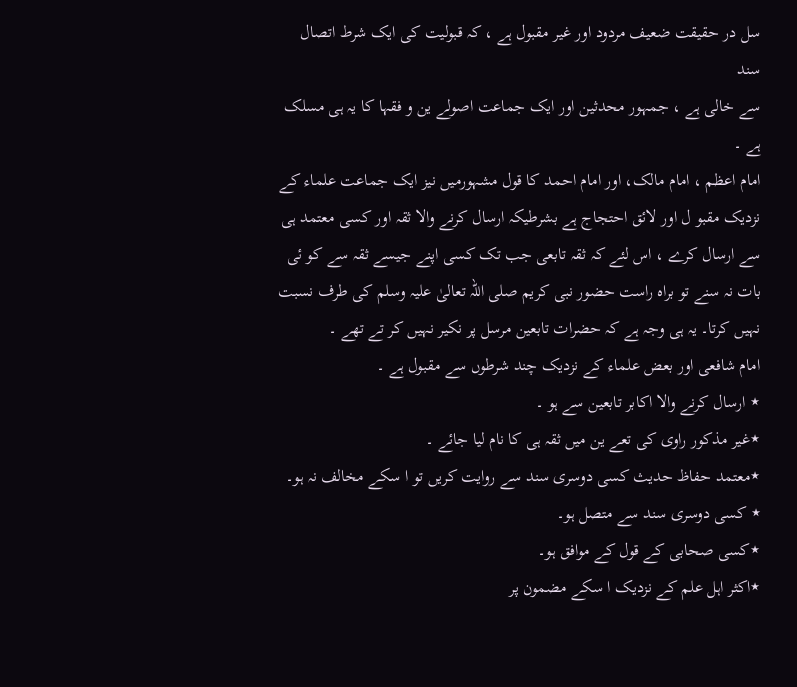سل در حقیقت ضعیف مردود اور غیر مقبول ہے ، کہ قبولیت کی ایک شرط اتصال سند
سے خالی ہے ، جمہور محدثین اور ایک جماعت اصولے ین و فقہا کا یہ ہی مسلک ہے ۔
امام اعظم ، امام مالک، اور امام احمد کا قول مشہورمیں نیز ایک جماعت علماء کے نزدیک مقبو ل اور لائق احتجاج ہے بشرطیکہ ارسال کرنے والا ثقہ اور کسی معتمد ہی سے ارسال کرے ، اس لئے کہ ثقہ تابعی جب تک کسی اپنے جیسے ثقہ سے کو ئی بات نہ سنے تو براہ راست حضور نبی کریم صلی اللہ تعالیٰ علیہ وسلم کی طرف نسبت نہیں کرتا۔ یہ ہی وجہ ہے کہ حضرات تابعین مرسل پر نکیر نہیں کر تے تھے ۔
امام شافعی اور بعض علماء کے نزدیک چند شرطوں سے مقبول ہے ۔
٭ ارسال کرنے والا اکابر تابعین سے ہو ۔
٭غیر مذکور راوی کی تعے ین میں ثقہ ہی کا نام لیا جائے ۔
٭معتمد حفاظ حدیث کسی دوسری سند سے روایت کریں تو ا سکے مخالف نہ ہو۔
٭ کسی دوسری سند سے متصل ہو۔
٭کسی صحابی کے قول کے موافق ہو۔
٭اکثر اہل علم کے نزدیک ا سکے مضمون پر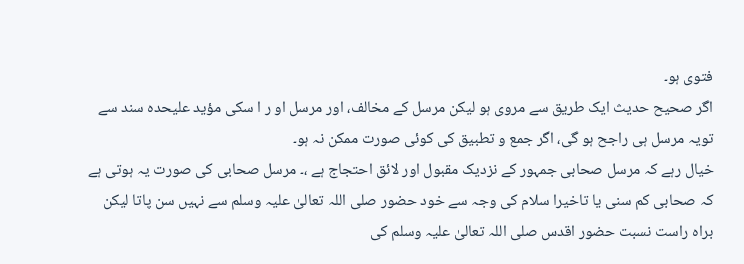فتوی ہو۔
اگر صحیح حدیث ایک طریق سے مروی ہو لیکن مرسل کے مخالف، اور مرسل او ر ا سکی مؤید علیحدہ سند سے تویہ مرسل ہی راجح ہو گی، اگر جمع و تطبیق کی کوئی صورت ممکن نہ ہو۔
خیال رہے کہ مرسل صحابی جمہور کے نزدیک مقبول اور لائق احتجاج ہے ،۔ مرسل صحابی کی صورت یہ ہوتی ہے کہ صحابی کم سنی یا تاخیرا سلام کی وجہ سے خود حضور صلی اللہ تعالیٰ علیہ وسلم سے نہیں سن پاتا لیکن براہ راست نسبت حضور اقدس صلی اللہ تعالیٰ علیہ وسلم کی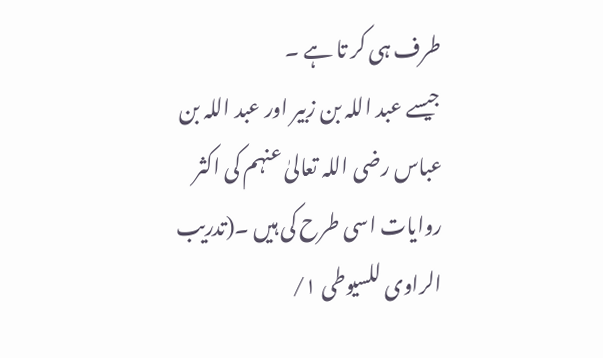طرف ہی کر تا ہے ۔
جیسے عبد اللہ بن زبیر اور عبد اللہ بن عباس رضی اللہ تعالیٰ عنہم کی اکثر روایات اسی طرح کی ہیں ۔(تدریب الراوی للسیوطی ۱/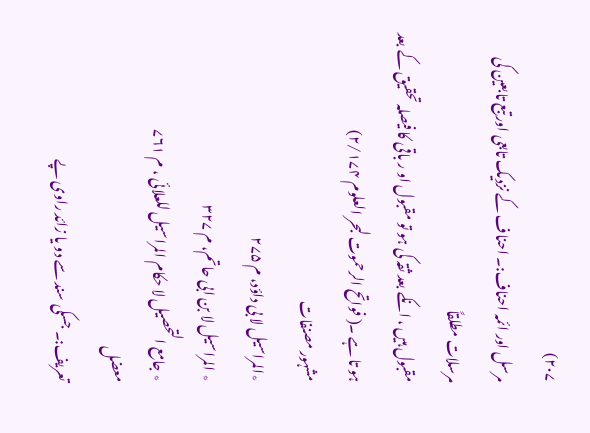۲۰۷)
مرسل اور ائمہ احناف:۔ احناف کے نزدیک تابعی اور تبع تابعین کی مرسلات مطلقاً
مقبول ہیں ، انکے بعد ثقہ کی ہو تو مقبول او ر باقی کا فیصلہ تحقیق کے بعد ہو تا ہے ۔( فواتح الرحموت لبحر العلوم ۲/۱۷۴)
مشہور مصنفات
٭المراسیل لا بی داؤد، م ۲۷۵
٭ المراسیل لا بن ابی حاتم، م ۳۲۷
٭ جامع التحصیل لا حکام المراسیل للعلائی ، م ۷۶۱
معضل
تعریف:۔ جسکی سند سے دو یا زائد راوی پے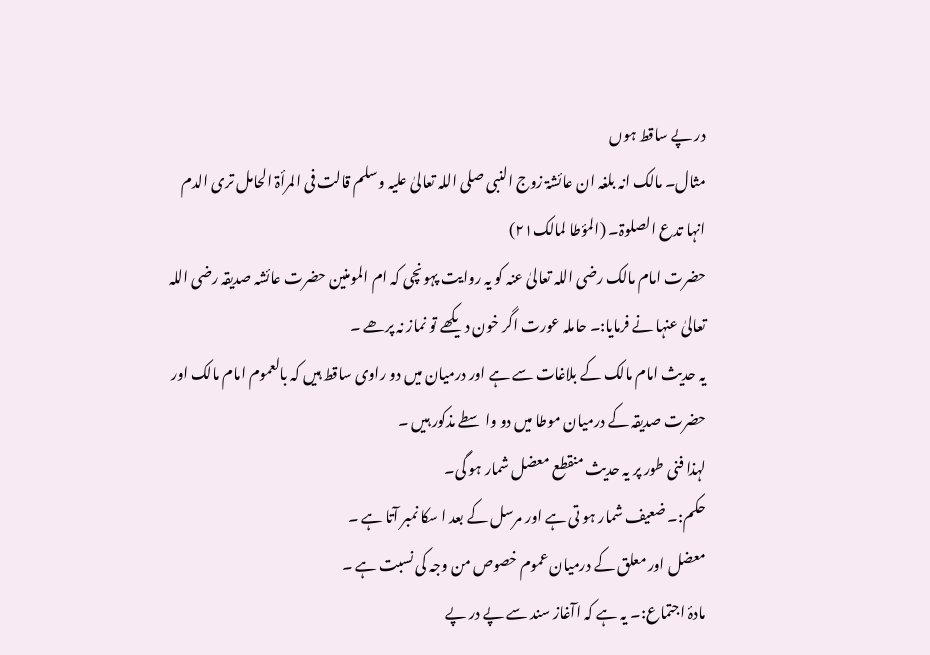در پے ساقط ہوں
مثال۔ مالک انہ بلغہ ان عائشۃ زوج النبی صلی اللہ تعالیٰ علیہ وسلم قالت فی المرأۃ الحامل تری الدم انہا تدع الصلوۃ۔ (المؤطا لمالک۲۱)
حضرت امام مالک رضی اللہ تعالیٰ عنہ کو یہ روایت پہونچی کہ ام المومنین حضرت عائشہ صدیقہ رضی اللہ تعالیٰ عنہا نے فرمایا:۔ حاملہ عورت اگر خون دیکھے تو نماز نہ پرھے ۔
یہ حدیث امام مالک کے بلاغات سے ہے اور درمیان میں دو راوی ساقط ہیں کہ بالعموم امام مالک اور حضرت صدیقہ کے درمیان موطا میں دو واسطے مذکور ہیں ۔
لہذا فنی طور پر یہ حدیث منقطع معضل شمار ہو گی۔
حکم:۔ ضعیف شمار ہو تی ہے اور مرسل کے بعد ا سکا نمبر آتا ہے ۔
معضل اور معلق کے درمیان عموم خصوص من وجہ کی نسبت ہے ۔
مادۂ اجتماع:۔ یہ ہے کہ اآغاز سند سے پے در پے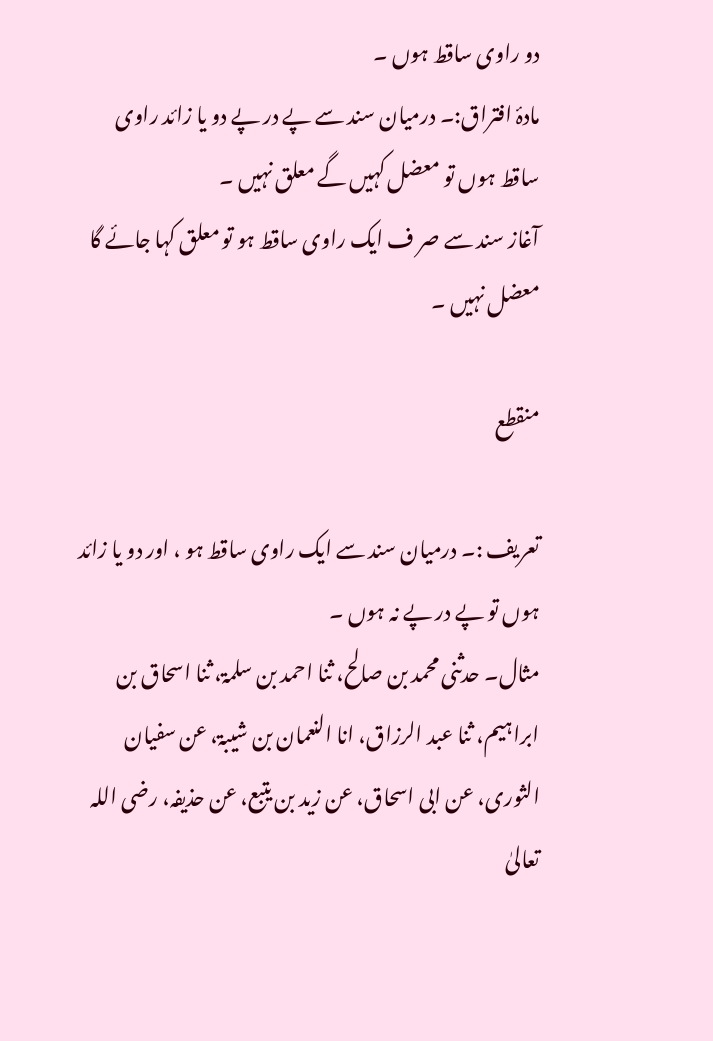دو راوی ساقط ہوں ۔
مادۂ افتراق:۔ درمیان سند سے پے در پے دو یا زائد راوی ساقط ہوں تو معضل کہیں گے معلق نہیں ۔
آغاز سند سے صر ف ایک راوی ساقط ہو تو معلق کہا جائے گا معضل نہیں ۔

منقطع

تعریف :۔ درمیان سند سے ایک راوی ساقط ہو ، اور دو یا زائد ہوں تو پے در پے نہ ہوں ۔
مثال۔ حدثنی محمد بن صالح، ثنا احمد بن سلمۃ، ثنا اسحاق بن ابراہیم، ثنا عبد الرزاق، انا النعمان بن شیبۃ، عن سفیان الثوری، عن ابی اسحاق، عن زید بن یتبع، عن حذیفہ، رضی اللہ تعالیٰ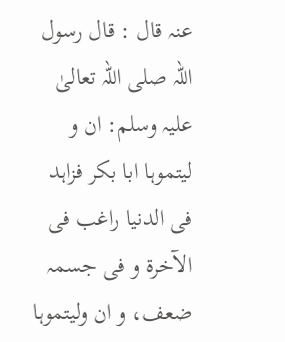عنہ قال : قال رسول اللہ صلی اللہ تعالیٰ علیہ وسلم: ان و لیتموہا ابا بکر فزاہد فی الدنیا راغب فی الآخرۃ و فی جسمہ ضعف، و ان ولیتموہا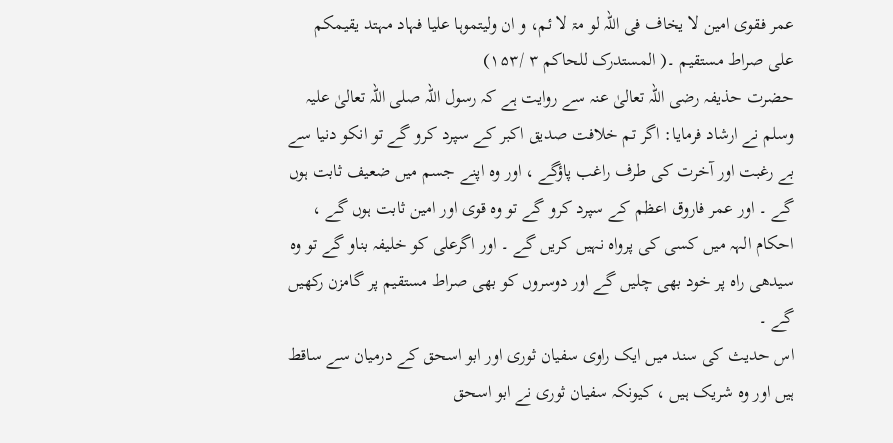عمر فقوی امین لا یخاف فی اللہ لو مۃ لا ئم، و ان ولیتموہا علیا فہاد مہتد یقیمکم علی صراط مستقیم ۔( المستدرک للحاکم ۳ /۱۵۳)
حضرت حذیفہ رضی اللہ تعالیٰ عنہ سے روایت ہے کہ رسول اللہ صلی اللہ تعالیٰ علیہ وسلم نے ارشاد فرمایا: اگر تم خلافت صدیق اکبر کے سپرد کرو گے تو انکو دنیا سے بے رغبت اور آخرت کی طرف راغب پاؤگے ، اور وہ اپنے جسم میں ضعیف ثابت ہوں گے ۔ اور عمر فاروق اعظم کے سپرد کرو گے تو وہ قوی اور امین ثابت ہوں گے ، احکام الہہ میں کسی کی پرواہ نہیں کریں گے ۔ اور اگرعلی کو خلیفہ بناو گے تو وہ سیدھی راہ پر خود بھی چلیں گے اور دوسروں کو بھی صراط مستقیم پر گامزن رکھیں گے ۔
اس حدیث کی سند میں ایک راوی سفیان ثوری اور ابو اسحق کے درمیان سے ساقط ہیں اور وہ شریک ہیں ، کیونکہ سفیان ثوری نے ابو اسحق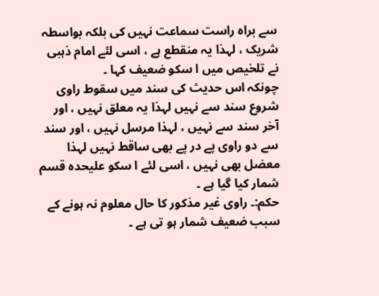سے براہ راست سماعت نہیں کی بلکہ بواسطہ شریک ، لہذا یہ منقطع ہے ، اسی لئے امام ذہبی نے تلخیص میں ا سکو ضعیف کہا ۔
چونکہ اس حدیث کی سند میں سقوط راوی شروع سند سے نہیں لہذا یہ معلق نہیں ، اور آخر سند سے نہیں ، لہذا مرسل نہیں ، اور سند سے دو راوی پے در پے بھی ساقط نہیں لہذا معضل بھی نہیں ، اسی لئے ا سکو علیحدہ قسم شمار کیا گیا ہے ۔
حکم:۔ راوی غیر مذکور کا حال معلوم نہ ہونے کے سبب ضعیف شمار ہو تی ہے ۔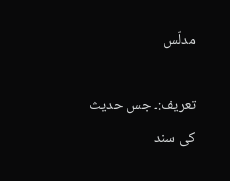مدلّس

تعریف:۔ جس حدیث کی سند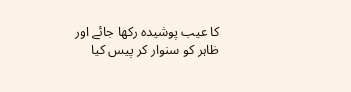کا عیب پوشیدہ رکھا جائے اور ظاہر کو سنوار کر پیس کیا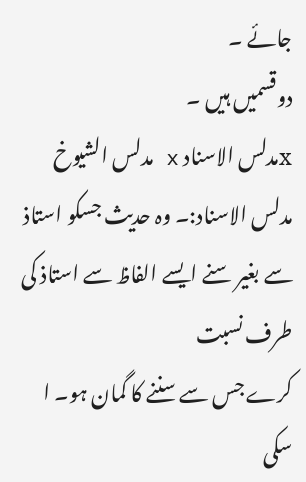جائے ۔
دوقسمیں ہیں ۔
xمدلس الاسناد x مدلس الشیوخ
مدلس الاسناد:۔ وہ حدیث جسکو استاذ سے بغیر سنے ایسے الفاظ سے استاذ کی طرف نسبت
کرے جس سے سننے کا گمان ہو۔ ا سکی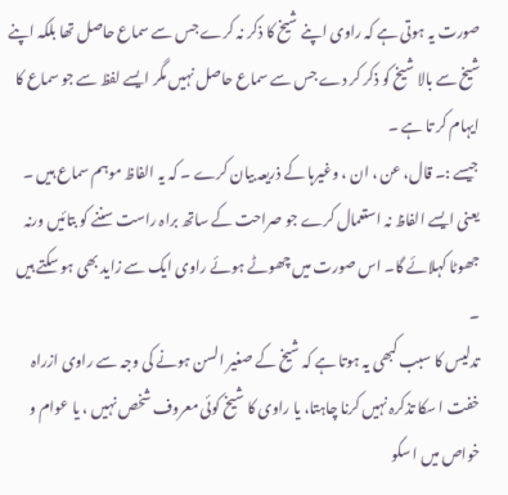صورت یہ ہوتی ہے کہ راوی اپنے شیخ کا ذکر نہ کرے جس سے سماع حاصل تھا بلکہ اپنے شیخ سے بالا شیخ کو ذکر کر دے جس سے سماع حاصل نہیں مگر ایسے لفظ سے جو سماع کا ایہام کر تا ہے ۔
جیسے :۔ قال، عن ، ان ، وغیرہا کے ذریعہ بیان کرے ۔ کہ یہ الفاظ موہم سماع ہیں ۔
یعنی ایسے الفاظ نہ استعمال کرے جو صراحت کے ساتھ براہ راست سننے کو بتائیں ورنہ جھوٹا کہلائے گا۔ اس صورت میں چھوٹے ہوئے راوی ایک سے زاید بھی ہو سکتے ہیں ۔
تدلیس کا سبب کبھی یہ ہوتا ہے کہ شیخ کے صغیر السن ہونے کی وجہ سے راوی ازراہ خفت ا سکا تذکرہ نہیں کرنا چاہتا، یا راوی کا شیخ کوئی معروف شخص نہیں ، یا عوام و خواص میں ا سکو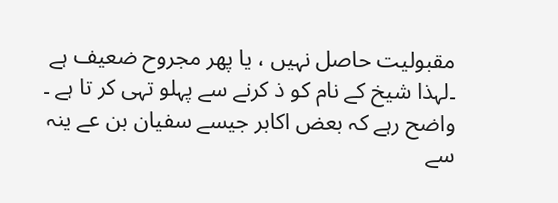مقبولیت حاصل نہیں ، یا پھر مجروح ضعیف ہے ۔لہذا شیخ کے نام کو ذ کرنے سے پہلو تہی کر تا ہے ۔
واضح رہے کہ بعض اکابر جیسے سفیان بن عے ینہ سے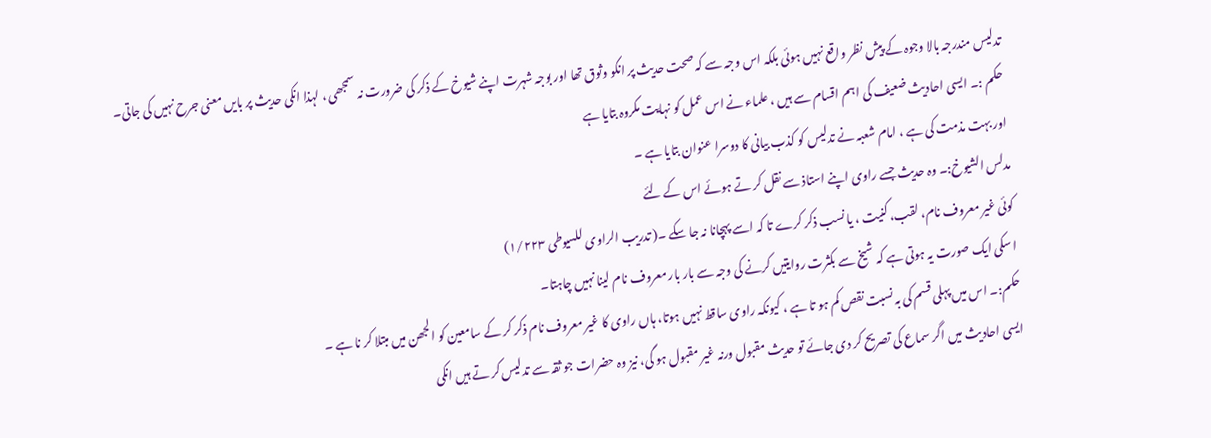تدلیس مندرجہ بالا وجوہ کے پیش نظر واقع نہیں ہوئی بلکہ اس وجہ سے کہ صحت حدیث پر انکو وثوق تھا اور بوجہ شہرت اپنے شیوخ کے ذکر کی ضرورت نہ سمجھی ، لہذا انکی حدیث پر بایں معنی جرح نہیں کی جاتی۔
حکم :۔ ایسی احادیث ضعیف کی اہم اقسام سے ہیں ، علماء نے اس عمل کو نہایت مکروہ بتایا ہے
اور بہت مذمت کی ہے ، امام شعبہ نے تدلیس کو کذب بیانی کا دوسرا عنوان بتایا ہے ۔
مدلس الشیوخ:۔ وہ حدیث جسے راوی اپنے استاذ سے نقل کر تے ہوئے اس کے لئے
کوئی غیر معروف نام، لقب، کنیت ، یا نسب ذکر کرے تا کہ اسے پہچانا نہ جا سکے ۔( تدریب الراوی للسیوطی ۱/۲۲۳)
ا سکی ایک صورت یہ ہوتی ہے کہ شیخ سے بکثرت روایتیں کرنے کی وجہ سے بار بار معروف نام لینا نہیں چاہتا۔
حکم:۔ اس میں پہلی قسم کی بہ نسبت نقص کم ہو تا ہے ، کیونکہ راوی ساقط نہیں ہوتا، ہاں راوی کا غیر معروف نام ذکر کر کے سامعین کو الجھن میں مبتلا کر نا ہے ۔
ایسی احادیث میں اگر سماع کی تصریح کر دی جائے تو حدیث مقبول ورنہ غیر مقبول ہو گی، نیز وہ حضرات جو ثقہ سے تدلیس کر تے ہیں انکی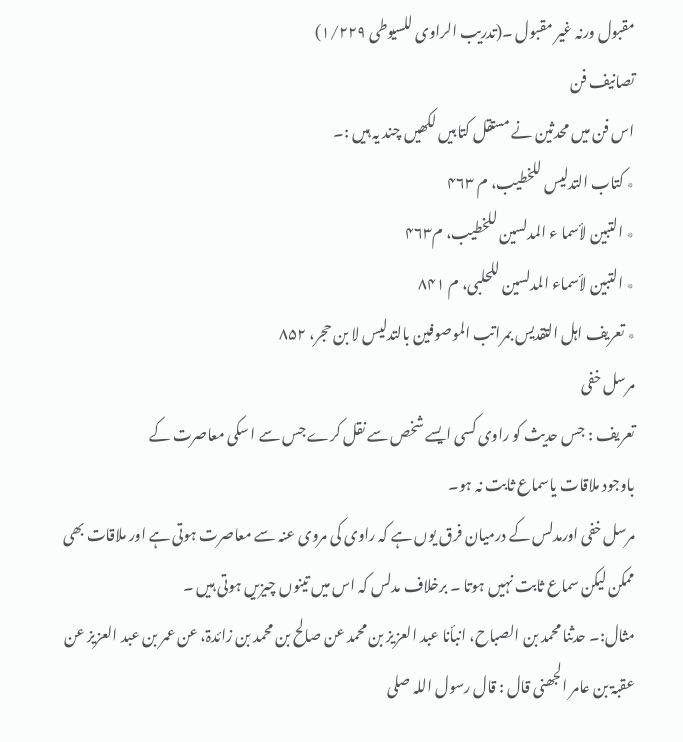مقبول ورنہ غیر مقبول ۔(تدریب الراوی للسیوطی ۱/۲۲۹)
تصانیف فن
اس فن میں محدثین نے مستقل کتابیں لکھیں چند یہ ہیں :۔
٭ کتاب التدلیس للخطیب، م ۴۶۳
٭ التبین لأسما ء المدلسین للخطیب، م۴۶۳
٭ التبین لأسماء المدلسین للحلبی، م ۸۴۱
٭ تعریف اہل التقدیس بمراتب الموصوفین بالتدلیس لا بن حجر، ۸۵۲
مرسل خفی
تعریف : جس حدیث کو راوی کسی ایسے شخص سے نقل کرے جس سے ا سکی معاصرت کے
باوجود ملاقات یاسماع ثابت نہ ہو۔
مرسل خفی اورمدلس کے درمیان فرق یوں ہے کہ راوی کی مروی عنہ سے معاصرت ہوتی ہے اور ملاقات بھی ممکن لیکن سماع ثابت نہیں ہوتا ۔ برخلاف مدلس کہ اس میں تینوں چیزیں ہوتی ہیں ۔
مثال:۔ حدثنا محمد بن الصباح، انبأنا عبد العزیز بن محمد عن صالح بن محمد بن زائدۃ، عن عمر بن عبد العزیز عن عقبۃ بن عامر الجھنی قال : قال رسول اللہ صلی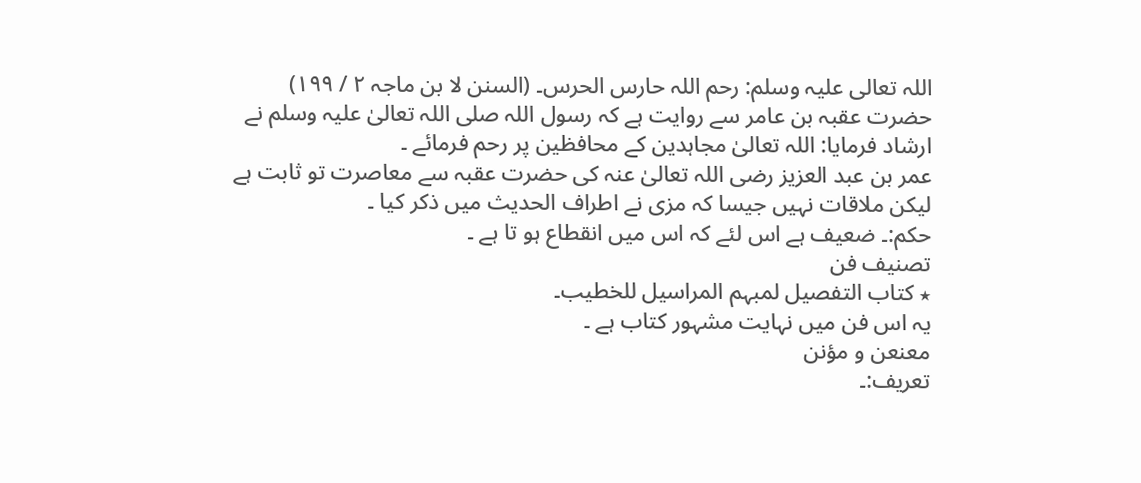اللہ تعالی علیہ وسلم: رحم اللہ حارس الحرس۔ (السنن لا بن ماجہ ۲ / ۱۹۹)
حضرت عقبہ بن عامر سے روایت ہے کہ رسول اللہ صلی اللہ تعالیٰ علیہ وسلم نے ارشاد فرمایا: اللہ تعالیٰ مجاہدین کے محافظین پر رحم فرمائے ۔
عمر بن عبد العزیز رضی اللہ تعالیٰ عنہ کی حضرت عقبہ سے معاصرت تو ثابت ہے لیکن ملاقات نہیں جیسا کہ مزی نے اطراف الحدیث میں ذکر کیا ۔
حکم:۔ ضعیف ہے اس لئے کہ اس میں انقطاع ہو تا ہے ۔
تصنیف فن
٭ کتاب التفصیل لمبہم المراسیل للخطیب۔
یہ اس فن میں نہایت مشہور کتاب ہے ۔
معنعن و مؤنن
تعریف:۔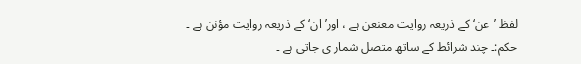لفظ ’عن‘ کے ذریعہ روایت معنعن ہے ، اور’ ان‘ کے ذریعہ روایت مؤنن ہے ۔
حکم:۔ چند شرائط کے ساتھ متصل شمار ی جاتی ہے ۔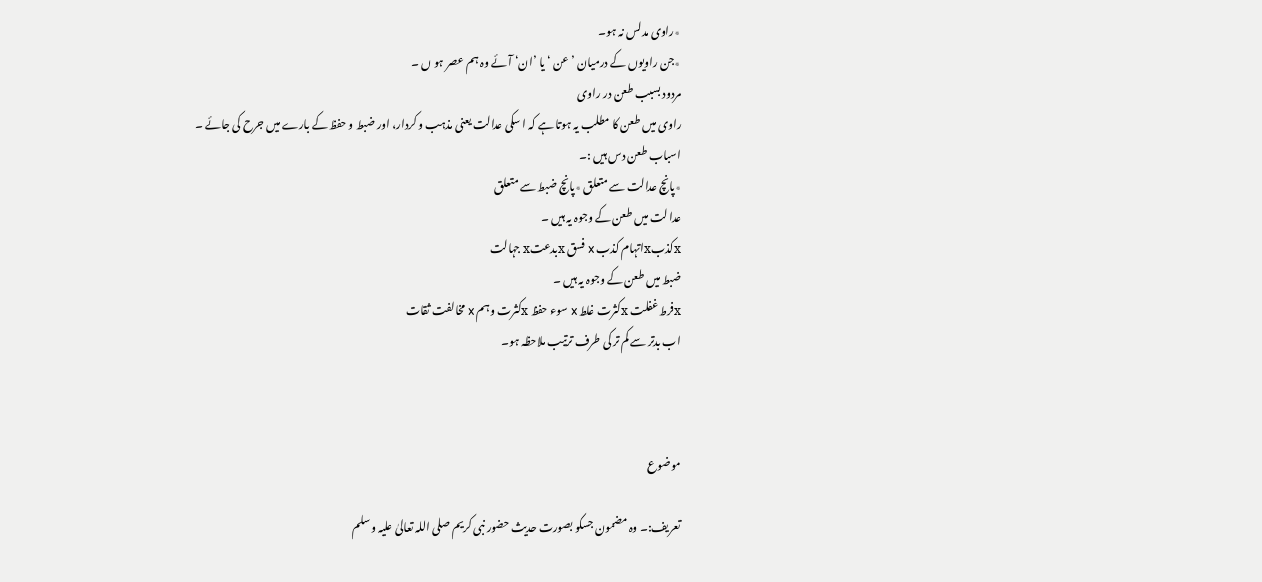٭راوی مدلس نہ ہو۔
٭جن راویوں کے درمیان ’ عن ‘ یا ’ان‘ آئے وہ ہم عصر ہو ں ۔
مردود بسبب طعن در راوی
راوی میں طعن کا مطلب یہ ہوتا ہے کہ ا سکی عدالت یعنی مذہب و کردار، اور ضبط و حفظ کے بارے میں جرح کی جائے ۔
اسباب طعن دس ہیں :۔
٭پانچ عدالت سے متعلق ٭پانچ ضبط سے متعلق
عدا لت میں طعن کے وجوہ یہ ہیں ۔
xکذبxاتہام کذب x فسق xبدعتx جہالت
ضبط میں طعن کے وجوہ یہ ہیں ۔
xفرط غفلت xکثرت غلط x سوء حفظ xکثرت وہم x مخالفت ثقات
اب بدتر سے کم تر کی طرف ترتیب ملاحظہ ہو۔



موضوع

تعریف:۔ وہ مضمون جسکو بصورت حدیث حضور نبی کریم صلی اللہ تعالیٰ علیہ وسلم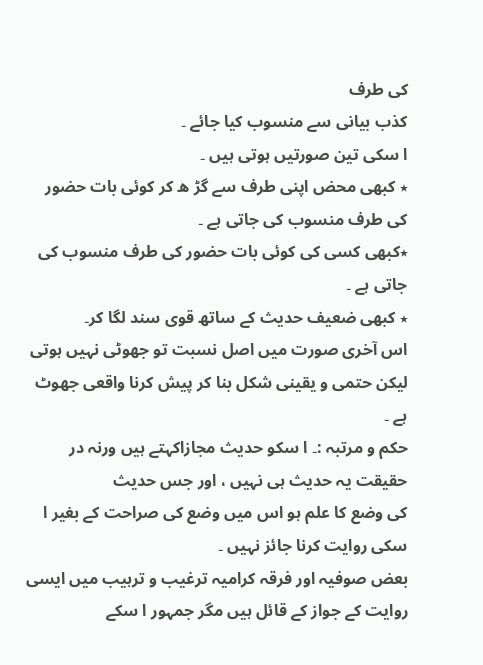کی طرف
کذب بیانی سے منسوب کیا جائے ۔
ا سکی تین صورتیں ہوتی ہیں ۔
٭ کبھی محض اپنی طرف سے گڑ ھ کر کوئی بات حضور کی طرف منسوب کی جاتی ہے ۔
٭کبھی کسی کی کوئی بات حضور کی طرف منسوب کی جاتی ہے ۔
٭ کبھی ضعیف حدیث کے ساتھ قوی سند لگا کر۔
اس آخری صورت میں اصل نسبت تو جھوٹی نہیں ہوتی لیکن حتمی و یقینی شکل بنا کر پیش کرنا واقعی جھوٹ ہے ۔
حکم و مرتبہ :۔ ا سکو حدیث مجازاکہتے ہیں ورنہ در حقیقت یہ حدیث ہی نہیں ، اور جس حدیث
کی وضع کا علم ہو اس میں وضع کی صراحت کے بغیر ا سکی روایت کرنا جائز نہیں ۔
بعض صوفیہ اور فرقہ کرامیہ ترغیب و ترہیب میں ایسی روایت کے جواز کے قائل ہیں مگر جمہور ا سکے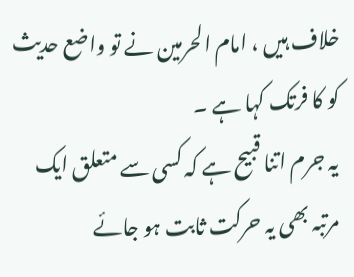خلاف ہیں ، امام الحرمین نے تو واضع حدیث کو کا فرتک کہا ہے ۔
یہ جرم اتنا قبیح ہے کہ کسی سے متعلق ایک مرتبہ بھی یہ حرکت ثابت ہو جائے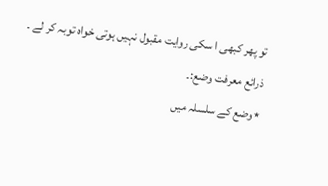تو پھر کبھی ا سکی روایت مقبول نہیں ہوتی خواہ توبہ کر لے ۔
ذرائع معرفت وضع:۔
٭وضع کے سلسلہ میں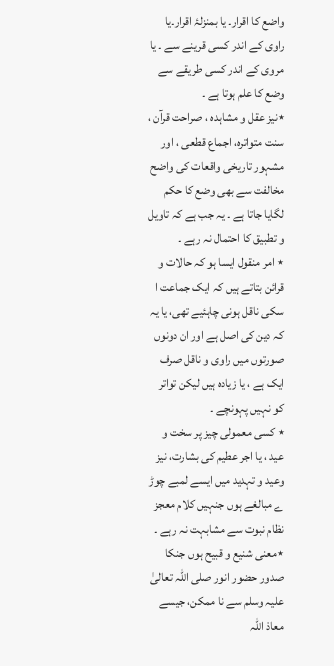واضع کا اقرار۔ یا بمنزلۂ اقرار۔یا راوی کے اندر کسی قرینے سے ۔ یا مروی کے اندر کسی طریقے سے وضع کا علم ہوتا ہے ۔
٭نیز عقل و مشاہدہ ، صراحت قرآن ، سنت متواترہ، اجماع قطعی ، اور مشہور تاریخی واقعات کی واضح مخالفت سے بھی وضع کا حکم لگایا جاتا ہے ۔ یہ جب ہے کہ تاویل و تطبیق کا احتمال نہ رہے ۔
٭ امر منقول ایسا ہو کہ حالات و قرائن بتاتے ہیں کہ ایک جماعت ا سکی ناقل ہونی چاہئیے تھی، یا یہ کہ دین کی اصل ہے اور ان دونوں صورتوں میں راوی و ناقل صرف ایک ہے ، یا زیادہ ہیں لیکن تواتر کو نہیں پہونچے ۔
٭ کسی معمولی چیز پر سخت و عید ، یا اجر عطیم کی بشارت، نیز وعید و تہدید میں ایسے لمبے چوڑ ے مبالغے ہوں جنہیں کلام معجز نظام نبوت سے مشابہت نہ رہے ۔
٭معنی شنیع و قبیح ہوں جنکا صدور حضور انور صلی اللہ تعالیٰ علیہ وسلم سے نا ممکن، جیسے معاذ اللہ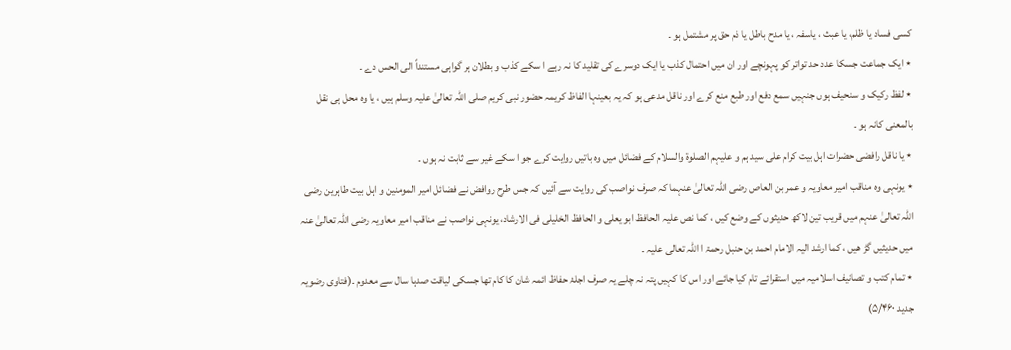کسی فساد یا ظلم، یا عبث ، یاسفہ ، یا مدح باطل یا ذم حق پر مشتمل ہو ۔
٭ ایک جماعت جسکا عدد حد تواتر کو پہونچے اور ان میں احتمال کذب یا ایک دوسرے کی تقلید کا نہ رہے ا سکے کذب و بطلان ہر گواہی مستنداً الی الحس دے ۔
٭ لفظ رکیک و سنحیف ہوں جنہیں سمع دفع اور طبع منع کرے اور ناقل مدعی ہو کہ یہ بعینہا الفاظ کریمہ حضور نبی کریم صلی اللہ تعالیٰ علیہ وسلم ہیں ، یا وہ محل ہی نقل بالمعنی کانہ ہو ۔
٭ یا ناقل رافضی حضرات اہل بیت کرام علی سید ہم و علیہم الصلوۃ والسلام کے فضائل میں وہ باتیں روایت کرے جو ا سکے غیر سے ثابت نہ ہوں ۔
٭ یونہی وہ مناقب امیر معاویہ و عمر بن العاص رضی اللہ تعالیٰ عنہما کہ صرف نواصب کی روایت سے آئیں کہ جس طرح روافض نے فضائل امیر المومنین و اہل بیت طاہرین رضی اللہ تعالیٰ عنہم میں قریب تین لاکھ حدیثوں کے وضع کیں ، کما نص علیہ الحافظ ابو یعلی و الحافظ الخلیلی فی الارشاد، یونہی نواصب نے مناقب امیر معاویہ رضی اللہ تعالیٰ عنہ میں حدیثیں گڑ ھیں ، کما ارشد الیہ الامام احمد بن حنبل رحمۃ ا اللہ تعالی علیہ ۔
٭ تمام کتب و تصانیف اسلامیہ میں استقرائے تام کیا جائے اور اس کا کہیں پتہ نہ چلے یہ صرف اجلۂ حفاظ ائمہ شان کا کام تھا جسکی لیاقت صدہا سال سے معدوم ۔(فتاوی رضویہ جدید ۵/۴۶۰)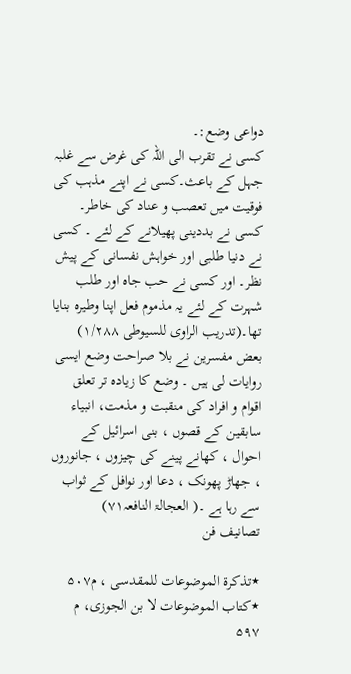دواعی وضع:۔
کسی نے تقرب الی اللہ کی غرض سے غلبہ جہل کے باعث۔کسی نے اپنے مذہب کی فوقیت میں تعصب و عناد کی خاطر۔ کسی نے بددینی پھیلانے کے لئے ۔ کسی نے دنیا طلبی اور خواہش نفسانی کے پیش نظر۔ اور کسی نے حب جاہ اور طلب شہرت کے لئے یہ مذموم فعل اپنا وطیرہ بنایا تھا۔(تدریب الراوی للسیوطی ۱/۲۸۸)
بعض مفسرین نے بلا صراحت وضع ایسی روایات لی ہیں ۔ وضع کا زیادہ تر تعلق اقوام و افراد کی منقبت و مذمت، انبیاء سابقین کے قصوں ، بنی اسرائیل کے احوال ، کھانے پینے کی چیزوں ، جانوروں ، جھاڑ پھونک ، دعا اور نوافل کے ثواب سے رہا ہے ۔( العجالۃ النافعہ۷۱)
تصانیف فن

٭تذکرۃ الموضوعات للمقدسی ، م۵۰۷
٭کتاب الموضوعات لا بن الجوزی، م ۵۹۷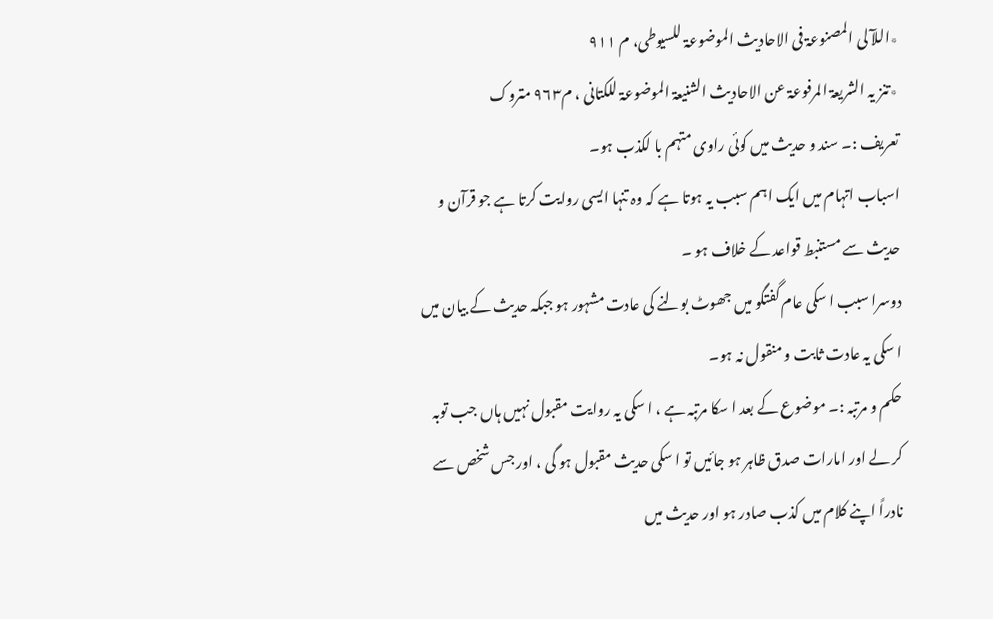٭اللآ لی المصنوعۃ فی الاحادیث الموضوعۃ للسیوطی، م ۹۱۱
٭تنز یہ الشریعۃ المرفوعۃ عن الاحادیث الشنیعۃ الموضوعۃ للکتانی ، م۹۶۳ متروک
تعریف :۔ سند و حدیث میں کوئی راوی متہم با لکذب ہو۔
اسباب اتہام میں ایک اہم سبب یہ ہوتا ہے کہ وہ تنہا ایسی روایت کرتا ہے جو قرآن و حدیث سے مستنبط قواعد کے خلاف ہو ۔
دوسرا سبب ا سکی عام گفتگو میں جھوٹ بولنے کی عادت مشہور ہو جبکہ حدیث کے بیان میں ا سکی یہ عادت ثابت و منقول نہ ہو۔
حکم و مرتبہ :۔ موضوع کے بعد ا سکا مرتبہ ہے ، ا سکی یہ روایت مقبول نہیں ہاں جب توبہ
کر لے اور امارات صدق ظاہر ہو جائیں تو ا سکی حدیث مقبول ہو گی ، اور جس شخص سے نادراً اپنے کلام میں کذب صادر ہو اور حدیث میں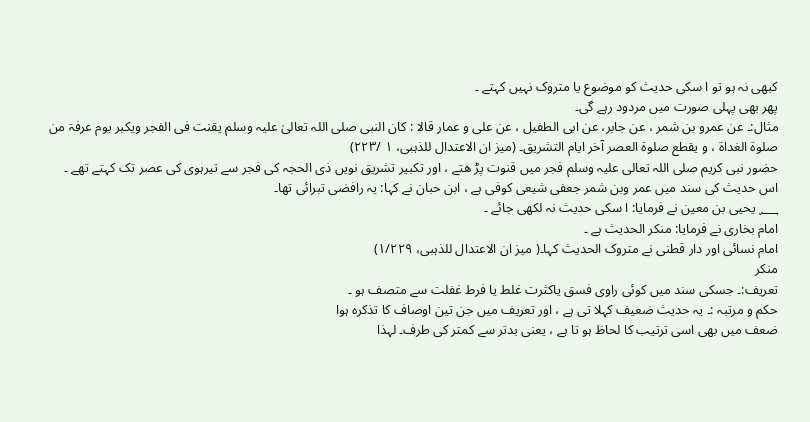کبھی نہ ہو تو ا سکی حدیث کو موضوع یا متروک نہیں کہتے ۔
پھر بھی پہلی صورت میں مردود رہے گی۔
مثال:۔ عن عمرو بن شمر ، عن جابر، عن ابی الطفیل ، عن علی و عمار قالا : کان النبی صلی اللہ تعالیٰ علیہ وسلم یقنت فی الفجر ویکبر یوم عرفۃ من صلوۃ الغداۃ ، و یقطع صلوۃ العصر آخر ایام التشریق۔ (میز ان الاعتدال للذہبی، ۱ /۲۲۳)
حضور نبی کریم صلی اللہ تعالی علیہ وسلم فجر میں قنوت پڑ ھتے ، اور تکبیر تشریق نویں ذی الحجہ کی فجر سے تیرہوی کی عصر تک کہتے تھے ۔
اس حدیث کی سند میں عمر وبن شمر جعفی شیعی کوفی ہے ، ابن حبان نے کہا: یہ رافضی تبرائی تھا۔
؁ یحیی بن معین نے فرمایا: ا سکی حدیث نہ لکھی جائے ۔
امام بخاری نے فرمایا: منکر الحدیث ہے ۔
امام نسائی اور دار قطنی نے متروک الحدیث کہا۔( میز ان الاعتدال للذہبی، ۱/۲۲۹)
منکر
تعریف:۔ جسکی سند میں کوئی راوی فسق یاکثرت غلط یا فرط غفلت سے متصف ہو ۔
حکم و مرتبہ :۔ یہ حدیث ضعیف کہلا تی ہے ، اور تعریف میں جن تین اوصاف کا تذکرہ ہوا
ضعف میں بھی اسی ترتیب کا لحاظ ہو تا ہے ، یعنی بدتر سے کمتر کی طرف۔ لہذا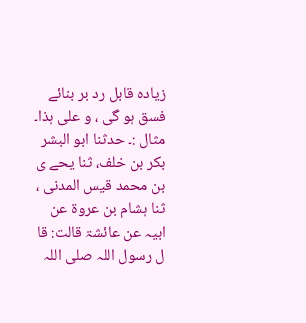زیادہ قابل رد بر بنائے فسق ہو گی ، و علی ہذا۔
مثال :۔ حدثنا ابو البشر بکر بن خلف، ثنا یحے ی بن محمد قیس المدنی ، ثنا ہشام بن عروۃ عن ابیہ عن عائشۃ قالت: قا ل رسول اللہ صلی اللہ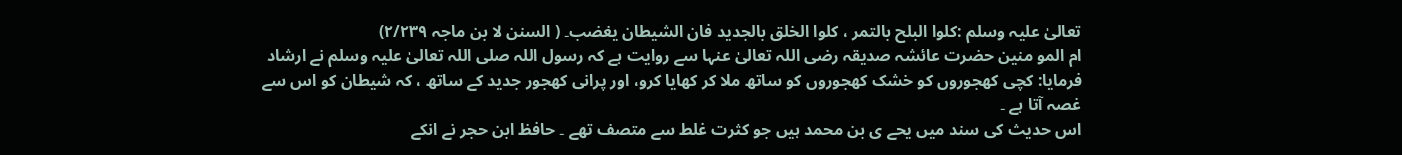تعالیٰ علیہ وسلم :کلوا البلح بالتمر ، کلوا الخلق بالجدید فان الشیطان یغضب۔ ( السنن لا بن ماجہ ۲/۲۳۹)
ام المو منین حضرت عائشہ صدیقہ رضی اللہ تعالیٰ عنہا سے روایت ہے کہ رسول اللہ صلی اللہ تعالیٰ علیہ وسلم نے ارشاد فرمایا: کچی کھجوروں کو خشک کھجوروں کو ساتھ ملا کر کھایا کرو، اور پرانی کھجور جدید کے ساتھ ، کہ شیطان کو اس سے غصہ آتا ہے ۔
اس حدیث کی سند میں یحے ی بن محمد ہیں جو کثرت غلط سے متصف تھے ۔ حافظ ابن حجر نے انکے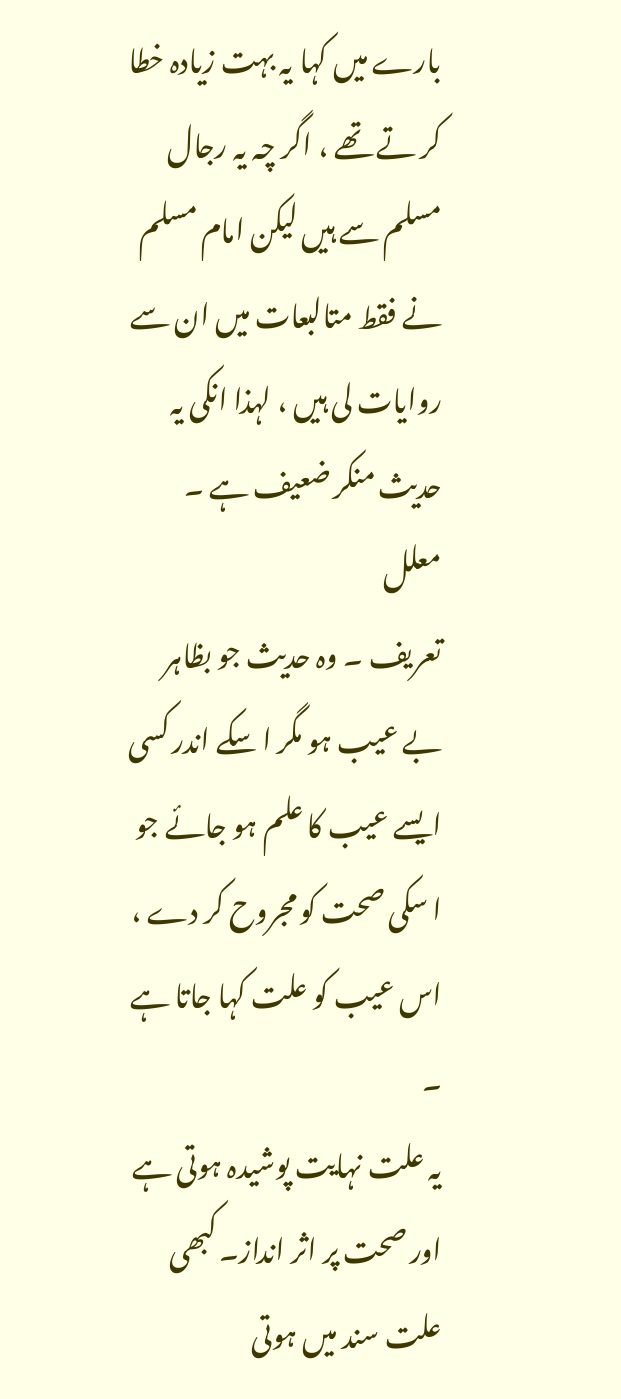بارے میں کہا یہ بہت زیادہ خطا کر تے تھے ، اگر چہ یہ رجال مسلم سے ہیں لیکن امام مسلم نے فقط متالبعات میں ان سے روایات لی ہیں ، لہذا انکی یہ حدیث منکر ضعیف ہے ۔
معلل
تعریف ۔ وہ حدیث جو بظاہر بے عیب ہو مگر ا سکے اندر کسی ایسے عیب کا علم ہو جائے جو ا سکی صحت کو مجروح کر دے ، اس عیب کو علت کہا جاتا ہے ۔
یہ علت نہایت پوشیدہ ہوتی ہے اور صحت پر اثر انداز۔ کبھی علت سند میں ہوتی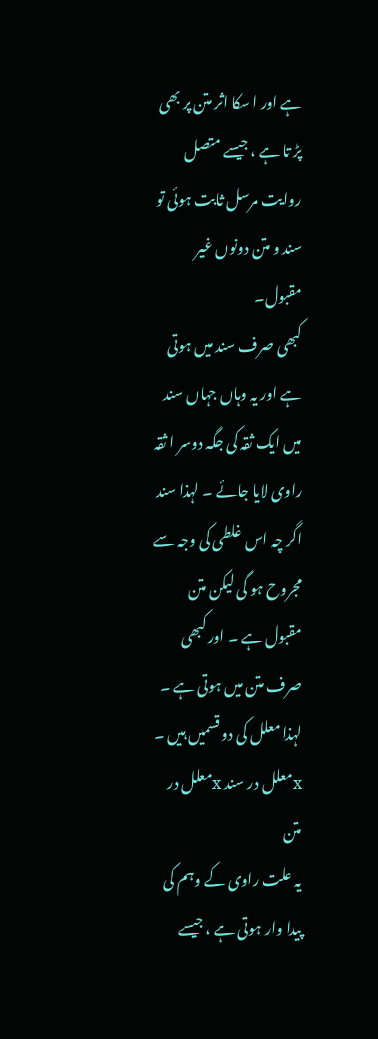ہے اور ا سکا اثر متن پر بھی پڑ تا ہے ، جیسے متصل روایت مرسل ثابت ہوئی تو سند و متن دونوں غیر مقبول۔
کبھی صرف سند میں ہوتی ہے اور یہ وہاں جہاں سند میں ایک ثقہ کی جگہ دوسر ا ثقہ راوی لایا جائے ۔ لہذا سند اگر چہ اس غلطی کی وجہ سے مجروح ہو گی لیکن متن مقبول ہے ۔ اور کبھی صرف متن میں ہوتی ہے ۔
لہذا معلل کی دو قسمیں ہیں ۔
xمعلل در سند xمعلل در متن
یہ علت راوی کے وہم کی پیدا وار ہوتی ہے ، جیسے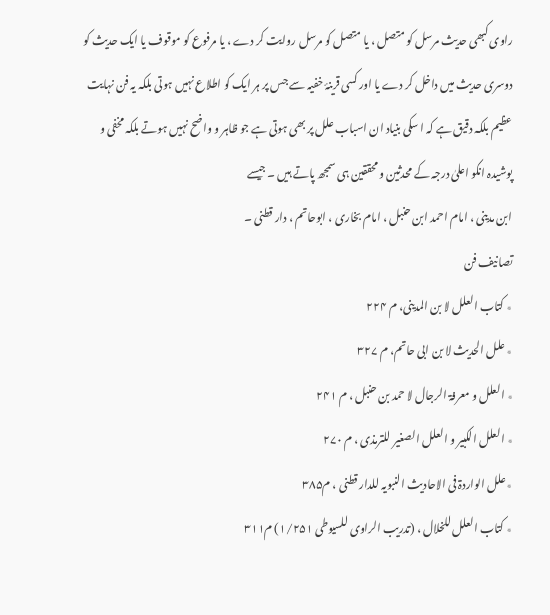راوی کبھی حدیث مرسل کو متصل ، یا متصل کو مرسل روایت کر دے ، یا مرفوع کو موقوف یا ایک حدیث کو دوسری حدیث میں داخل کر دے یا اور کسی قرینۂ خفیہ سے جس پر ہر ایک کو اطلاع نہیں ہوتی بلکہ یہ فن نہایت عظیم بلکہ دقیق ہے کہ ا سکی بنیاد ان اسباب علل پر بھی ہوتی ہے جو ظاہر و واضح نہیں ہوتے بلکہ مخفی و پوشیدہ انکو اعلیٰ درجہ کے محدثین و محققین ہی سمجھ پاتے ہیں ۔ جیسے
ابن مدینی ، امام احمد ابن حنبل ، امام بخاری ، ابوحاتم ، دار قطنی ۔
تصانیف فن
٭ کتاب العلل لا بن المدینی، م ۲۲۴
٭ علل الحدیث لا بن ابی حاتم، م ۳۲۷
٭ العلل و معرفۃ الرجال لا حمد بن حنبل ، م ۲۴۱
٭ العلل الکبیر و العلل الصغیر للترمذی ، م ۲۷۰
٭علل الواردۃ فی الاحادیث النبویہ للدار قطنی ، م۳۸۵
٭ کتاب العلل للخلال ، (تدریب الراوی للسیوطی ۱/۲۵۱) م۳۱۱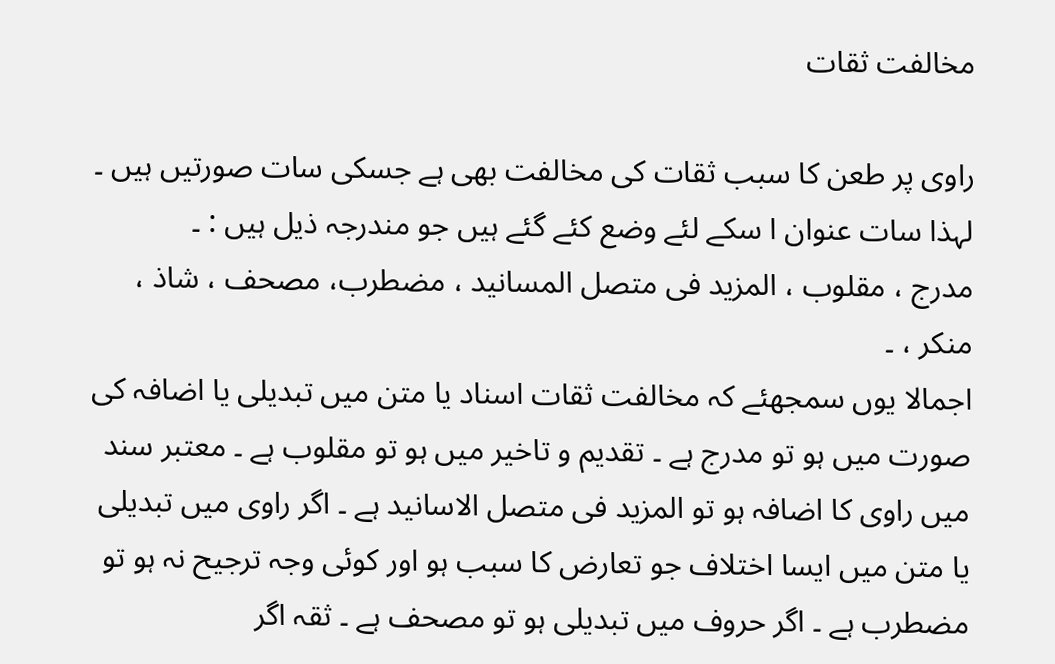مخالفت ثقات

راوی پر طعن کا سبب ثقات کی مخالفت بھی ہے جسکی سات صورتیں ہیں ۔ لہذا سات عنوان ا سکے لئے وضع کئے گئے ہیں جو مندرجہ ذیل ہیں : ۔
مدرج ، مقلوب ، المزید فی متصل المسانید ، مضطرب، مصحف ، شاذ ، منکر ، ۔
اجمالا یوں سمجھئے کہ مخالفت ثقات اسناد یا متن میں تبدیلی یا اضافہ کی صورت میں ہو تو مدرج ہے ۔ تقدیم و تاخیر میں ہو تو مقلوب ہے ۔ معتبر سند میں راوی کا اضافہ ہو تو المزید فی متصل الاسانید ہے ۔ اگر راوی میں تبدیلی یا متن میں ایسا اختلاف جو تعارض کا سبب ہو اور کوئی وجہ ترجیح نہ ہو تو مضطرب ہے ۔ اگر حروف میں تبدیلی ہو تو مصحف ہے ۔ ثقہ اگر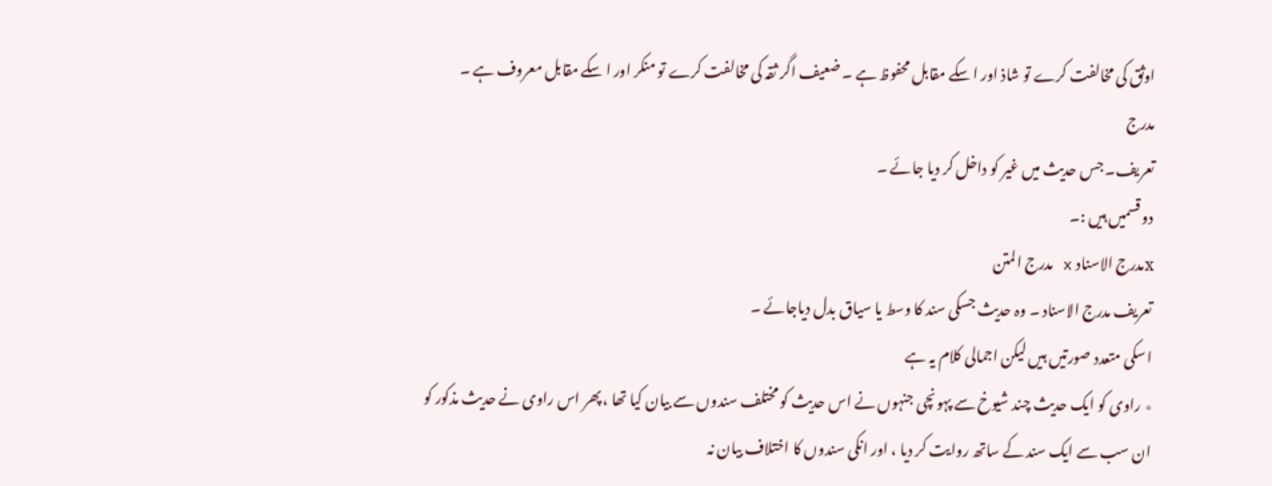اوثق کی مخالفت کرے تو شاذ اور ا سکے مقابل محفوظ ہے ۔ ضعیف اگر ثقہ کی مخالفت کرے تو منکر اور ا سکے مقابل معروف ہے ۔
مدرج
تعریف۔ جس حدیث میں غیر کو داخل کر دیا جائے ۔
دو قسمیں ہیں :۔
xمدرج الاسناد x مدرج المتن
تعریف مدرج الاسناد ۔ وہ حدیث جسکی سند کا وسط یا سیاق بدل دیاجائے ۔
ا سکی متعدد صورتیں ہیں لیکن اجمالی کلام یہ ہے
٭ راوی کو ایک حدیث چند شیوخ سے پہونچی جنہوں نے اس حدیث کو مختلف سندوں سے بیان کیا تھا ، پھر اس راوی نے حدیث مذکور کو ان سب سے ایک سند کے ساتھ روایت کر دیا ، اور انکی سندوں کا اختلاف بیان نہ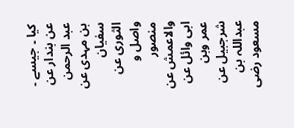کیا ۔ جیسے ۔
عن بندار عن عبد الرحمن بن مہدی عن سفیان الثوری عن واصل و منصور والاعمش عن ابی وائل عن عمر وبن شرجبیل عن عبداللہ بن مسعود رضی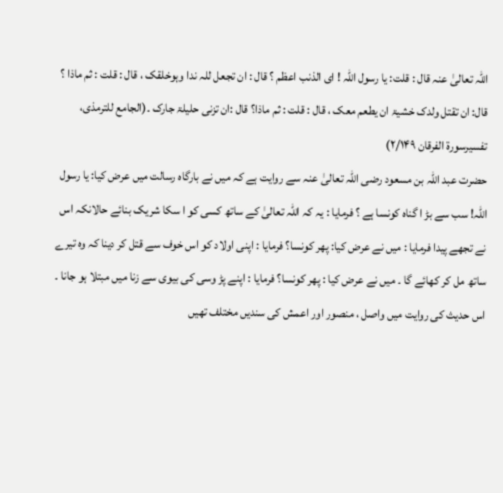اللہ تعالیٰ عنہ قال : قلت: یا رسول اللہ ! ای الذنب اعظم ؟ قال : ان تجعل للہ ندا وہوخلقک ، قال : قلت : ثم ماذا ؟ قال: ان تقتل ولدک خشیۃ ان یطعم معک ، قال : قلت : ثم ماذا؟ قال :ان تزنی حلیلۃ جارک ۔(الجامع للترمذی، تفسیرسورۃ الفرقان ۲/۱۴۹)
حضرت عبد اللہ بن مسعود رضی اللہ تعالیٰ عنہ سے روایت ہے کہ میں نے بارگاہ رسالت میں عرض کیا: یا رسول اللہ! سب سے بڑ ا گناہ کونسا ہے ؟ فرمایا : یہ کہ اللہ تعالیٰ کے ساتھ کسی کو ا سکا شریک بنائے حالانکہ اس نے تجھے پیدا فرمایا : میں نے عرض کیا: پھر کونسا؟ فرمایا : اپنی اولاد کو اس خوف سے قتل کر دینا کہ وہ تیرے ساتھ مل کر کھائے گا ۔ میں نے عرض کیا : پھر کونسا؟ فرمایا : اپنے پڑ وسی کی بیوی سے زنا میں مبتلا ہو جانا ۔
اس حدیث کی روایت میں واصل ، منصور اور اعمش کی سندیں مختلف تھیں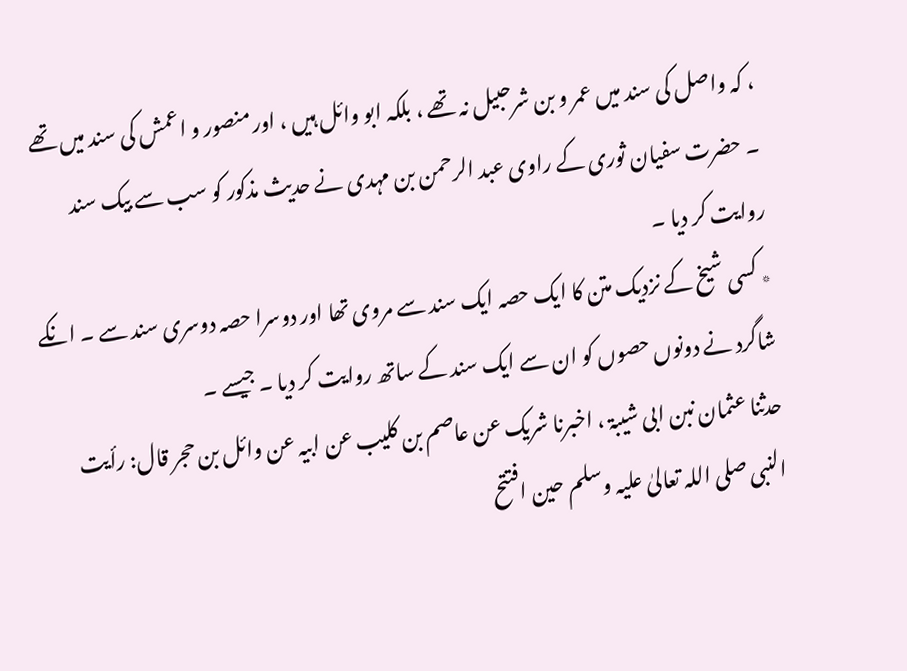، کہ واصل کی سند میں عمر و بن شرحبیل نہ تھے ، بلکہ ابو وائل ہیں ، اور منصور و اعمش کی سند میں تھے ۔ حضرت سفیان ثوری کے راوی عبد الرحمن بن مہدی نے حدیث مذکور کو سب سے بیک سند روایت کر دیا ۔
٭ کسی شیخ کے نزدیک متن کا ایک حصہ ایک سند سے مروی تھا اور دوسرا حصہ دوسری سند سے ۔ انکے شاگرد نے دونوں حصوں کو ان سے ایک سند کے ساتھ روایت کر دیا ۔ جیسے ۔
حدثنا عثمان نبن ابی شیبۃ ، اخبرنا شریک عن عاصم بن کلیب عن ابیہ عن وائل بن حجر قال: رأیت النبی صلی اللہ تعالیٰ علیہ وسلم حین افتتح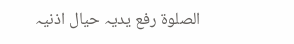الصلوۃ رفع یدیہ حیال اذنیہ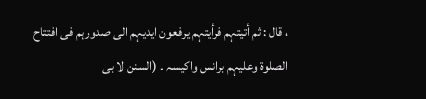، قال : ثم أتیتہم فرأیتہم یرفعون ایدیہم الی صدورہم فی افتتاح الصلوۃ وعلیہم برانس واکیسہ ۔ (السنن لا بی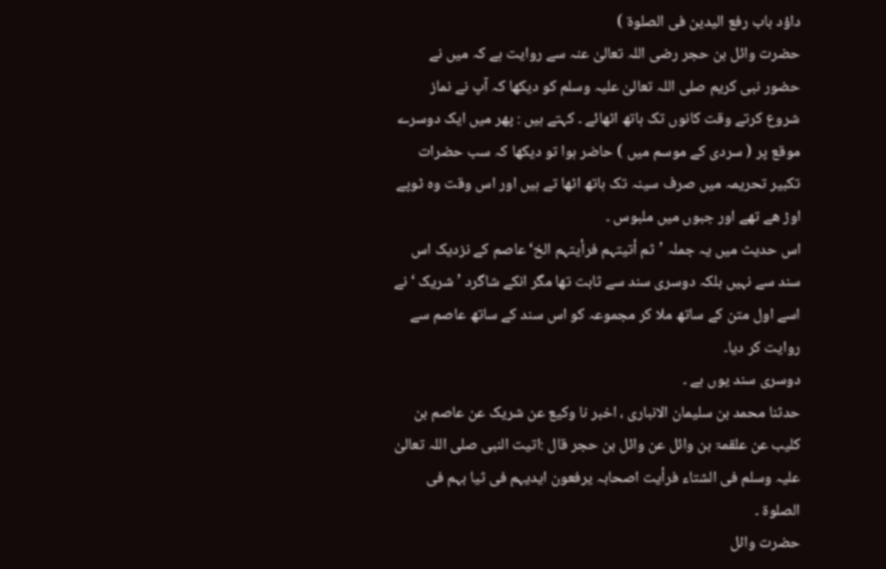داؤد باب رفع الیدین فی الصلوۃ )
حضرت وائل بن حجر رضی اللہ تعالیٰ عنہ سے روایت ہے کہ میں نے حضور نبی کریم صلی اللہ تعالیٰ علیہ وسلم کو دیکھا کہ آپ نے نماز شروع کرتے وقت کانوں تک ہاتھ اٹھائے ۔ کہتے ہیں : پھر میں ایک دوسرے موقع پر ( سردی کے موسم میں ) حاضر ہوا تو دیکھا کہ سب حضرات تکبیر تحریمہ میں صرف سینہ تک ہاتھ اٹھا تے ہیں اور اس وقت وہ ٹوپے اوڑ ھے تھے اور جبوں میں ملبوس ۔
اس حدیث میں یہ جملہ ’ثم أتیتہم فرأیتہم الخ‘ عاصم کے نزدیک اس سند سے نہیں بلکہ دوسری سند سے ثابت تھا مگر انکے شاگرد ’شریک ‘ نے اسے اول متن کے ساتھ ملا کر مجموعہ کو اس سند کے ساتھ عاصم سے روایت کر دیا۔
دوسری سند یوں ہے ۔
حدثنا محمد بن سلیمان الانباری ، اخبر نا وکیع عن شریک عن عاصم بن کلیب عن علقمۃ بن وائل عن وائل بن حجر قال :اتیت النبی صلی اللہ تعالیٰ علیہ وسلم فی الشتاء فرأیت اصحابہ یرفعون ایدیہم فی ثیا بہم فی الصلوۃ ۔
حضرت وائل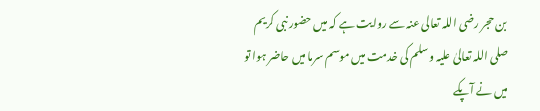بن حجر رضی اللہ تعالی عنہ سے روایت ہے کہ میں حضور نبی کریم صلی اللہ تعالیٰ علیہ وسلم کی خدمت میں موسم سرما میں حاضر ہوا تو میں نے آپکے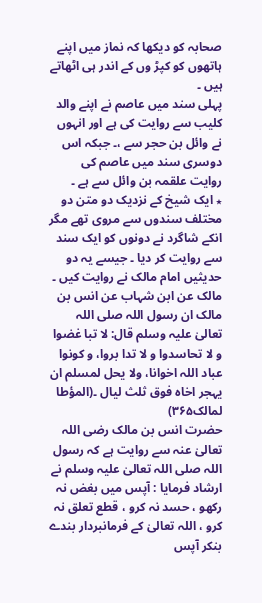صحابہ کو دیکھا کہ نماز میں اپنے ہاتھوں کو کپڑ وں کے اندر ہی اٹھاتے ہیں ۔
پہلی سند میں عاصم نے اپنے والد کلیب سے روایت کی ہے اور انہوں نے وائل بن حجر سے ،۔ جبکہ اس دوسری سند میں عاصم کی روایت علقمہ بن وائل سے ہے ۔
٭ ایک شیخ کے نزدیک دو متن دو مختلف سندوں سے مروی تھے مگر انکے شاگرد نے دونوں کو ایک سند سے روایت کر دیا ۔ جیسے یہ دو حدیثیں امام مالک نے روایت کیں ۔
مالک عن ابن شہاب عن انس بن مالک ان رسول اللہ صلی اللہ تعالیٰ علیہ وسلم قال: لا تبا غضوا و لا تحاسدوا و لا تدا بروا، و کونوا عباد اللہ اخوانا، ولا یحل لمسلم ان یہجر اخاہ فوق ثلث لیال ۔(المؤطا لمالک۳۶۵)
حضرت انس بن مالک رضی اللہ تعالیٰ عنہ سے روایت ہے کہ رسول اللہ صلی اللہ تعالیٰ علیہ وسلم نے ارشاد فرمایا : آپس میں بغض نہ رکھو ، حسد نہ کرو ، قطع تعلق نہ کرو ، اللہ تعالیٰ کے فرمانبردار بندے بنکر آپس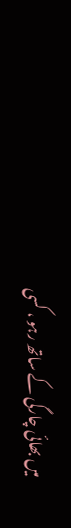میں بھائی چارگی کے ساتھ رہو ، کسی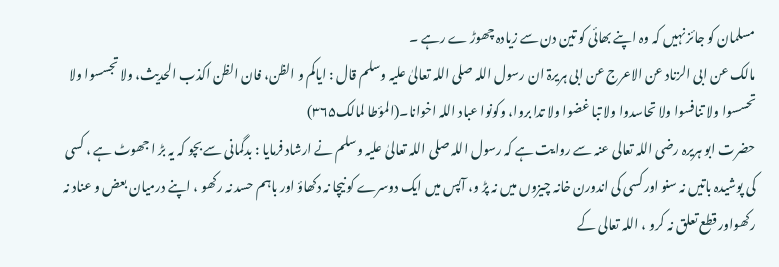مسلمان کو جائز نہیں کہ وہ اپنے بھائی کو تین دن سے زیادہ چھوڑ ے رہے ۔
مالک عن ابی الزناد عن الاعرج عن ابی ہریرۃ ان رسول اللہ صلی اللہ تعالیٰ علیہ وسلم قال : ایاکم و الظن، فان الظن اکذب الحدیث، ولا تجسسوا ولا تحسسوا ولا تنافسوا ولا تحاسدوا ولا تبا غضوا ولا تدا بروا، وکونوا عباد اللہ اخوانا۔(المؤطا لمالک۳۶۵)
حضرت ابو ہریرہ رضی اللہ تعالی عنہ سے روایت ہے کہ رسول اللہ صلی اللہ تعالیٰ علیہ وسلم نے ارشاد فرمایا : بدگمانی سے بچو کہ یہ بڑ ا جھوٹ ہے ، کسی کی پوشیدہ باتیں نہ سنو اور کسی کی اندورن خانہ چیزوں میں نہ پڑ و، آپس میں ایک دوسرے کو نیچا نہ دکھاؤ اور باہم حسد نہ رکھو ، اپنے درمیان بعض و عناد نہ رکھواور قطع تعلق نہ کرو ، اللہ تعالی کے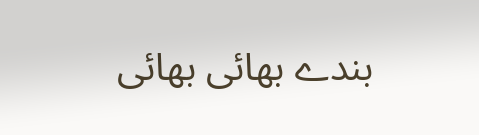بندے بھائی بھائی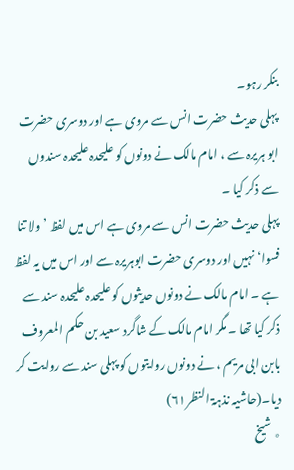بنکر رہو۔
پہلی حدیث حضرت انس سے مروی ہے اور دوسری حضرت ابو ہریرہ سے ، امام مالک نے دونوں کو علیحدہ علیحدہ سندوں سے ذکر کیا ۔
پہلی حدیث حضرت انس سے مروی ہے اس میں لفظ ’ولا تنا فسوا‘ نہیں اور دوسری حضرت ابوہریرہ سے اور اس میں یہ لفظ ہے ۔ امام مالک نے دونوں حدیثوں کو علیحدہ علیحدہ سند سے ذکر کیا تھا ۔ مگر امام مالک کے شاگرد سعید بن حکم المعروف بابن ابی مریم ، نے دونوں روایتوں کو پہلی سند سے روایت کر دیا۔(حاشیہ نذہۃ النظر۶۱)
٭ شیخ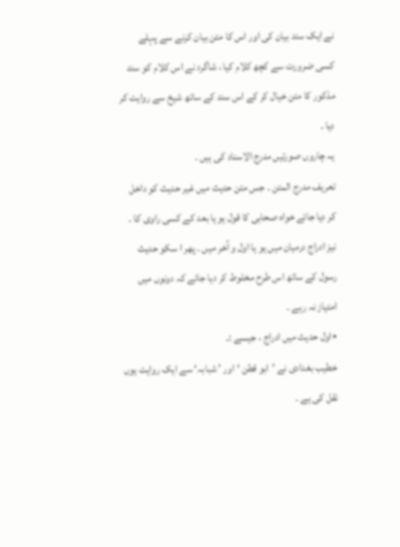نے ایک سند بیان کی اور اس کا متن بیان کرنے سے پہلے کسی ضرورت سے کچھ کلام کیا ، شاگرد نے اس کلام کو سند مذکور کا متن خیال کر کے اس سند کے ساتھ شیخ سے روایت کر دیا ۔
یہ چاروں صورتیں مدرج الاسناد کی ہیں ۔
تعریف مدرج المتن ۔ جس متن حدیث میں غیر حدیث کو داخل کر دیا جائے خواہ صحابی کا قول ہو یا بعد کے کسی راوی کا ۔ نیز ادراج درمیان میں ہو یا اول و آخر میں ۔ پھر ا سکو حدیث رسول کے ساتھ اس طرح مخلوط کر دیا جائے کہ دونوں میں امتیاز نہ رہے ۔
٭اول حدیث میں ادراج ، جیسے :۔
خطیب بغدادی نے ’ابو قطن ‘ اور ’ شبابہ‘ سے ایک روایت یوں نقل کی ہے ۔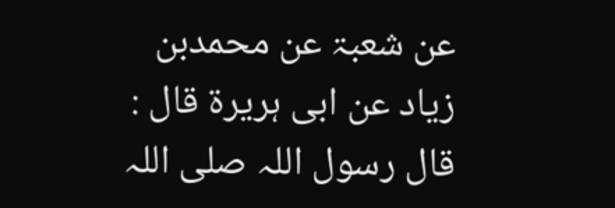عن شعبۃ عن محمدبن زیاد عن ابی ہریرۃ قال : قال رسول اللہ صلی اللہ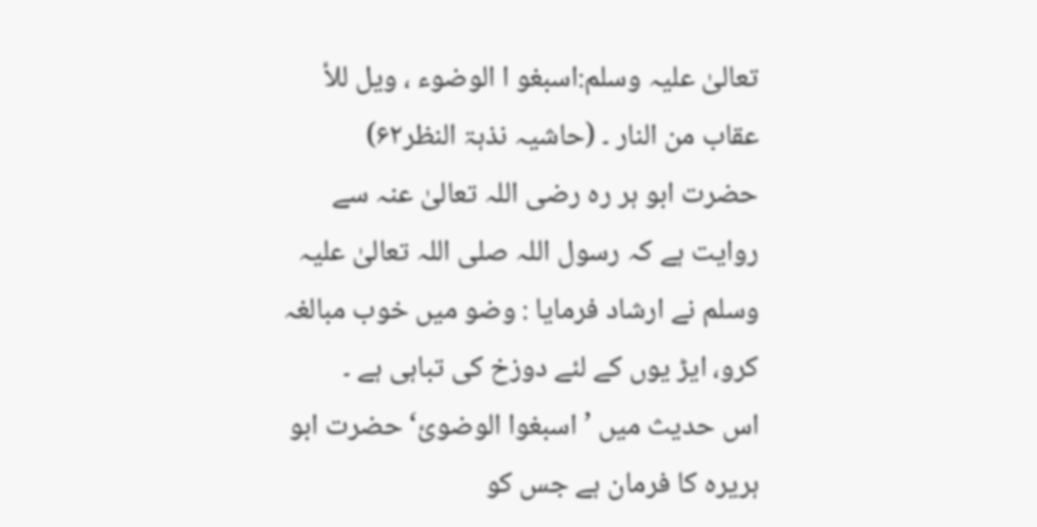تعالیٰ علیہ وسلم:اسبغو ا الوضوء ، ویل للأ عقاب من النار ۔ (حاشیہ نذہۃ النظر۶۲)
حضرت ابو ہر رہ رضی اللہ تعالیٰ عنہ سے روایت ہے کہ رسول اللہ صلی اللہ تعالیٰ علیہ وسلم نے ارشاد فرمایا : وضو میں خوب مبالغہ کرو، ایڑ یوں کے لئے دوزخ کی تباہی ہے ۔
اس حدیث میں ’ اسبغوا الوضوئ‘ حضرت ابو ہریرہ کا فرمان ہے جس کو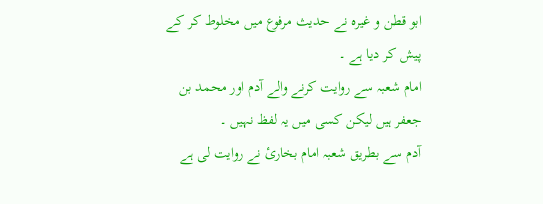ابو قطن و غیرہ نے حدیث مرفوع میں مخلوط کر کے پیش کر دیا ہے ۔
امام شعبہ سے روایت کرنے والے آدم اور محمد بن جعفر ہیں لیکن کسی میں یہ لفظ نہیں ۔
آدم سے بطریق شعبہ امام بخاریٔ نے روایت لی ہے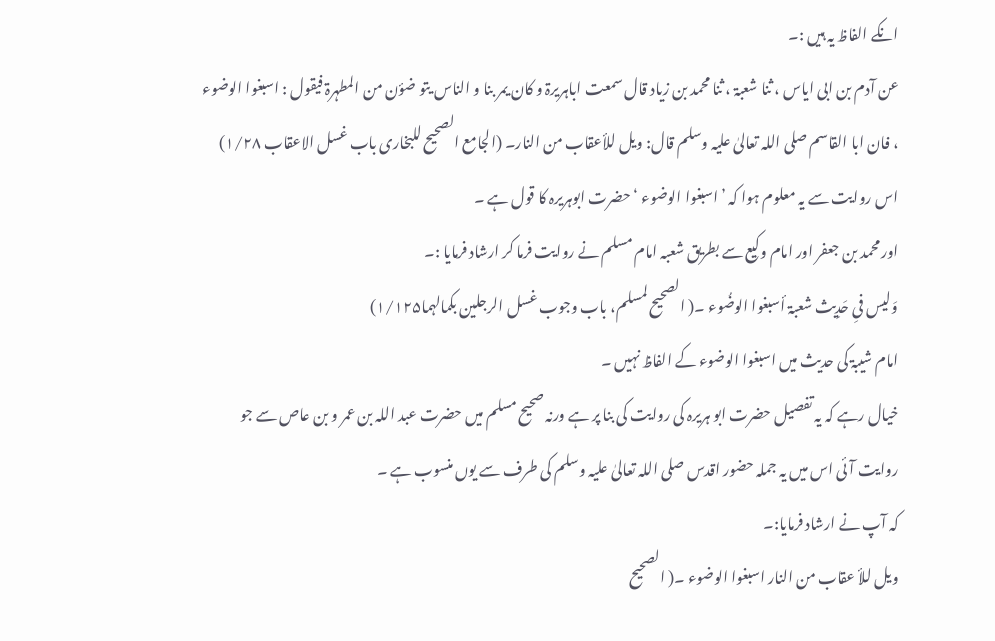انکے الفاظ یہ ہیں :۔
عن آدم بن ابی ایاس ، ثنا شعبۃ ، ثنا محمد بن زیاد قال سمعت اباہریرۃ و کان یمر بنا و الناس یتو ضؤن من المطہرۃ فیقول : اسبغوا الوضوء ، فان ابا القاسم صلی اللہ تعالیٰ علیہ وسلم قال: ویل للأعقاب من النار۔ (الجامع الصحیح للبخاری باب غسل الاعقاب ۱/۲۸)
اس روایت سے یہ معلوم ہوا کہ ’اسبغوا الوضوء ‘ حضرت ابوہریرہ کا قول ہے ۔
اور محمد بن جعفر اور امام وکیع سے بطریق شعبہ امام مسلم نے روایت فرما کر ارشاد فرمایا :۔
وَلیس فیِ حَدِیث شعبۃ أسبغوا الوضُوء ۔( الصحیح لمسلم، باب وجوب غسل الرجلین بکمالہما۱/۱۲۵)
امام شیبۃ کی حدیث میں اسبغوا الوضوء کے الفاظ نہیں ۔
خیال رہے کہ یہ تفصیل حضرت ابو ہریرہ کی روایت کی بنا پر ہے ورنہ صحیح مسلم میں حضرت عبد اللہ بن عمر و بن عاص سے جو روایت آئی اس میں یہ جملہ حضور اقدس صلی اللہ تعالیٰ علیہ وسلم کی طرف سے یوں منسوب ہے ۔
کہ آپ نے ارشاد فرمایا:۔
ویل للأ عقاب من النار اسبغوا الوضوء ۔( الصحیح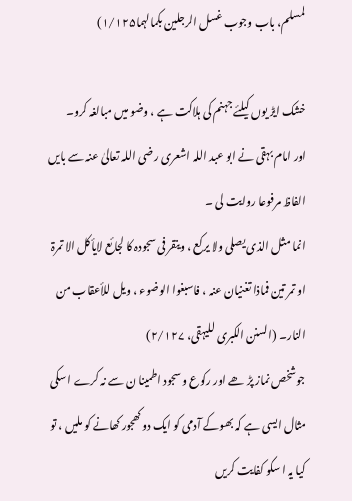لمسلم، باب وجوب غسل الرجلین بکمالہما۱/۱۲۵)

خشک ایڑ یوں کیلئے جہنم کی ہلاکت ہے ، وضو میں مبالغہ کرو۔
اور امام بہقی نے ابو عبد اللہ اشعری رضی اللہ تعالیٰ عنہ سے بایں الفاظ مرفوعا روایت لی ۔
انما مثل الذی یصلی ولا یرکع ، وینقر فی سجودہ کا لجائع لایأکل الا تمرۃ او تمر تین فماذا تغنیان عنہ ، فاسبغوا الوضوء ، ویل للأعقاب من النار۔ (السنن الکبری للیہقی، ۲/۱۲۷)
جوشخص نماز پڑ ھے اور رکوع و سجود اطمینا ن سے نہ کرے ا سکی مثال ایسی ہے کہ بھوکے آدمی کو ایک دو کھجور کھانے کو ملیں ، تو کیا یہ ا سکو کفایت کریں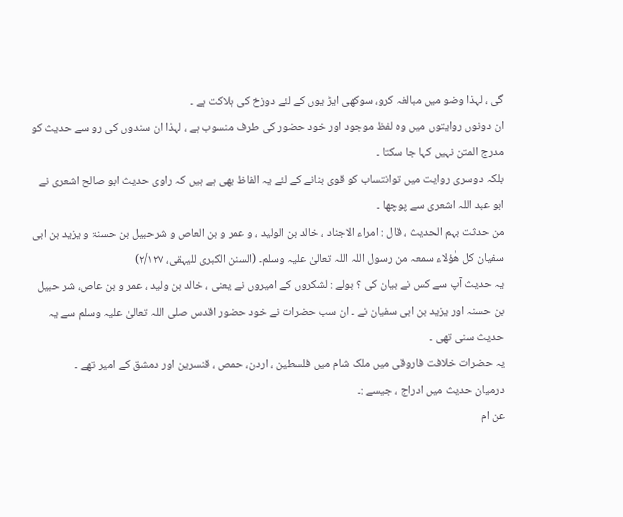گی ، لہذا وضو میں مبالغہ کرو، سوکھی ایڑ یوں کے لئے دوزخ کی ہلاکت ہے ۔
ان دونوں روایتوں میں وہ لفظ موجود اور خود حضور کی طرف منسوب ہے ، لہذا ان سندوں کی رو سے حدیث کو مدرج المتن نہیں کہا جا سکتا ۔
بلکہ دوسری روایت میں توانتساب کو قوی بنانے کے لئے یہ الفاظ بھی ہے ہیں کہ راوی حدیث ابو صالح اشعری نے ابو عبد اللہ اشعری سے پوچھا ۔
من حدثت بہم الحدیث ، قال : امراء الاجناد ، خالد بن الولید ، و عمر و بن العاص و شرحبیل بن حسنۃ و یزید بن ابی سفیان کل ھٰؤلاء سمعہ من رسول اللہ اللہ تعالیٰ علیہ وسلم۔ (السنن الکبری للیہقی، ۲/۱۲۷)
یہ حدیث آپ سے کس نے بیان کی ؟ بولے : لشکروں کے امیروں نے یعنی ، خالد بن ولید ، عمر و بن عاص، شر حبیل بن حسنہ اور یزید بن ابی سفیان نے ۔ ان سب حضرات نے خود حضور اقدس صلی اللہ تعالیٰ علیہ وسلم سے یہ حدیث سنی تھی ۔
یہ حضرات خلافت فاروقی میں ملک شام میں فلسطین ، اردن، حمص ، قنسرین اور دمشق کے امیر تھے ۔
درمیان حدیث میں ادراج ، جیسے :۔
عن ام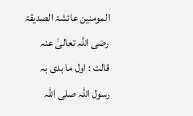المومنین عائشۃ الصدیقۃ رضی اللہ تعالیٰ عنہ قالت : اول ما بدی بہ رسول اللہ صلی اللہ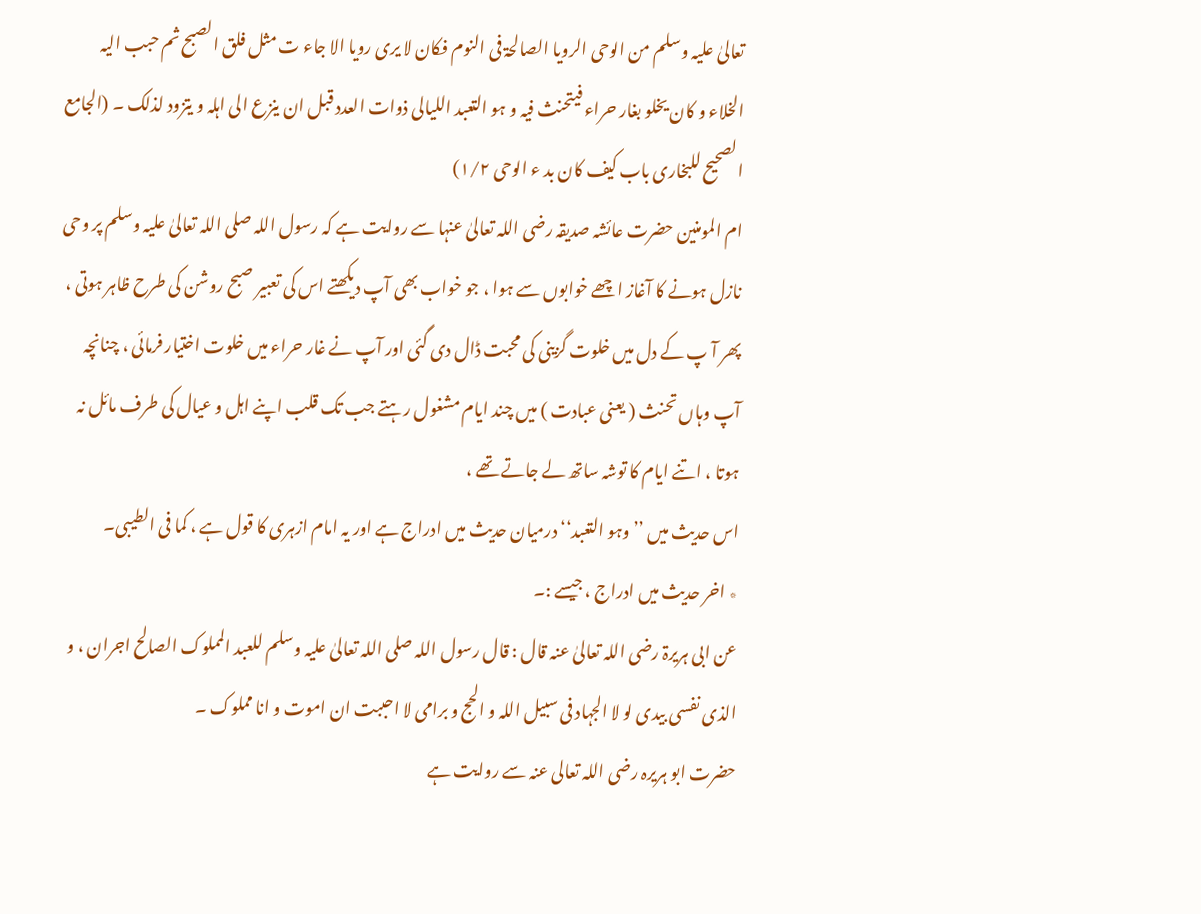تعالیٰ علیہ وسلم من الوحی الرویا الصالحۃ فی النوم فکان لا یری رویا الا جاء ت مثل فلق الصبح ثم حبب الیہ الخلاء و کان یخلو بغار حراء فیتحنث فیہ و ہو التعبد اللیالی ذوات العدد قبل ان ینزع الی اہلہ و یتزود لذلک ۔ (الجامع الصحیح للبخاری باب کیف کان بد ء الوحی ۱/۲)
ام المومنین حضرت عائشہ صدیقہ رضی اللہ تعالیٰ عنہا سے روایت ہے کہ رسول اللہ صلی اللہ تعالیٰ علیہ وسلم پر وحی نازل ہونے کا آغاز اچھے خوابوں سے ہوا ، جو خواب بھی آپ دیکھتے اس کی تعبیر صبح روشن کی طرح ظاہر ہوتی ، پھر آ پ کے دل میں خلوت گزینی کی محبت ڈال دی گئی اور آپ نے غار حراء میں خلوت اختیار فرمائی ، چنانچہ آپ وہاں تحنث ( یعنی عبادت ) میں چند ایام مشغول رہتے جب تک قلب اپنے اہل و عیال کی طرف مائل نہ ہوتا ، اتنے ایام کا توشہ ساتھ لے جاتے تھے ،
اس حدیث میں ’’وہو التعبد‘‘ درمیان حدیث میں ادراج ہے اور یہ امام ازہری کا قول ہے ، کما فی الطیبی۔
٭ اخر حدیث میں ادراج ، جیسے :۔
عن ابی ہریرۃ رضی اللہ تعالیٰ عنہ قال : قال رسول اللہ صلی اللہ تعالیٰ علیہ وسلم للعبد المملوک الصالح اجران ، و الذی نفسی بیدی لو لا الجہاد فی سبیل اللہ و الحج و برامی لا احببت ان اموت و انا مملوک ۔
حضرت ابو ہریرہ رضی اللہ تعالی عنہ سے روایت ہے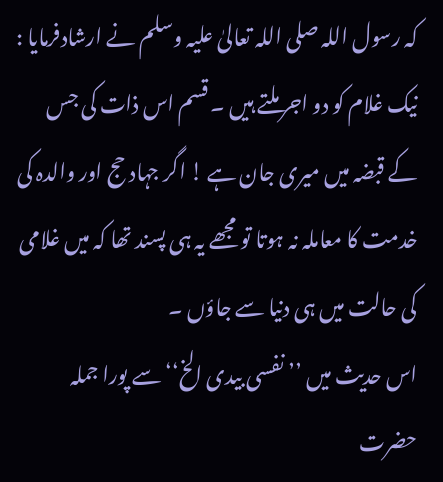کہ رسول اللہ صلی اللہ تعالیٰ علیہ وسلم نے ارشادفرمایا : نیک غلام کو دو اجر ملتے ہیں ۔ قسم اس ذات کی جس کے قبضہ میں میری جان ہے ! اگر جہاد حج اور والدہ کی خدمت کا معاملہ نہ ہوتا تو مجھے یہ ہی پسند تھا کہ میں غلامی کی حالت میں ہی دنیا سے جاؤں ۔
اس حدیث میں ’’ نفسی بیدی الخ‘‘ سے پورا جملہ حضرت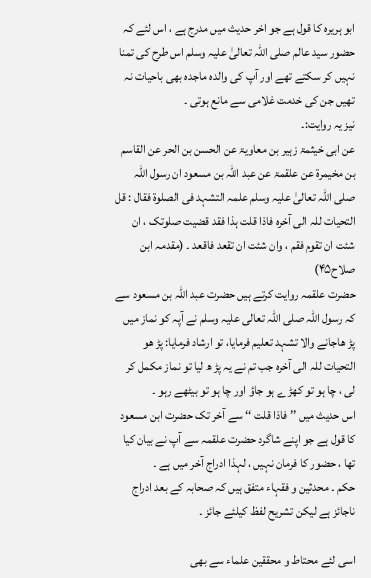ابو ہریرہ کا قول ہے جو اخر حدیث میں مدرج ہے ، اس لئے کہ حضور سید عالم صلی اللہ تعالیٰ علیہ وسلم اس طرح کی تمنا نہیں کر سکتے تھے اور آپ کی والدہ ماجدہ بھی باحیات نہ تھیں جن کی خدمت غلامی سے مانع ہوتی ۔
نیز یہ روایت:۔
عن ابی خیثمۃ زہیر بن معاویۃ عن الحسن بن الحر عن القاسم بن مخیمرۃ عن علقمۃ عن عبد اللہ بن مسعود ان رسول اللہ صلی اللہ تعالیٰ علیہ وسلم علمہ التشہد فی الصلوۃ فقال : قل التحیات للہ الی آخرہ فاذا قلت ہذا فقد قضیت صلوتک ، ان شئت ان تقوم فقم ، وان شئت ان تقعد فاقعد ۔ (مقدمہ ابن صلاح۴۵)
حضرت علقمہ روایت کرتے ہیں حضرت عبد اللہ بن مسعود سے کہ رسول اللہ صلی اللہ تعالی علیہ وسلم نے آپہ کو نماز میں پڑ ھاجانے والا تشہد تعلیم فرمایا، تو ارشاد فرمایا: پڑ ھو التحیات للہ الی آخرہ جب تم نے یہ پڑ ھ لیا تو نماز مکمل کر لی ، چا ہو تو کھڑ ے ہو جاؤ اور چا ہو تو بیٹھے رہو ۔
اس حدیث میں ’’ فاذا قلت ‘‘ سے آخر تک حضرت ابن مسعود کا قول ہے جو اپنے شاگرد حضرت علقمہ سے آپ نے بیان کیا تھا ، حضور کا فرمان نہیں ، لہذا ادراج آخر میں ہے ۔
حکم ۔ محدثین و فقہاء متفق ہیں کہ صحابہ کے بعد ادراج ناجائز ہے لیکن تشریح لفظ کیلئے جائز ۔

اسی لئے محتاط و محققین علماء سے بھی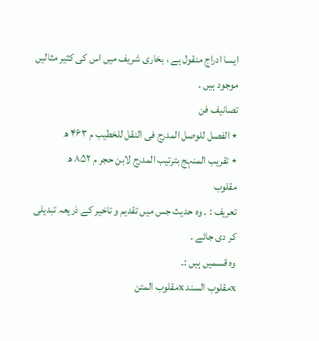ایسا ادراج منقول ہے ، بخاری شریف میں اس کی کثیر مثالیں موجود ہیں ۔
تصانیف فن
٭ الفصل للوصل المدرج فی النقل للخطیب م ۴۶۳ ھ
٭ تقریب المنہج بترتیب المدرج لابن حجر م ۸۵۲ ھ
مقلوب
تعریف : ۔ وہ حدیث جس میں تقدیم و تاخیر کے ذریعہ تبدیلی کر دی جائے ۔
وہ قسمیں ہیں :۔
xمقلوب السند xمقلوب المتن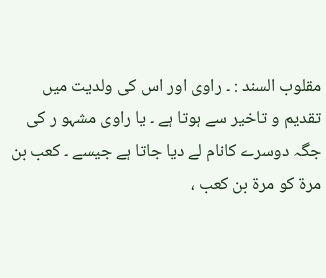مقلوب السند : ۔ راوی اور اس کی ولدیت میں تقدیم و تاخیر سے ہوتا ہے ۔ یا راوی مشہو ر کی
جگہ دوسرے کانام لے دیا جاتا ہے جیسے ۔ کعب بن مرۃ کو مرۃ بن کعب ،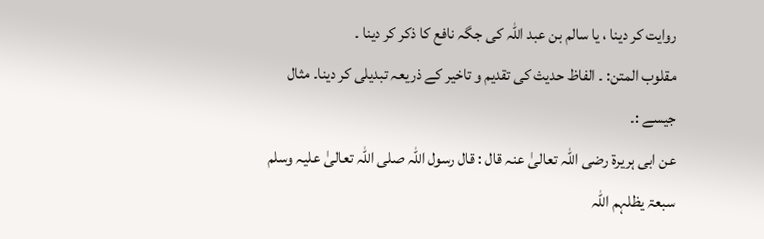روایت کر دینا ، یا سالم بن عبد اللہ کی جگہ نافع کا ذکر کر دینا ۔
مقلوب المتن: ۔ الفاظ حدیث کی تقدیم و تاخیر کے ذریعہ تبدیلی کر دینا۔ مثال جیسے :۔
عن ابی ہریرۃ رضی اللہ تعالیٰ عنہ قال : قال رسول اللہ صلی اللہ تعالیٰ علیہ وسلم سبعۃ یظلہم اللہ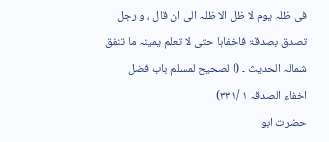فی ظلہ یوم لا ظل الا ظلہ الی ان قال ، و رجل تصدق بصدقۃ فاخفاہا حتی لا تعلم یمینہ ما تنفق شمالہ الحدیث ۔ (ا لصحیح لمسلم باب فضل اخفاء الصدقہ ۱ /۳۳۱)
حضرت ابو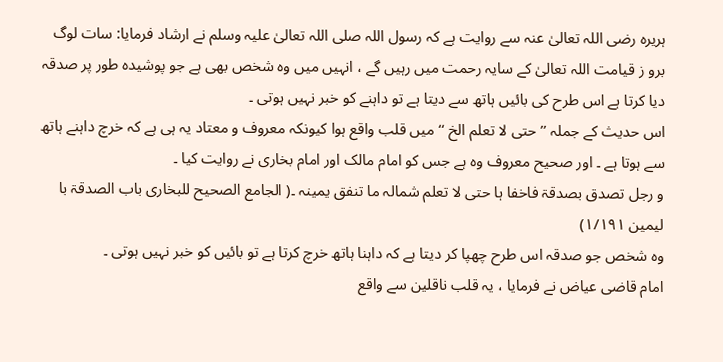ہریرہ رضی اللہ تعالیٰ عنہ سے روایت ہے کہ رسول اللہ صلی اللہ تعالیٰ علیہ وسلم نے ارشاد فرمایا: سات لوگ برو ز قیامت اللہ تعالیٰ کے سایہ رحمت میں رہیں گے ، انہیں میں وہ شخص بھی ہے جو پوشیدہ طور پر صدقہ دیا کرتا ہے اس طرح کی بائیں ہاتھ سے دیتا ہے تو داہنے کو خبر نہیں ہوتی ۔
اس حدیث کے جملہ ’’ حتی لا تعلم الخ ‘‘ میں قلب واقع ہوا کیونکہ معروف و معتاد یہ ہی ہے کہ خرچ داہنے ہاتھ سے ہوتا ہے ۔ اور صحیح معروف وہ ہے جس کو امام مالک اور امام بخاری نے روایت کیا ۔
و رجل تصدق بصدقۃ فاخفا ہا حتی لا تعلم شمالہ ما تنفق یمینہ ۔( الجامع الصحیح للبخاری باب الصدقۃ با لیمین ۱/۱۹۱)
وہ شخص جو صدقہ اس طرح چھپا کر دیتا ہے کہ داہنا ہاتھ خرچ کرتا ہے تو بائیں کو خبر نہیں ہوتی ۔
امام قاضی عیاض نے فرمایا ، یہ قلب ناقلین سے واقع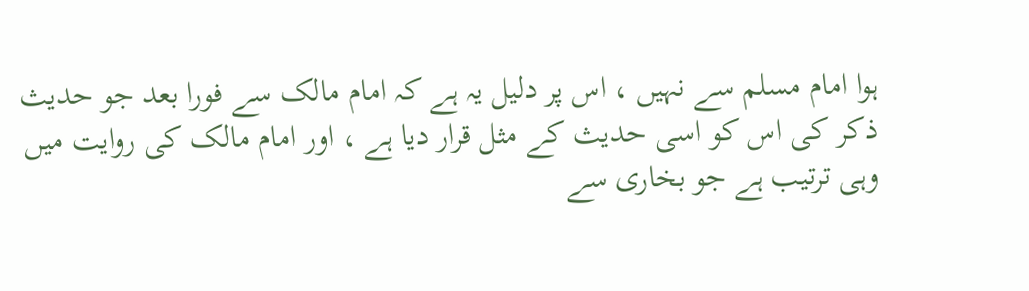ہوا امام مسلم سے نہیں ، اس پر دلیل یہ ہے کہ امام مالک سے فورا بعد جو حدیث ذکر کی اس کو اسی حدیث کے مثل قرار دیا ہے ، اور امام مالک کی روایت میں وہی ترتیب ہے جو بخاری سے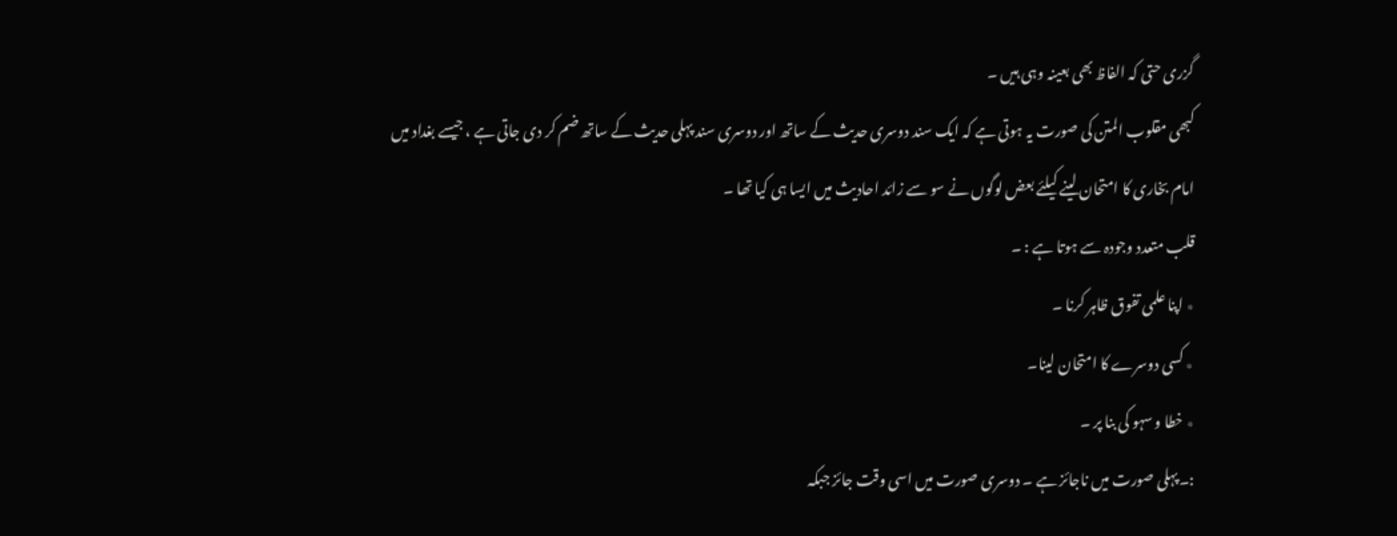گزری حتی کہ الفاظ بھی بعینہ وہی ہیں ۔
کبھی مقلوب المتن کی صورت یہ ہوتی ہے کہ ایک سند دوسری حدیث کے ساتھ اور دوسری سند پہلی حدیث کے ساتھ ضم کر دی جاتی ہے ، جیسے بغداد میں امام بخاری کا امتحان لینے کیلئے بعض لوگوں نے سو سے زائد احادیث میں ایسا ہی کیا تھا ۔
قلب متعدد وجودہ سے ہوتا ہے : ۔
٭ اپنا علمی تفوق ظاہر کرنا ۔
٭ کسی دوسرے کا امتحان لینا۔
٭ خطا و سہو کی بنا پر ۔
:۔پہلی صورت میں ناجائز ہے ۔ دوسری صورت میں اسی وقت جائز جبکہ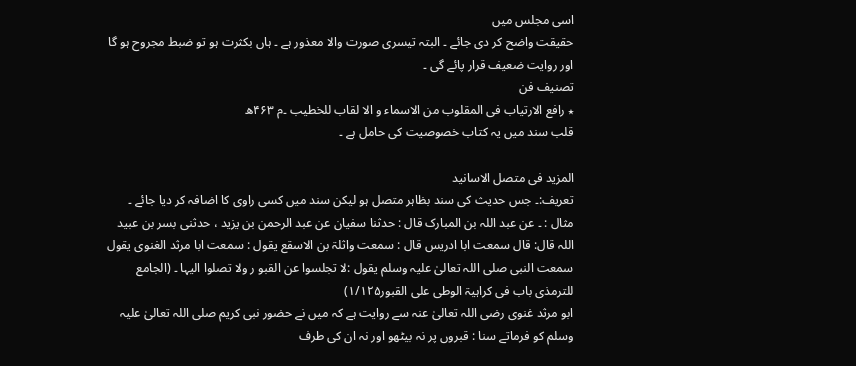اسی مجلس میں
حقیقت واضح کر دی جائے ۔ البتہ تیسری صورت والا معذور ہے ۔ ہاں بکثرت ہو تو ضبط مجروح ہو گا اور روایت ضعیف قرار پائے گی ۔
تصنیف فن
٭ رافع الارتیاب فی المقلوب من الاسماء و الا لقاب للخطیب ۔م ۴۶۳ھ
قلب سند میں یہ کتاب خصوصیت کی حامل ہے ۔

المزید فی متصل الاسانید
تعریف:۔ جس حدیث کی سند بظاہر متصل ہو لیکن سند میں کسی راوی کا اضافہ کر دیا جائے ۔
مثال : ۔ عن عبد اللہ بن المبارک قال : حدثنا سفیان عن عبد الرحمن بن یزید ، حدثنی بسر بن عبید اللہ قال: قال سمعت ابا ادریس قال : سمعت واثلۃ بن الاسقع یقول : سمعت ابا مرثد الغنوی یقول سمعت النبی صلی اللہ تعالیٰ علیہ وسلم یقول :لا تجلسوا عن القبو ر ولا تصلوا الیہا ۔ (الجامع للترمذی باب فی کراہیۃ الوطی علی القبور۱/۱۲۵)
ابو مرثد غنوی رضی اللہ تعالیٰ عنہ سے روایت ہے کہ میں نے حضور نبی کریم صلی اللہ تعالیٰ علیہ وسلم کو فرماتے سنا : قبروں پر نہ بیٹھو اور نہ ان کی طرف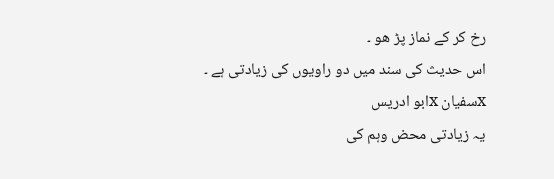رخ کر کے نماز پڑ ھو ۔
اس حدیث کی سند میں دو راویوں کی زیادتی ہے ۔
xسفیان xابو ادریس
یہ زیادتی محض وہم کی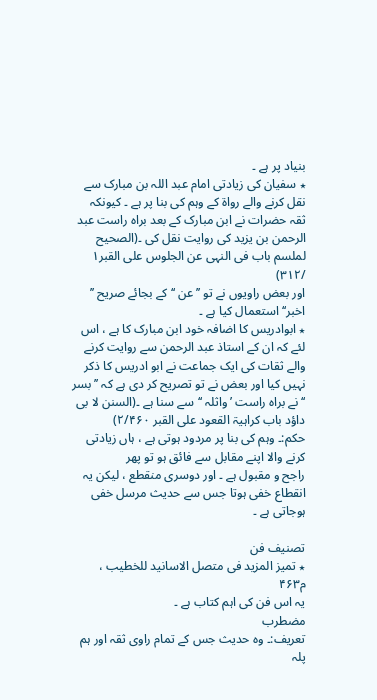بنیاد پر ہے ۔
٭ سفیان کی زیادتی امام عبد اللہ بن مبارک سے نقل کرنے والے رواۃ کے وہم کی بنا پر ہے ۔ کیونکہ ثقہ حضرات نے ابن مبارک کے بعد براہ راست عبد الرحمن بن یزید کی روایت نقل کی ۔(الصحیح لملسم باب فی النہی عن الجلوس علی القبر۱ /۳۱۲)
اور بعض راویوں نے تو ’’عن ‘‘ کے بجائے صریح ’’ اخبر‘‘ استعمال کیا ہے ۔
٭ ابوادریس کا اضافہ خود ابن مبارک کا ہے ، اس لئے کہ ان کے استاذ عبد الرحمن سے روایت کرنے والے ثقات کی ایک جماعت نے ابو ادریس کا ذکر نہیں کیا اور بعض نے تو تصریح کر دی ہے کہ ’’ بسر ‘‘ نے براہ راست ’ واثلہ ‘‘سے سنا ہے ۔(السنن لا بی داؤد باب کراہیۃ القعود علی القبر ۲/۴۶۰)
حکم:۔ وہم کی بنا پر مردود ہوتی ہے ، ہاں زیادتی کرنے والا اپنے مقابل سے فائق ہو تو پھر
راجح و مقبول ہے ۔ اور دوسری منقطع ، لیکن یہ انقطاع خفی ہوتا جس سے حدیث مرسل خفی ہوجاتی ہے ۔

تصنیف فن
٭ تمیز المزید فی متصل الاسانید للخطیب ، م۴۶۳
یہ اس فن کی اہم کتاب ہے ۔
مضطرب
تعریف:۔ وہ حدیث جس کے تمام راوی ثقہ اور ہم پلہ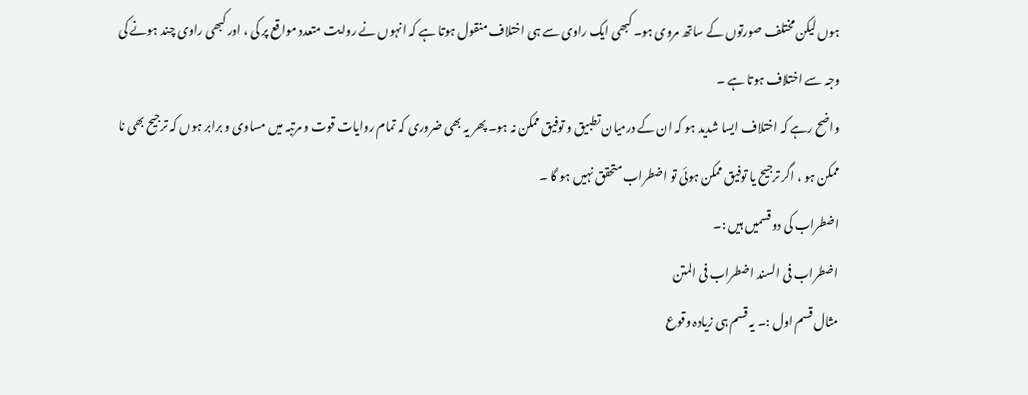ہوں لیکن مختلف صورتوں کے ساتھ مروی ہو۔ کبھی ایک راوی سے ہی اختلاف منقول ہوتا ہے کہ انہوں نے روایت متعدد مواقع پر کی ، اور کبھی راوی چند ہونے کی وجہ سے اختلاف ہوتا ہے ۔
واضح رہے کہ اختلاف ایسا شدید ہو کہ ان کے درمیان تطبیق و توفیق ممکن نہ ہو۔ پھر یہ بھی ضروری کہ تمام روایات قوت و مرتبہ میں مساوی و برابر ہوں کہ ترجیح بھی نا ممکن ہو ، اگر ترجیح یا توفیق ممکن ہوئی تو اضطراب متحقق نہیں ہو گا ۔
اضطراب کی دو قسمیں ہیں :۔
اضطراب فی السند اضطراب فی المتن
مثال قسم اول :۔ یہ قسم ہی زیادہ وقوع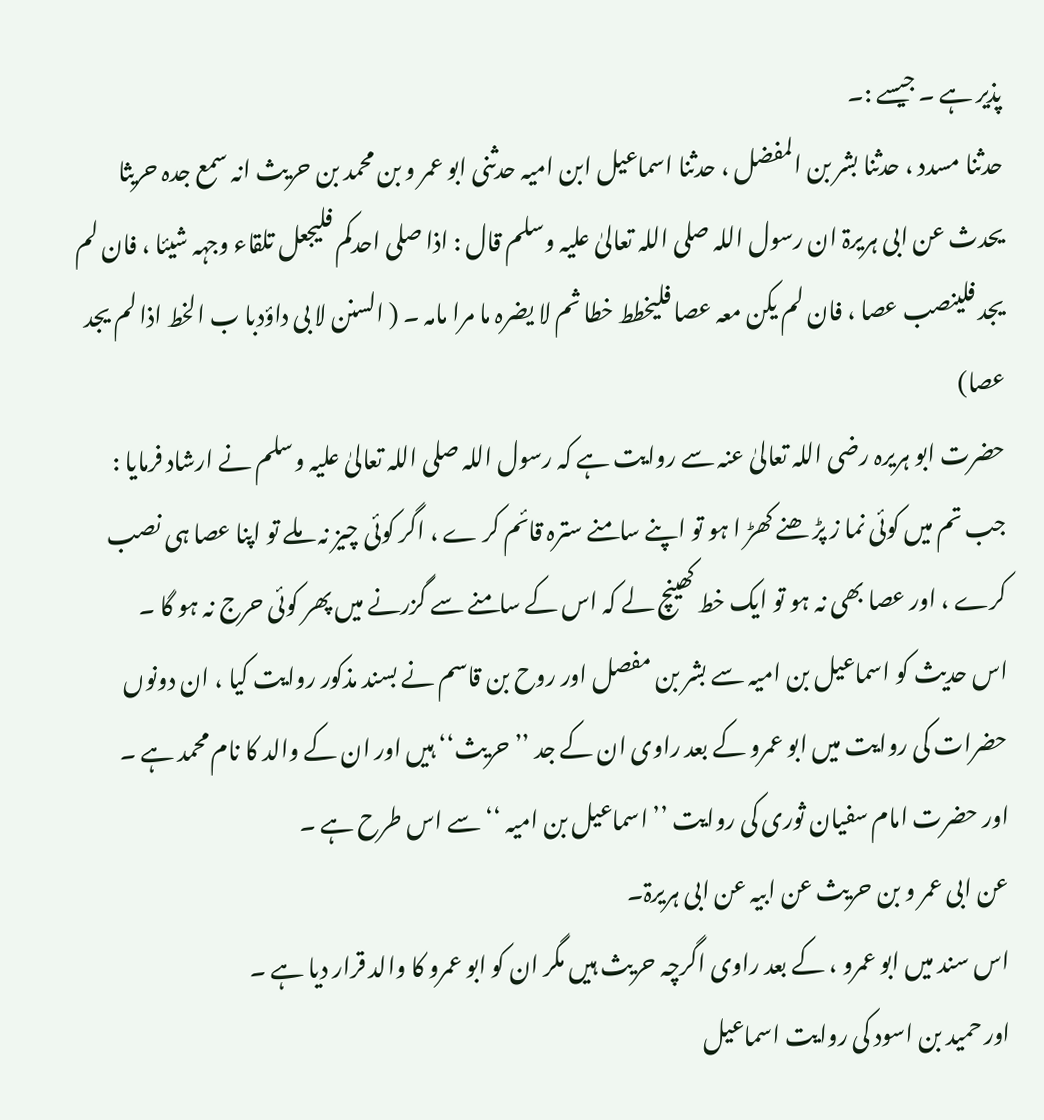پذیر ہے ۔ جیسے :۔
حدثنا مسدد ، حدثنا بشر بن المفضل ، حدثنا اسماعیل ابن امیہ حدثنی ابو عمر و بن محمد بن حریث انہ سمع جدہ حریثا یحدث عن ابی ہریرۃ ان رسول اللہ صلی اللہ تعالیٰ علیہ وسلم قال : اذا صلی احدکم فلیجعل تلقاء وجہہ شیئا ، فان لم یجد فلینصب عصا ، فان لم یکن معہ عصا فلیخطط خطا ثم لا یضرہ ما مرا مامہ ۔ ( السنن لا بی داؤدبا ب الخط اذا لم یجد عصا)
حضرت ابو ہریرہ رضی اللہ تعالیٰ عنہ سے روایت ہے کہ رسول اللہ صلی اللہ تعالیٰ علیہ وسلم نے ارشاد فرمایا : جب تم میں کوئی نما ز پڑ ھنے کھڑ ا ہو تو اپنے سامنے سترہ قائم کر ے ، اگر کوئی چیز نہ ملے تو اپنا عصا ہی نصب کرے ، اور عصا بھی نہ ہو تو ایک خط کھینچ لے کہ اس کے سامنے سے گزرنے میں پھر کوئی حرج نہ ہو گا ۔
اس حدیث کو اسماعیل بن امیہ سے بشر بن مفصل اور روح بن قاسم نے بسند مذکور روایت کیا ، ان دونوں حضرات کی روایت میں ابو عمرو کے بعد راوی ان کے جد ’’ حریث‘‘ ہیں اور ان کے والد کا نام محمد ہے ۔
اور حضرت امام سفیان ثوری کی روایت ’’ اسماعیل بن امیہ ‘‘ سے اس طرح ہے ۔
عن ابی عمر و بن حریث عن ابیہ عن ابی ہریرۃ۔
اس سند میں ابو عمرو ، کے بعد راوی اگرچہ حریث ہیں مگر ان کو ابو عمرو کا والد قرار دیا ہے ۔
اور حمید بن اسود کی روایت اسماعیل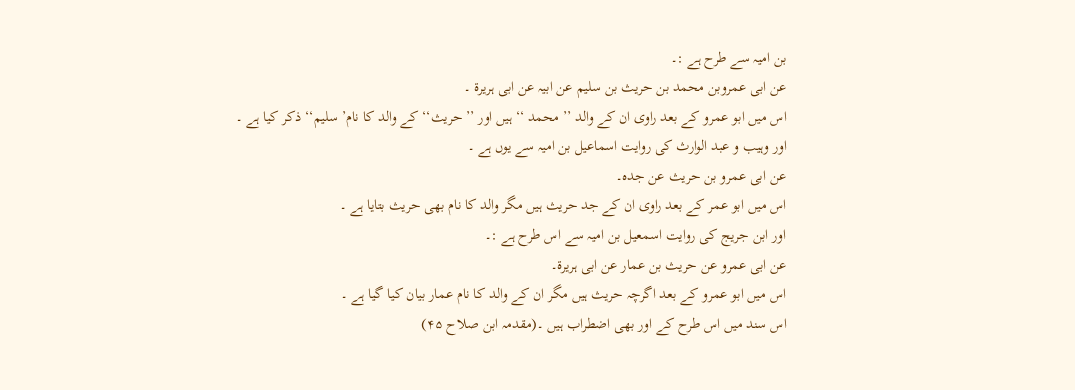بن امیہ سے طرح ہے :۔
عن ابی عمروبن محمد بن حریث بن سلیم عن ابیہ عن ابی ہریرۃ ۔
اس میں ابو عمرو کے بعد راوی ان کے والد ’’ محمد ‘‘ ہیں اور ’’ حریث‘‘ کے والد کا نام’ سلیم‘‘ ذکر کیا ہے ۔
اور وہیب و عبد الوارث کی روایت اسماعیل بن امیہ سے یوں ہے ۔
عن ابی عمرو بن حریث عن جدہ۔
اس میں ابو عمر کے بعد راوی ان کے جد حریث ہیں مگر والد کا نام بھی حریث بتایا ہے ۔
اور ابن جریج کی روایت اسمعیل بن امیہ سے اس طرح ہے :۔
عن ابی عمرو عن حریث بن عمار عن ابی ہریرۃ۔
اس میں ابو عمرو کے بعد اگرچہ حریث ہیں مگر ان کے والد کا نام عمار بیان کیا گیا ہے ۔
اس سند میں اس طرح کے اور بھی اضطراب ہیں ۔(مقدمہ ابن صلاح ۴۵)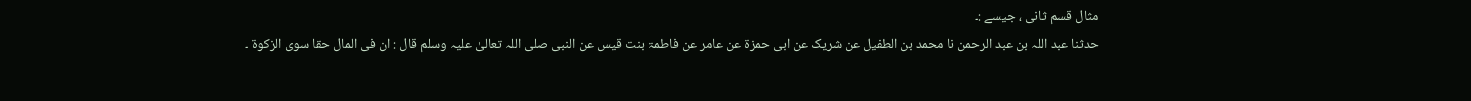مثال قسم ثانی ، جیسے :۔
حدثنا عبد اللہ بن عبد الرحمن نا محمد بن الطفیل عن شریک عن ابی حمزۃ عن عامر عن فاطمۃ بنت قیس عن النبی صلی اللہ تعالیٰ علیہ وسلم قال : ان فی المال حقا سوی الزکوۃ ۔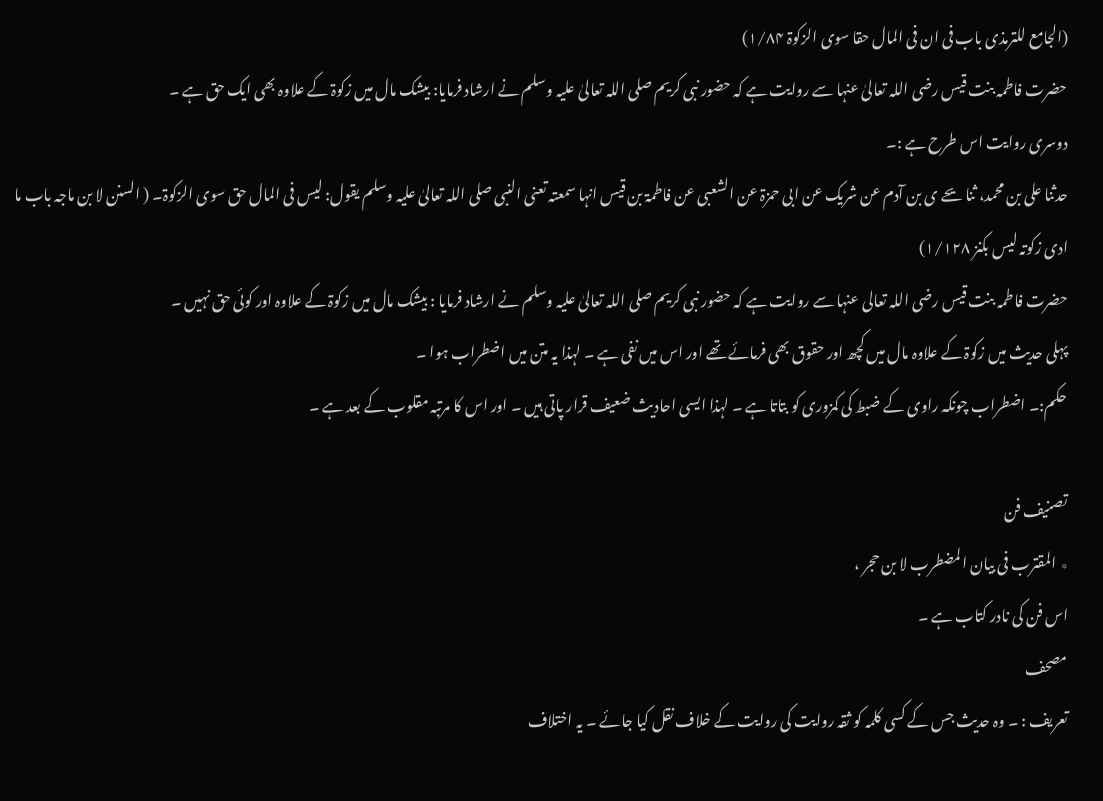(الجامع للترمذی باب فی ان فی المال حقا سوی الزکوۃ ۱/۸۴)
حضرت فاطمہ بنت قیس رضی اللہ تعالیٰ عنہا سے روایت ہے کہ حضور نبی کریم صلی اللہ تعالیٰ علیہ وسلم نے ارشاد فرمایا: بیشک مال میں زکوۃ کے علاوہ بھی ایک حق ہے ۔
دوسری روایت اس طرح ہے :۔
حدثنا علی بن محمد، ثنا یحے ی بن آدم عن شریک عن ابی حمزۃ عن الشعبی عن فاطمۃ بن قیس انہا سمعتہ تعنی النبی صلی اللہ تعالیٰ علیہ وسلم یقول: لیس فی المال حق سوی الزکوۃ۔ ( السنن لا بن ماجہ باب ما ادی زکوتہ لیس بکنز ۱/۱۲۸)
حضرت فاطمہ بنت قیس رضی اللہ تعالی عنہا سے روایت ہے کہ حضور نبی کریم صلی اللہ تعالیٰ علیہ وسلم نے ارشاد فرمایا : بیشک مال میں زکوۃ کے علاوہ اور کوئی حق نہیں ۔
پہلی حدیث میں زکوۃ کے علاوہ مال میں کچھ اور حقوق بھی فرمائے تھے اور اس میں نفی ہے ۔ لہذا یہ متن میں اضطراب ہوا ۔
حکم:۔ اضطراب چونکہ راوی کے ضبط کی کمزوری کو بتاتا ہے ۔ لہذا ایسی احادیث ضعیف قرار پاتی ہیں ۔ اور اس کا مرتبہ مقلوب کے بعد ہے ۔

تصنیف فن
٭ المقترب فی بیان المضطرب لا بن حجر ،
اس فن کی نادر کتاب ہے ۔
مصحف
تعریف : ۔ وہ حدیث جس کے کسی کلمہ کو ثقہ روایت کی روایت کے خلاف نقل کیا جائے ۔ یہ اختلاف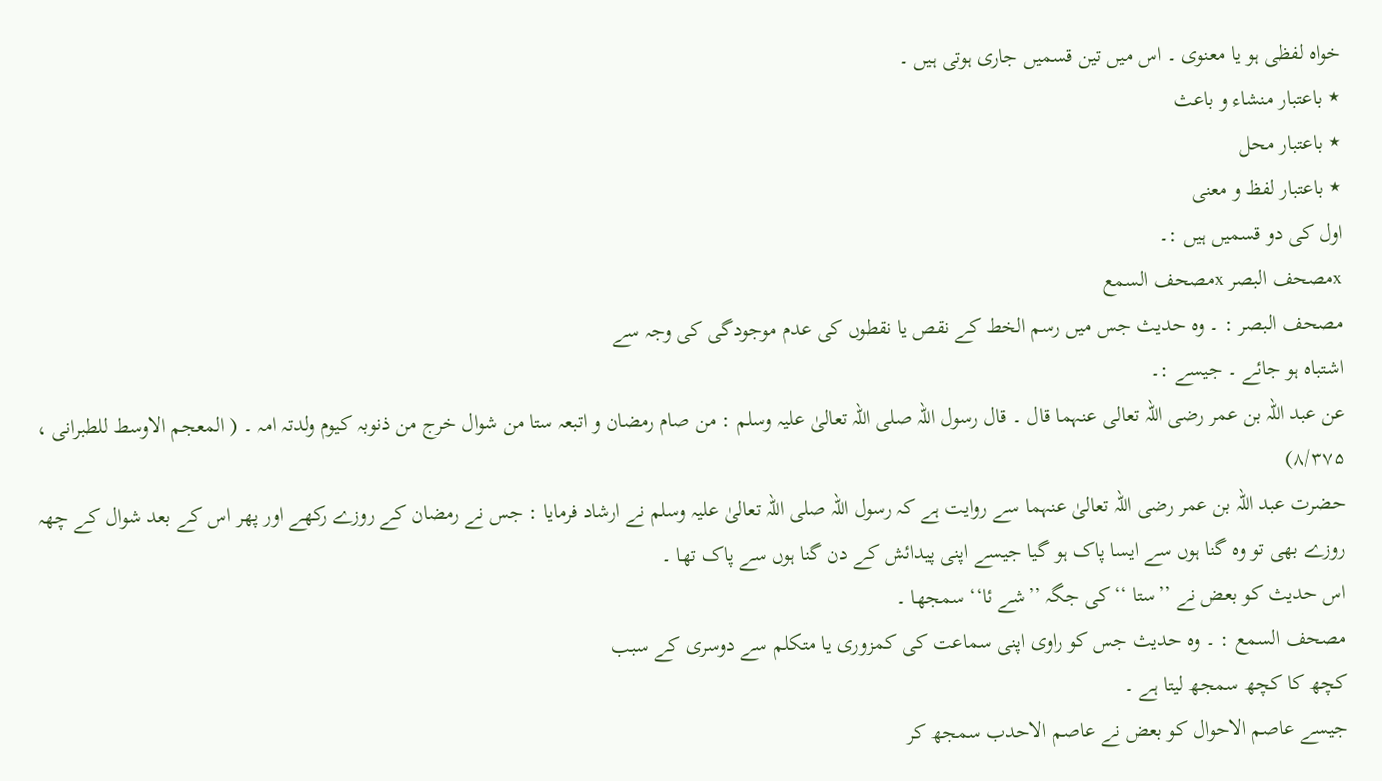خواہ لفظی ہو یا معنوی ۔ اس میں تین قسمیں جاری ہوتی ہیں ۔
٭ باعتبار منشاء و باعث
٭ باعتبار محل
٭ باعتبار لفظ و معنی
اول کی دو قسمیں ہیں :۔
xمصحف البصر xمصحف السمع
مصحف البصر : ۔ وہ حدیث جس میں رسم الخط کے نقص یا نقطوں کی عدم موجودگی کی وجہ سے
اشتباہ ہو جائے ۔ جیسے :۔
عن عبد اللہ بن عمر رضی اللہ تعالی عنہما قال ۔ قال رسول اللہ صلی اللہ تعالیٰ علیہ وسلم : من صام رمضان و اتبعہ ستا من شوال خرج من ذنوبہ کیوم ولدتہ امہ ۔ ( المعجم الاوسط للطبرانی ، ۸/۳۷۵)
حضرت عبد اللہ بن عمر رضی اللہ تعالیٰ عنہما سے روایت ہے کہ رسول اللہ صلی اللہ تعالیٰ علیہ وسلم نے ارشاد فرمایا : جس نے رمضان کے روزے رکھے اور پھر اس کے بعد شوال کے چھہ روزے بھی تو وہ گنا ہوں سے ایسا پاک ہو گیا جیسے اپنی پیدائش کے دن گنا ہوں سے پاک تھا ۔
اس حدیث کو بعض نے ’’ستا ‘‘کی جگہ ’’شے ئا‘‘ سمجھا ۔
مصحف السمع : ۔ وہ حدیث جس کو راوی اپنی سماعت کی کمزوری یا متکلم سے دوسری کے سبب
کچھ کا کچھ سمجھ لیتا ہے ۔
جیسے عاصم الاحوال کو بعض نے عاصم الاحدب سمجھ کر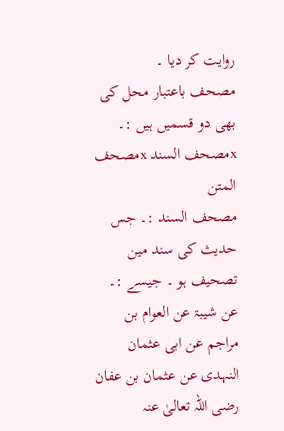روایت کر دیا ۔
مصحف باعتبار محل کی بھی دو قسمیں ہیں :۔
xمصحف السند xمصحف المتن
مصحف السند :۔ جس حدیث کی سند مین تصحیف ہو ۔ جیسے :۔
عن شیبۃ عن العوام بن مراجم عن ابی عثمان النہدی عن عثمان بن عفان رضی اللہ تعالیٰ عنہ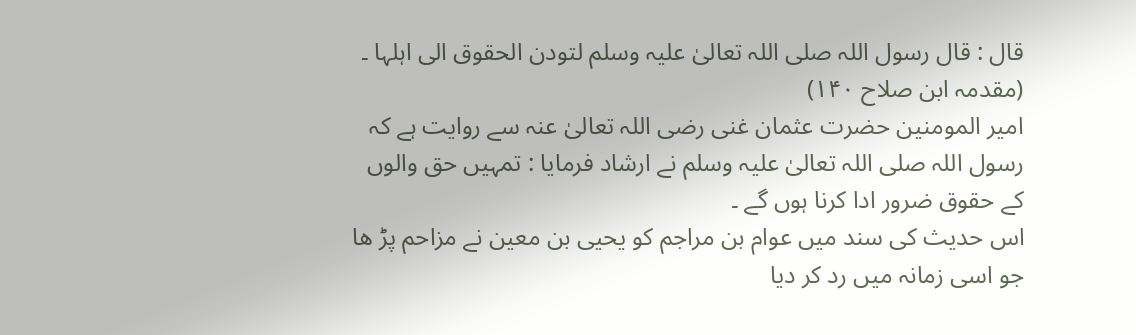قال : قال رسول اللہ صلی اللہ تعالیٰ علیہ وسلم لتودن الحقوق الی اہلہا ۔ (مقدمہ ابن صلاح ۱۴۰)
امیر المومنین حضرت عثمان غنی رضی اللہ تعالیٰ عنہ سے روایت ہے کہ رسول اللہ صلی اللہ تعالیٰ علیہ وسلم نے ارشاد فرمایا : تمہیں حق والوں کے حقوق ضرور ادا کرنا ہوں گے ۔
اس حدیث کی سند میں عوام بن مراجم کو یحیی بن معین نے مزاحم پڑ ھا جو اسی زمانہ میں رد کر دیا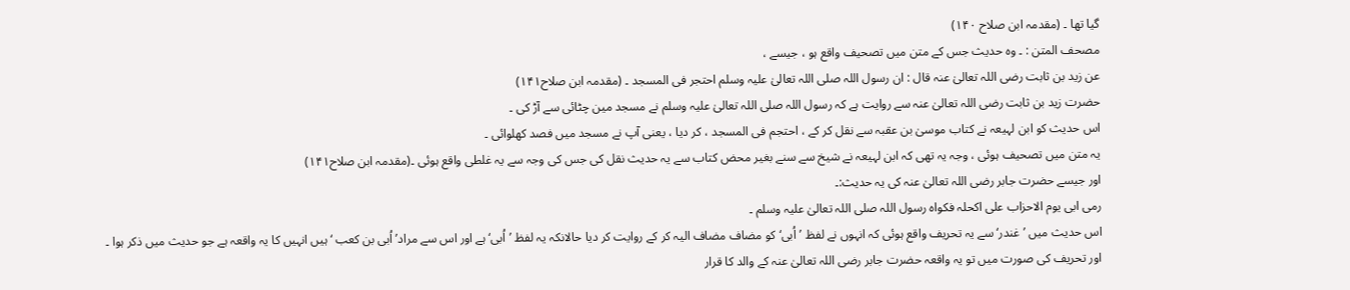گیا تھا ۔ (مقدمہ ابن صلاح ۱۴۰)
مصحف المتن : ۔ وہ حدیث جس کے متن میں تصحیف واقع ہو ، جیسے ،
عن زید بن ثابت رضی اللہ تعالیٰ عنہ قال : ان رسول اللہ صلی اللہ تعالیٰ علیہ وسلم احتجر فی المسجد ۔ (مقدمہ ابن صلاح۱۴۱)
حضرت زید بن ثابت رضی اللہ تعالیٰ عنہ سے روایت ہے کہ رسول اللہ صلی اللہ تعالیٰ علیہ وسلم نے مسجد مین چٹائی سے آڑ کی ۔
اس حدیث کو ابن لہیعہ نے کتاب موسیٰ بن عقبہ سے نقل کر کے ، احتجم فی المسجد ، کر دیا ، یعنی آپ نے مسجد میں فصد کھلوائی ۔
یہ متن میں تصحیف ہوئی ، وجہ یہ تھی کہ ابن لہیعہ نے شیخ سے سنے بغیر محض کتاب سے یہ حدیث نقل کی جس کی وجہ سے یہ غلطی واقع ہوئی ۔(مقدمہ ابن صلاح۱۴۱)
اور جیسے حضرت جابر رضی اللہ تعالیٰ عنہ کی یہ حدیث:۔
رمی ابی یوم الاحزاب علی اکحلہ فکواہ رسول اللہ صلی اللہ تعالیٰ علیہ وسلم ۔
اس حدیث میں ’غندر‘ سے یہ تحریف واقع ہوئی کہ انہوں نے لفظ ’اُبی‘ کو مضاف مضاف الیہ کر کے روایت کر دیا حالانکہ یہ لفظ ’اُبی‘ ہے اور اس سے مراد’ اُبی بن کعب ‘ہیں انہیں کا یہ واقعہ ہے جو حدیث میں ذکر ہوا ۔ اور تحریف کی صورت میں تو یہ واقعہ حضرت جابر رضی اللہ تعالیٰ عنہ کے والد کا قرار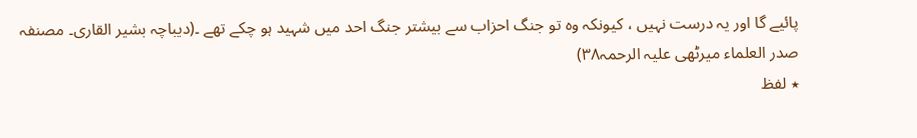پائیے گا اور یہ درست نہیں ، کیونکہ وہ تو جنگ احزاب سے بیشتر جنگ احد میں شہید ہو چکے تھے ۔(دیباچہ بشیر القاری۔ مصنفہ صدر العلماء میرٹھی علیہ الرحمہ۳۸)
٭ لفظ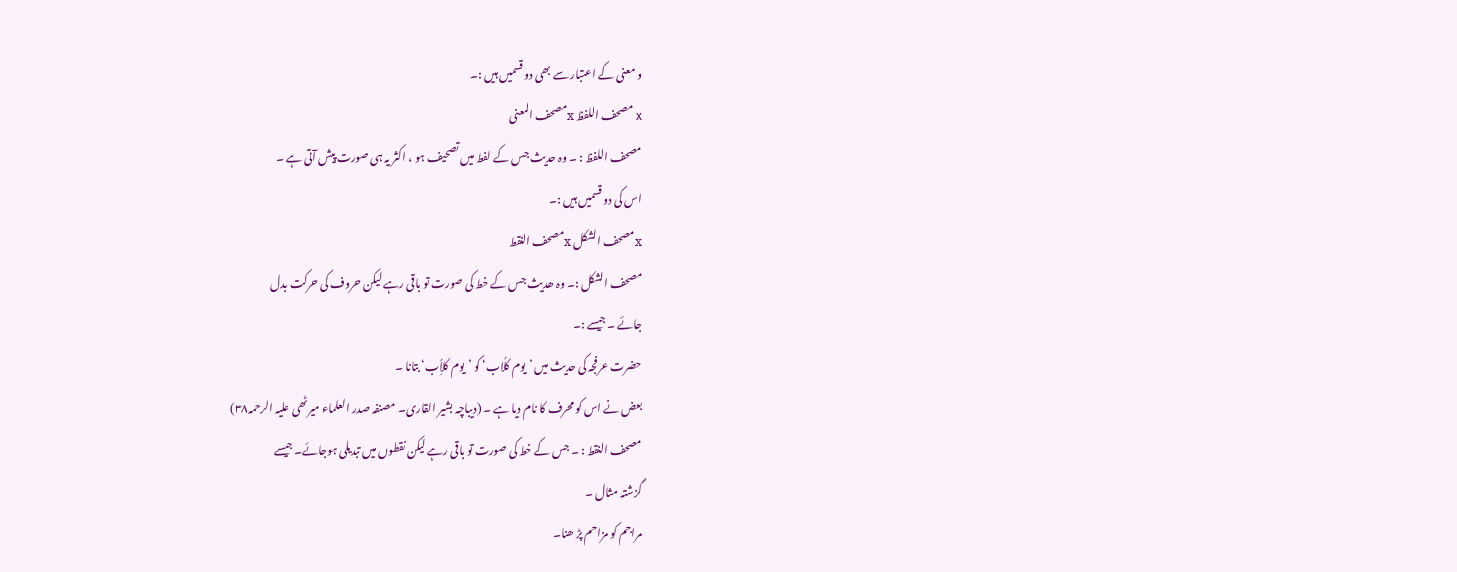و معنی کے اعتبار سے بھی دو قسمیں ہیں :۔
x مصحف اللفظ xمصحف المعنی
مصحف اللفظ : ۔ وہ حدیث جس کے لفط میں تصحیف ہو ، اکثر یہ ہی صورت پیش آتی ہے ۔
اس کی دو قسمیں ہیں :۔
xمصحف الشکل xمصحف النقط
مصحف الشکل :۔ وہ ھدیث جس کے خط کی صورت تو باقی رہے لیکن حروف کی حرکت بدل
جائے ۔ جیسے :۔
حضرت عرفجہ کی حدیث میں ’یوم کلُاب‘ کو ’یوم کلاُِب‘ بتانا ۔
بعض نے اس کو محرف کا نام دیا ہے ۔ (دیباچہ بشیر القاری۔ مصنفہ صدر العلماء میرٹھی علیہ الرحمہ۳۸)
مصحف النقط : ۔ جس کے خط کی صورت تو باقی رہے لیکن نقطوں میں تبدیلی ہوجائے۔ جیسے
گزشتہ مثال ۔
مراجم کو مزاحم پڑ ھنا۔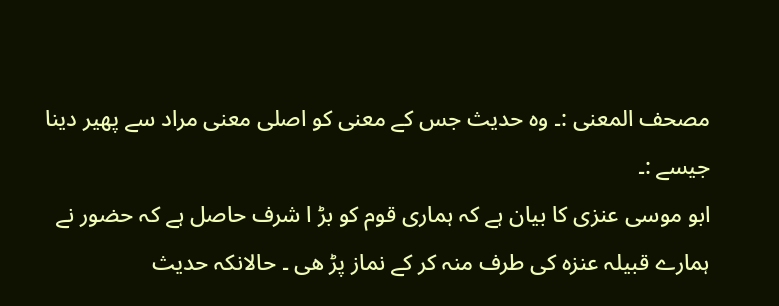مصحف المعنی :۔ وہ حدیث جس کے معنی کو اصلی معنی مراد سے پھیر دینا جیسے :۔
ابو موسی عنزی کا بیان ہے کہ ہماری قوم کو بڑ ا شرف حاصل ہے کہ حضور نے ہمارے قبیلہ عنزہ کی طرف منہ کر کے نماز پڑ ھی ۔ حالانکہ حدیث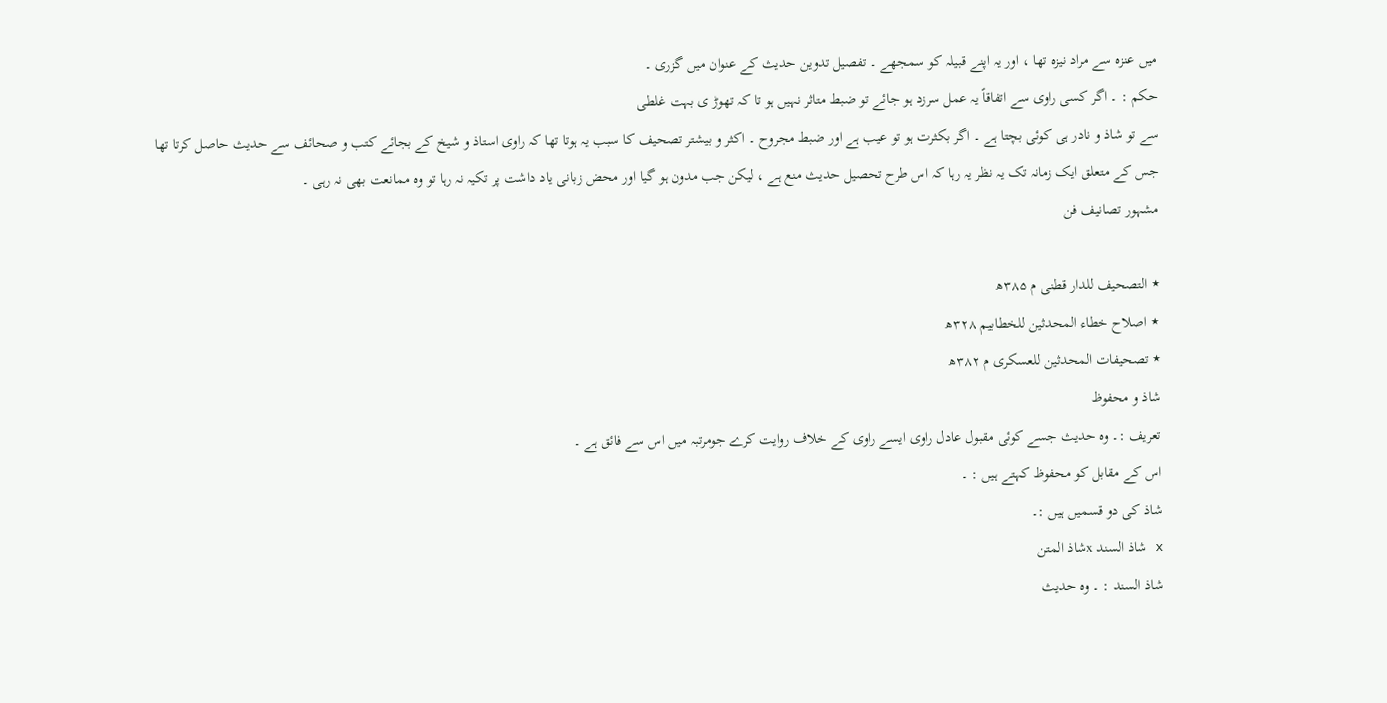میں عنزہ سے مراد نیزہ تھا ، اور یہ اپنے قبیلہ کو سمجھے ۔ تفصیل تدوین حدیث کے عنوان میں گزری ۔
حکم : ۔ اگر کسی راوی سے اتفاقاً یہ عمل سرزد ہو جائے تو ضبط متاثر نہیں ہو تا کہ تھوڑ ی بہت غلطی
سے تو شاذ و نادر ہی کوئی بچتا ہے ۔ اگر بکثرت ہو تو عیب ہے اور ضبط مجروح ۔ اکثر و بیشتر تصحیف کا سبب یہ ہوتا تھا کہ راوی استاذ و شیخ کے بجائے کتب و صحائف سے حدیث حاصل کرتا تھا جس کے متعلق ایک زمانہ تک یہ نظر یہ رہا کہ اس طرح تحصیل حدیث منع ہے ، لیکن جب مدون ہو گیا اور محض زبانی یاد داشت پر تکیہ نہ رہا تو وہ ممانعت بھی نہ رہی ۔
مشہور تصانیف فن

٭ التصحیف للدار قطنی م ۳۸۵ھ
٭ اصلاح خطاء المحدثین للخطابیم ۳۲۸ھ
٭ تصحیفات المحدثین للعسکری م ۳۸۲ھ
شاذ و محفوظ
تعریف :۔ وہ حدیث جسے کوئی مقبول عادل راوی ایسے راوی کے خلاف روایت کرے جومرتبہ میں اس سے فائق ہے ۔
اس کے مقابل کو محفوظ کہتے ہیں : ۔
شاذ کی دو قسمیں ہیں :۔
x شاذ السند xشاذ المتن
شاذ السند : ۔ وہ حدیث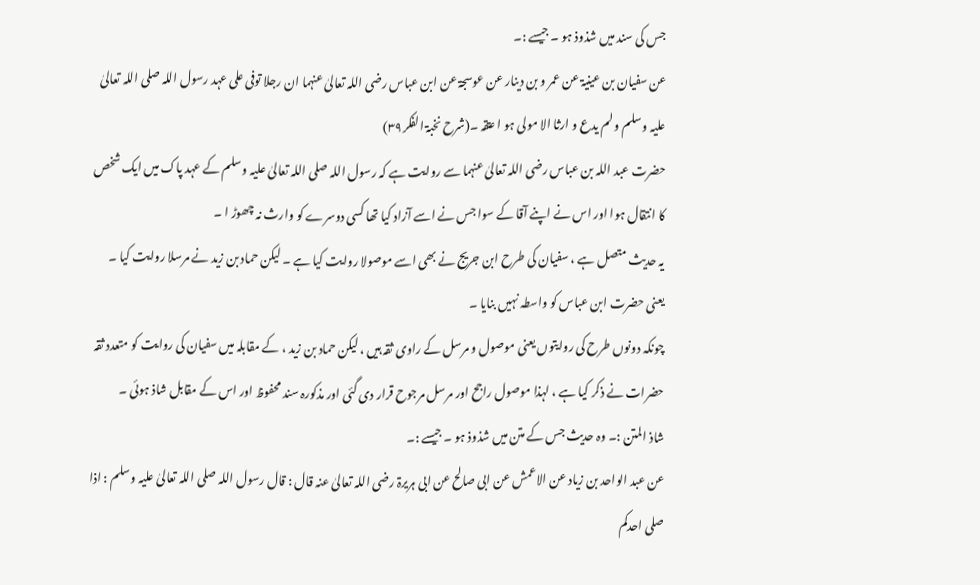جس کی سند میں شذوذ ہو ۔ جیسے :۔
عن سفیان بن عینیۃ عن عمر و بن دینار عن عوسجۃ عن ابن عباس رضی اللہ تعالیٰ عنہما ان رجلا توفی علی عہد رسول اللہ صلی اللہ تعالیٰ علیہ وسلم و لم یدع و ارثا الا مولی ہو ا عتقہ ۔(شرح نخبۃ الفکر۳۹)
حضرت عبد اللہ بن عباس رضی اللہ تعالیٰ عنہما سے روایت ہے کہ رسول اللہ صلی اللہ تعالیٰ علیہ وسلم کے عہد پاک میں ایک شخص کا انتقال ہوا اور اس نے اپنے آقا کے سوا جس نے اسے آزاد کیا تھا کسی دوسرے کو وارث نہ چھوڑ ا ۔
یہ حدیث متصل ہے ، سفیان کی طرح ابن جریج نے بھی اسے موصولا روایت کیا ہے ۔ لیکن حماد بن زید نے مرسلا روایت کیا ۔ یعنی حضرت ابن عباس کو واسطہ نہیں بنایا ۔
چونکہ دونوں طرح کی روایتوں یعنی موصول و مرسل کے راوی ثقہ ہیں ، لیکن حماد بن زید ، کے مقابلہ میں سفیان کی روایت کو متعدد ثقہ حضرات نے ذکر کیا ہے ، لہذا موصول راجح اور مرسل مرجوح قرار دی گئی اور مذکورہ سند محفوظ اور اس کے مقابل شاذ ہوئی ۔
شاذ المتن :۔ وہ حدیث جس کے متن میں شذوذ ہو ۔ جیسے :۔
عن عبد الواحد بن زیاد عن الاعمش عن ابی صالح عن ابی ہریرۃ رضی اللہ تعالیٰ عنہ قال : قال رسول اللہ صلی اللہ تعالیٰ علیہ وسلم : اذا صلی احدکم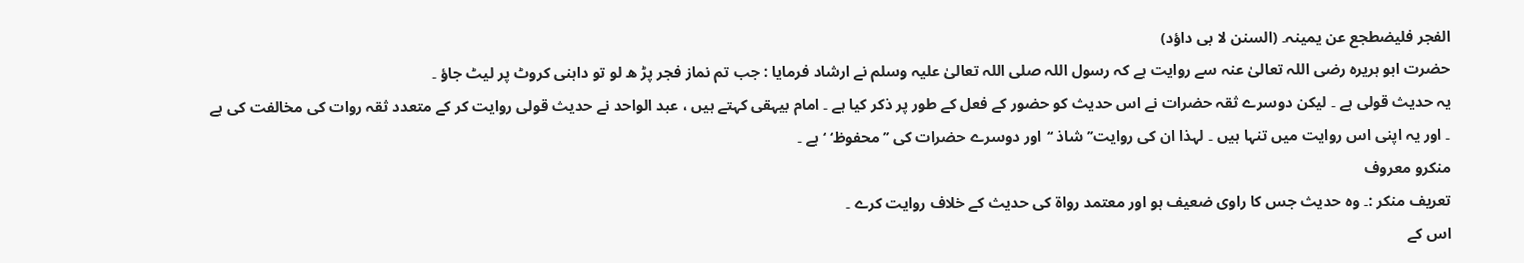الفجر فلیضطجع عن یمینہ۔ (السنن لا بی داؤد)
حضرت ابو ہریرہ رضی اللہ تعالیٰ عنہ سے روایت ہے کہ رسول اللہ صلی اللہ تعالیٰ علیہ وسلم نے ارشاد فرمایا : جب تم نماز فجر پڑ ھ لو تو داہنی کروٹ پر لیٹ جاؤ ۔
یہ حدیث قولی ہے ۔ لیکن دوسرے ثقہ حضرات نے اس حدیث کو حضور کے فعل کے طور پر ذکر کیا ہے ۔ امام بیہقی کہتے ہیں ، عبد الواحد نے حدیث قولی روایت کر کے متعدد ثقہ روات کی مخالفت کی ہے ۔ اور یہ اپنی اس روایت میں تنہا ہیں ۔ لہذا ان کی روایت’’ شاذ ‘‘اور دوسرے حضرات کی ’’محفوظ‘ ‘ ہے ۔
منکرو معروف
تعریف منکر :۔ وہ حدیث جس کا راوی ضعیف ہو اور معتمد رواۃ کی حدیث کے خلاف روایت کرے ۔
اس کے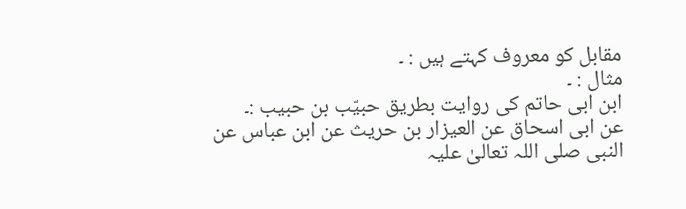مقابل کو معروف کہتے ہیں : ۔
مثال : ۔
ابن ابی حاتم کی روایت بطریق حبیّب بن حبیب :۔
عن ابی اسحاق عن العیزار بن حریث عن ابن عباس عن النبی صلی اللہ تعالیٰ علیہ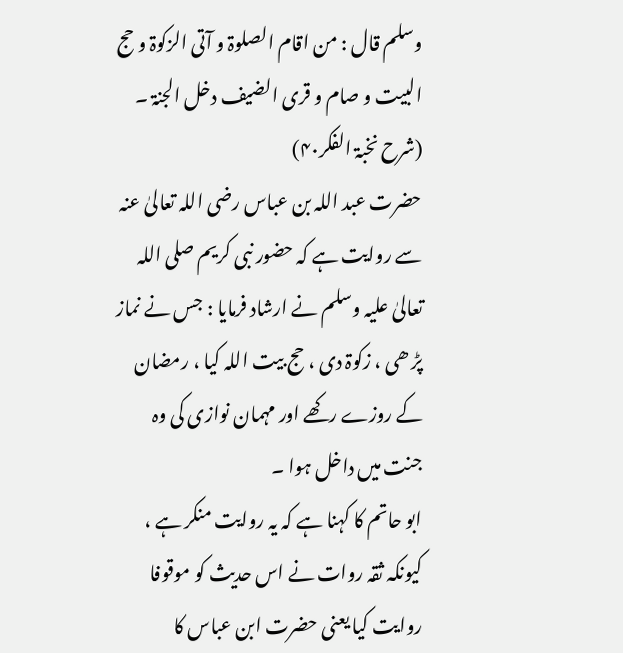وسلم قال : من اقام الصلوۃ و آتی الزکوۃ و حج البیت و صام و قری الضیف دخل الجنۃ ۔ (شرح نخبۃ الفکر۴۰)
حضرت عبد اللہ بن عباس رضی اللہ تعالیٰ عنہ سے روایت ہے کہ حضور نبی کریم صلی اللہ تعالیٰ علیہ وسلم نے ارشاد فرمایا : جس نے نماز پڑ ھی ، زکوۃ دی ، حج بیت اللہ کیا ، رمضان کے روزے رکھے اور مہمان نوازی کی وہ جنت میں داخل ہوا ۔
ابو حاتم کا کہنا ہے کہ یہ روایت منکر ہے ، کیونکہ ثقہ روات نے اس حدیث کو موقوفا روایت کیا یعنی حضرت ابن عباس کا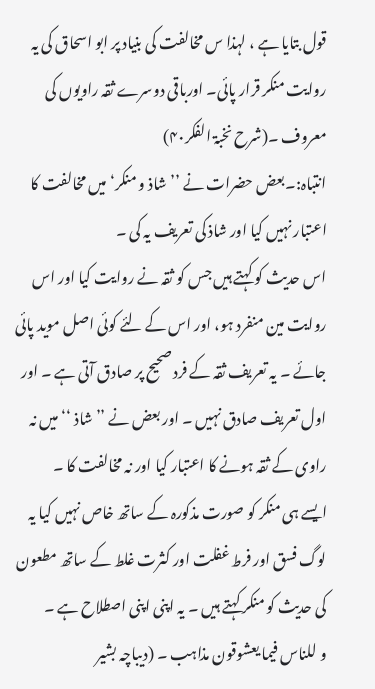قول بتایا ہے ، لہذا س مخالفت کی بنیاد پر ابو اسحاق کی یہ روایت منکر قرار پائی۔ اورباقی دوسرے ثقہ راویوں کی معروف ۔(شرح نخبۃ الفکر۴۰)
انتباہ:۔بعض حضرات نے ’’شاذ و منکر‘ میں مخالفت کا اعتبار نہیں کیا اور شاذ کی تعریف یہ کی ۔
اس حدیث کو کہتے ہیں جس کو ثقہ نے روایت کیا اور اس روایت مین منفرد ہو، اور اس کے لئے کوئی اصل موید پائی جائے ۔ یہ تعریف ثقہ کے فرد صحیح پر صادق آتی ہے ۔ اور اول تعریف صادق نہیں ۔ اور بعض نے ’’شاذ ‘‘ میں نہ راوی کے ثقہ ہونے کا اعتبار کیا اور نہ مخالفت کا ۔
ایسے ہی منکر کو صورت مذکورہ کے ساتھ خاص نہیں کیا یہ لوگ فسق اور فرط غفلت اور کثرت غلط کے ساتھ مطعون کی حدیث کو منکر کہتے ہیں ۔ یہ اپنی اپنی اصطلاح ہے ۔
و للناس فیما یعشوقون مذاہب ۔ (دیباچہ بشیر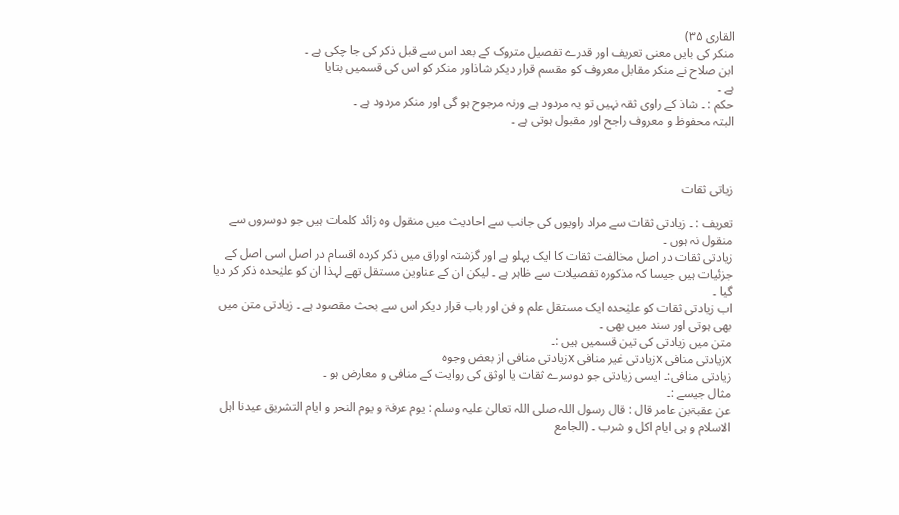القاری ۳۵)
منکر کی بایں معنی تعریف اور قدرے تفصیل متروک کے بعد اس سے قبل ذکر کی جا چکی ہے ۔
ابن صلاح نے منکر مقابل معروف کو مقسم قرار دیکر شاذاور منکر کو اس کی قسمیں بتایا
ہے ۔
حکم : ۔ شاذ کے راوی ثقہ نہیں تو یہ مردود ہے ورنہ مرجوح ہو گی اور منکر مردود ہے ۔
البتہ محفوظ و معروف راجح اور مقبول ہوتی ہے ۔



زیاتی ثقات

تعریف : ۔ زیادتی ثقات سے مراد راویوں کی جانب سے احادیث میں منقول وہ زائد کلمات ہیں جو دوسروں سے منقول نہ ہوں ۔
زیادتی ثقات در اصل مخالفت ثقات کا ایک پہلو ہے اور گزشتہ اوراق میں ذکر کردہ اقسام در اصل اسی اصل کے جزئیات ہیں جیسا کہ مذکورہ تفصیلات سے ظاہر ہے ۔ لیکن ان کے عناوین مستقل تھے لہذا ان کو علیٰحدہ ذکر کر دیا گیا ۔
اب زیادتی ثقات کو علیٰحدہ ایک مستقل علم و فن اور باب قرار دیکر اس سے بحث مقصود ہے ۔ زیادتی متن میں بھی ہوتی اور سند میں بھی ۔
متن میں زیادتی کی تین قسمیں ہیں :۔
xزیادتی منافی xزیادتی غیر منافی xزیادتی منافی از بعض وجوہ
زیادتی منافی:۔ ایسی زیادتی جو دوسرے ثقات یا اوثق کی روایت کے منافی و معارض ہو ۔
مثال جیسے :۔
عن عقبۃبن عامر قال : قال رسول اللہ صلی اللہ تعالیٰ علیہ وسلم : یوم عرفۃ و یوم النحر و ایام التشریق عیدنا اہل الاسلام و ہی ایام اکل و شرب ۔ (الجامع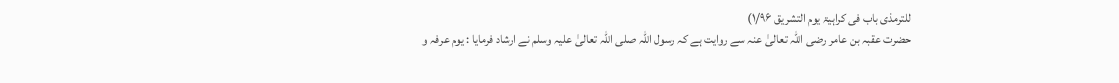للترمذی باب فی کراہیۃ یوم التشریق ۱/۹۶)
حضرت عقبہ بن عامر رضی اللہ تعالیٰ عنہ سے روایت ہے کہ رسول اللہ صلی اللہ تعالیٰ علیہ وسلم نے ارشاد فرمایا : یوم عرفہ و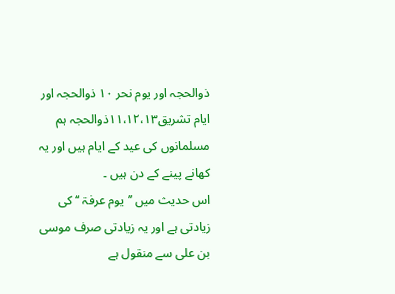ذوالحجہ اور یوم نحر ۱۰ ذوالحجہ اور ایام تشریق۱۱،۱۲،۱۳ذوالحجہ ہم مسلمانوں کی عید کے ایام ہیں اور یہ کھانے پینے کے دن ہیں ۔
اس حدیث میں ’’یوم عرفۃ ‘‘ کی زیادتی ہے اور یہ زیادتی صرف موسی بن علی سے منقول ہے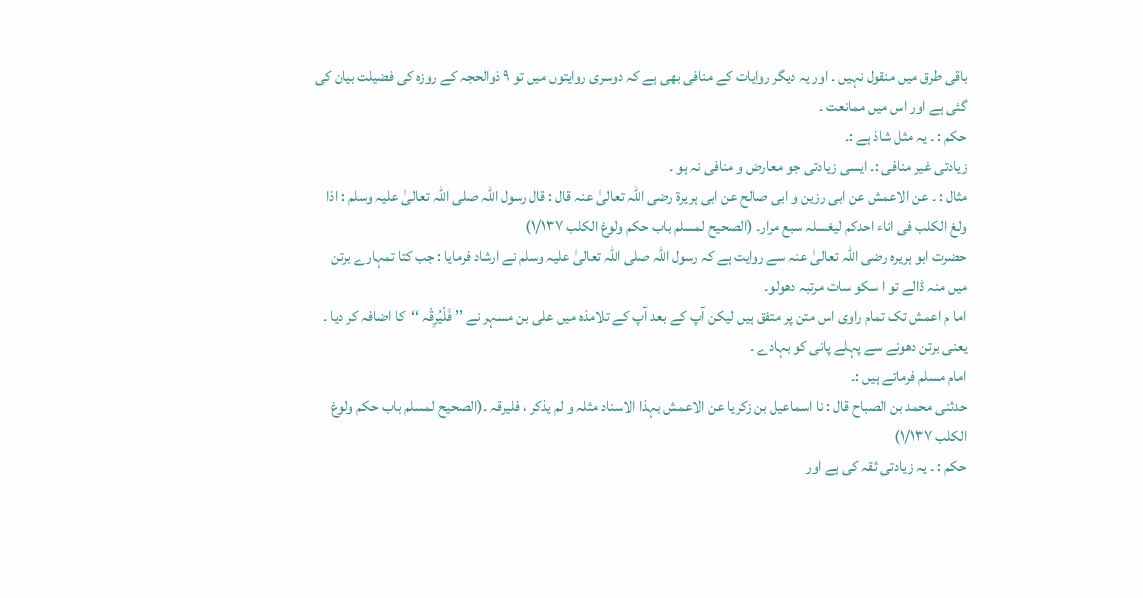باقی طرق میں منقول نہیں ۔ اور یہ دیگر روایات کے منافی بھی ہے کہ دوسری روایتوں میں تو ۹ ذوالحجہ کے روزہ کی فضیلت بیان کی گئی ہے اور اس میں ممانعت ۔
حکم : ۔ یہ مثل شاذ ہے :۔
زیادتی غیر منافی :۔ ایسی زیادتی جو معارض و منافی نہ ہو ۔
مثال : ۔ عن الاعمش عن ابی رزین و ابی صالح عن ابی ہریرۃ رضی اللہ تعالیٰ عنہ قال : قال رسول اللہ صلی اللہ تعالیٰ علیہ وسلم : اذا ولغ الکلب فی اناء احدکم لیغسلہ سبع مرار۔ (الصحیح لمسلم باب حکم ولوغ الکلب ۱/۱۳۷)
حضرت ابو ہریرہ رضی اللہ تعالیٰ عنہ سے روایت ہے کہ رسول اللہ صلی اللہ تعالیٰ علیہ وسلم نے ارشاد فرمایا : جب کتا تمہارے برتن میں منہ ڈالے تو ا سکو سات مرتبہ دھولو۔
اما م اعمش تک تمام راوی اس متن پر متفق ہیں لیکن آپ کے بعد آپ کے تلامذہ میں علی بن مسہر نے ’’ فَلْیُرِقْہ ‘‘کا اضافہ کر دیا ۔
یعنی برتن دھونے سے پہلے پانی کو بہادے ۔
امام مسلم فرماتے ہیں :۔
حدثنی محمد بن الصباح قال : نا اسماعیل بن زکریا عن الاعمش بہذا الاسناد مثلہ و لم یذکر ، فلیرقہ ۔(الصحیح لمسلم باب حکم ولوغ الکلب ۱/۱۳۷)
حکم : ۔ یہ زیادتی ثقہ کی ہے اور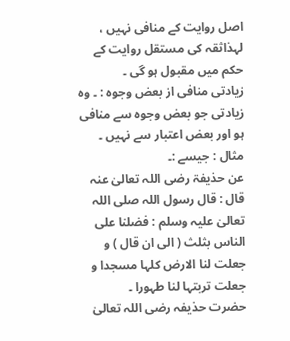اصل روایت کے منافی نہیں ، لہذاثقہ کی مستقل روایت کے
حکم میں مقبول ہو گی ۔
زیادتی منافی از بعض وجوہ : ۔ وہ زیادتی جو بعض وجوہ سے منافی ہو اور بعض اعتبار سے نہیں ۔
مثال : جیسے :۔
عن حذیفۃ رضی اللہ تعالیٰ عنہ قال : قال رسول اللہ صلی اللہ تعالیٰ علیہ وسلم : فضلنا علی الناس بثلث ( الی ان قال ) و جعلت لنا الارض کلہا مسجدا و جعلت تربتہا لنا طہورا ۔
حضرت حذیفہ رضی اللہ تعالیٰ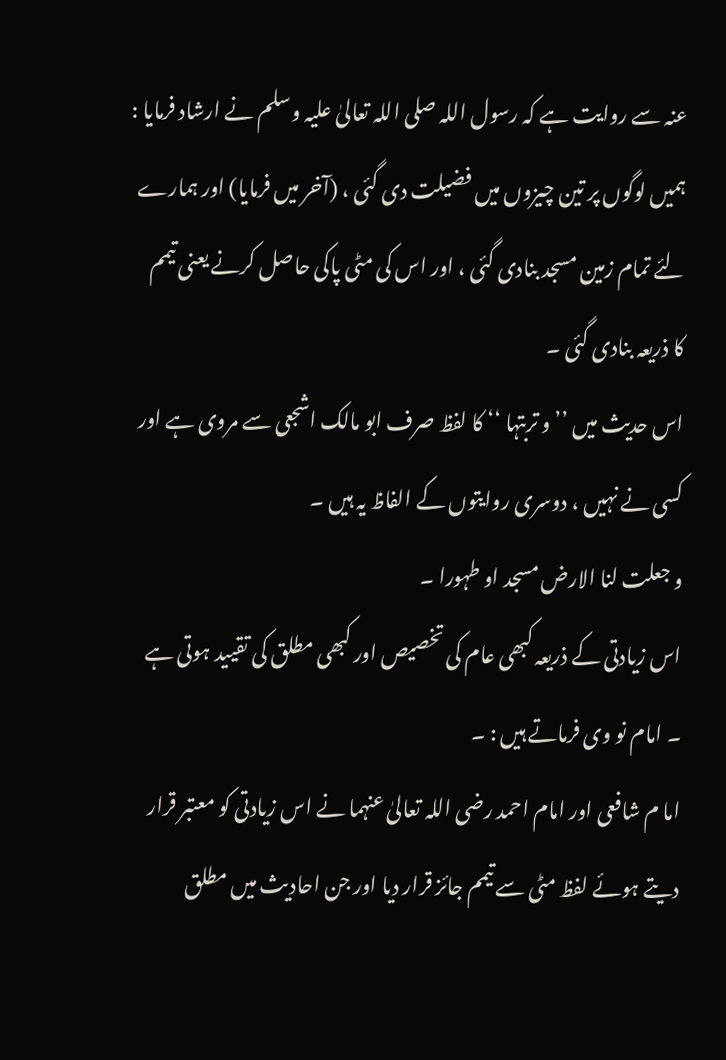عنہ سے روایت ہے کہ رسول اللہ صلی اللہ تعالیٰ علیہ وسلم نے ارشاد فرمایا : ہمیں لوگوں پر تین چیزوں میں فضیلت دی گئی ، (آخر میں فرمایا) اور ہمارے لئے تمام زمین مسجد بنادی گئی ، اور اس کی مٹی پاکی حاصل کرنے یعنی تیمم کا ذریعہ بنادی گئی ۔
اس حدیث میں ’’ و تربتہا ‘‘ کا لفظ صرف ابو مالک اشجعی سے مروی ہے اور کسی نے نہیں ، دوسری روایتوں کے الفاظ یہ ہیں ۔
و جعلت لنا الارض مسجد او طہورا ۔
اس زیادتی کے ذریعہ کبھی عام کی تخصیص اور کبھی مطلق کی تقیید ہوتی ہے ۔ امام نو وی فرماتے ہیں : ۔
اما م شافعی اور امام احمد رضی اللہ تعالیٰ عنہما نے اس زیادتی کو معتبر قرار دیتے ہوئے لفظ مٹی سے تیمم جائز قرار دیا اور جن احادیث میں مطلق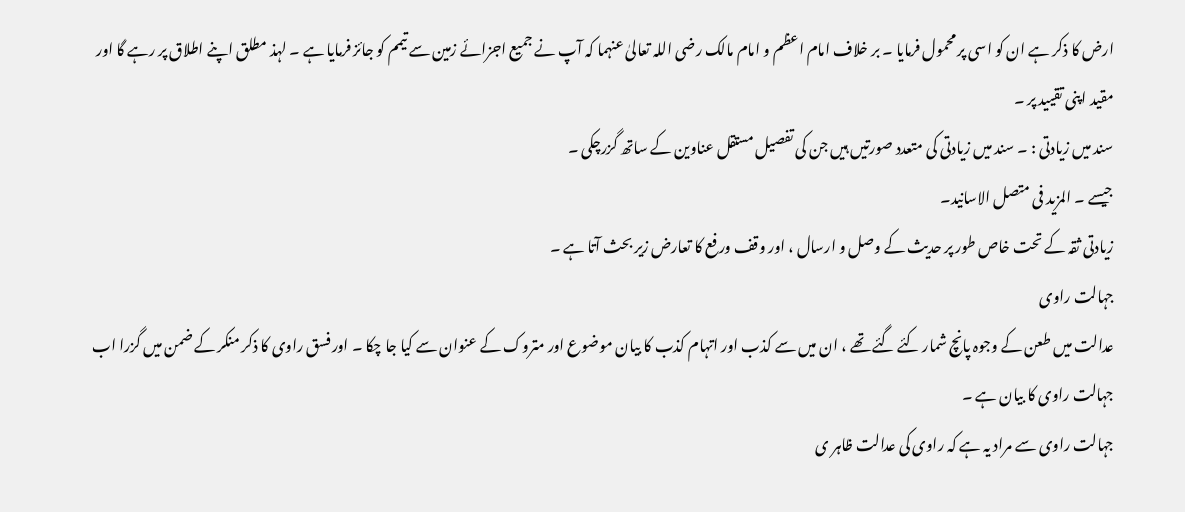ارض کا ذکر ہے ان کو اسی پر محمول فرمایا ۔ بر خلاف امام اعظم و امام مالک رضی اللہ تعالیٰ عنہما کہ آپ نے جمیع اجزائے زمین سے تیمم کو جائز فرمایا ہے ۔ لہذ مطلق اپنے اطلاق پر رہے گا اور مقید اپنی تقیید پر ۔
سند میں زیادتی : ۔ سند میں زیادتی کی متعدد صورتیں ہیں جن کی تفصیل مستقل عناوین کے ساتھ گزرچکی ۔
جیسے ۔ المزید فی متصل الاسانید۔
زیادتی ثقہ کے تحت خاص طور پر حدیث کے وصل و ارسال ، اور وقف ورفع کا تعارض زیر بحث آتا ہے ۔
جہالت راوی
عدالت میں طعن کے وجوہ پانچ شمار کئے گئے تھے ، ان میں سے کذب اور اتہام کذب کا بیان موضوع اور متروک کے عنوان سے کیا جا چکا ۔ اور فسق راوی کا ذکر منکر کے ضمن میں گزرا اب جہالت راوی کا بیان ہے ۔
جہالت راوی سے مراد یہ ہے کہ راوی کی عدالت ظاہر ی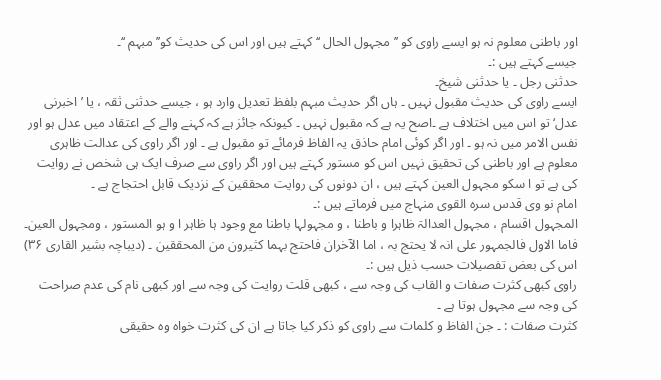اور باطنی معلوم نہ ہو ایسے راوی کو ’’ مجہول الحال ‘‘ کہتے ہیں اور اس کی حدیث کو’’ مبہم ‘‘۔
جیسے کہتے ہیں :۔
حدثنی رجل ۔ یا حدثنی شیخ۔
ایسے راوی کی حدیث مقبول نہیں ۔ ہاں اگر حدیث مبہم بلفظ تعدیل وارد ہو ، جیسے حدثنی ثقہ ، یا ’اخبرنی عدل‘ تو اس میں اختلاف ہے ۔اصح یہ ہے کہ مقبول نہیں ۔ کیونکہ جائز ہے کہ کہنے والے کے اعتقاد میں عدل ہو اور نفس الامر میں نہ ہو ۔ اور اگر کوئی امام حاذق یہ الفاظ فرمائے تو مقبول ہے ۔ اور اگر راوی کی عدالت ظاہری معلوم ہے اور باطنی کی تحقیق نہیں اس کو مستور کہتے ہیں اور اگر راوی سے صرف ایک ہی شخص نے روایت کی ہے تو ا سکو مجہول العین کہتے ہیں ، ان دونوں کی روایت محققین کے نزدیک قابل احتجاج ہے ۔
امام نو وی قدس سرہ القوی منہاج میں فرماتے ہیں :۔
المجہول اقسام ، مجہول العدالۃ ظاہرا و باطنا ، و مجہولہا باطنا مع وجود ہا ظاہر ا و ہو المستور ، ومجہول العین۔ فاما الاول فالجمہور علی انہ لا یحتج بہ ، اما الآخران فاحتج بہما کثیرون من المحققین ۔ (دیباچہ بشیر القاری ۳۶)
اس کی بعض تفصیلات حسب ذیل ہیں :۔
راوی کبھی کثرت صفات و القاب کی وجہ سے ، کبھی قلت روایت کی وجہ سے اور کبھی نام کی عدم صراحت کی وجہ سے مجہول ہوتا ہے ۔
کثرت صفات : ۔ جن الفاظ و کلمات سے راوی کو ذکر کیا جاتا ہے ان کی کثرت خواہ وہ حقیقی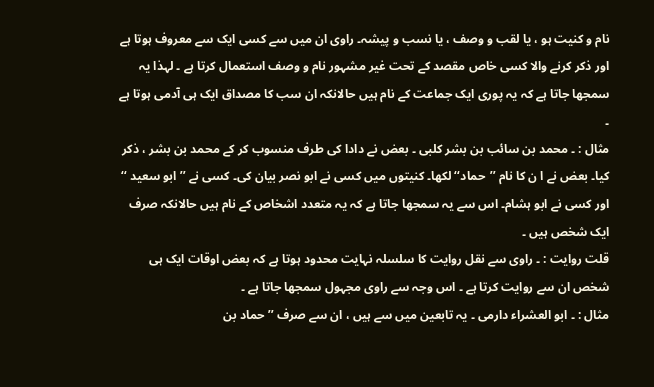نام و کنیت ہو ، یا لقب و وصف ، یا نسب و پیشہ۔ راوی ان میں سے کسی ایک سے معروف ہوتا ہے اور ذکر کرنے والا کسی خاص مقصد کے تحت غیر مشہور نام و وصف استعمال کرتا ہے ۔ لہذا یہ سمجھا جاتا ہے کہ یہ پوری ایک جماعت کے نام ہیں حالانکہ ان سب کا مصداق ایک ہی آدمی ہوتا ہے ۔
مثال : ۔ محمد بن سائب بن بشر کلبی ۔ بعض نے دادا کی طرف منسوب کر کے محمد بن بشر ، ذکر کیا۔ بعض نے ا ن کا نام ’’حماد‘‘ لکھا۔ کنیتوں میں کسی نے ابو نصر بیان کی۔ کسی نے ’’ ابو سعید ‘‘ اور کسی نے ابو ہشام۔ اس سے یہ سمجھا جاتا ہے کہ یہ متعدد اشخاص کے نام ہیں حالانکہ صرف ایک شخص ہیں ۔
قلت روایت : ۔ راوی سے نقل روایت کا سلسلہ نہایت محدود ہوتا ہے کہ بعض اوقات ایک ہی شخص ان سے روایت کرتا ہے ۔ اس وجہ سے راوی مجہول سمجھا جاتا ہے ۔
مثال : ۔ ابو العشراء دارمی ۔ یہ تابعین میں سے ہیں ، ان سے صرف ’’ حماد بن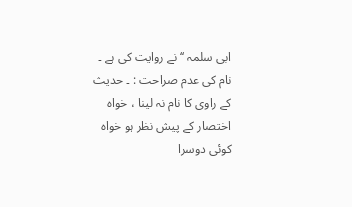ابی سلمہ ‘‘ نے روایت کی ہے ۔
نام کی عدم صراحت : ۔ حدیث کے راوی کا نام نہ لینا ، خواہ اختصار کے پیش نظر ہو خواہ کوئی دوسرا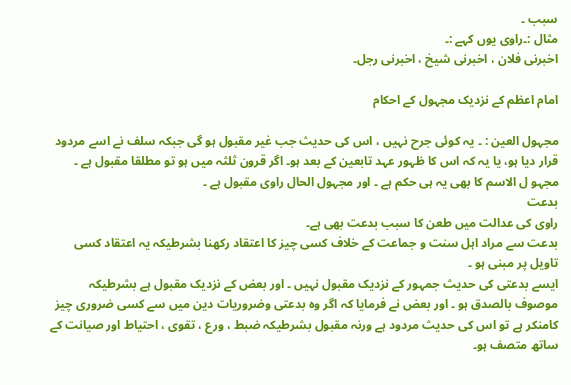سبب ۔
مثال :۔راوی یوں کہے :۔
اخبرنی فلان ، اخبرنی شیخ ، اخبرنی رجل۔

امام اعظم کے نزدیک مجہول کے احکام

مجہول العین : ۔ یہ کوئی جرح نہیں ، اس کی حدیث جب غیر مقبول ہو گی جبکہ سلف نے اسے مردود قرار دیا ہو، یا یہ کہ اس کا ظہور عہد تابعین کے بعد ہو۔ اگر قرون ثلثہ میں ہو تو مطلقا مقبول ہے ۔ مجہو ل الاسم کا بھی یہ ہی حکم ہے ۔ اور مجہول الحال راوی مقبول ہے ۔
بدعت
راوی کی عدالت میں طعن کا سبب بدعت بھی ہے۔
بدعت سے مراد اہل سنت و جماعت کے خلاف کسی چیز کا اعتقاد رکھنا بشرطیکہ یہ اعتقاد کسی تاویل پر مبنی ہو ۔
ایسے بدعتی کی حدیث جمہور کے نزدیک مقبول نہیں ۔ اور بعض کے نزدیک مقبول ہے بشرطیکہ موصوف بالصدق ہو ۔ اور بعض نے فرمایا کہ اگر وہ بدعتی وضروریات دین میں سے کسی ضروری چیز کامنکر ہے تو اس کی حدیث مردود ہے ورنہ مقبول بشرطیکہ ضبط ، ورع ، تقوی ، احتیاط اور صیانت کے ساتھ متصف ہو۔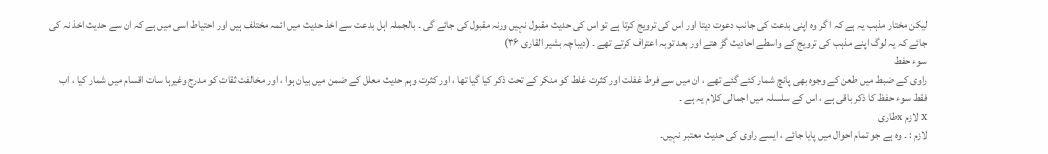لیکن مختار مذہب یہ ہے کہ ا گر وہ اپنی بدعت کی جانب دعوت دیتا اور اس کی ترویج کرتا ہے تو اس کی حدیث مقبول نہیں ورنہ مقبول کی جائے گی ۔ بالجملہ اہل بدعت سے اخذ حدیث میں ائمہ مختلف ہیں اور احتیاط اسی میں ہے کہ ان سے حدیث اخذ نہ کی جائے کہ یہ لوگ اپنے مذہب کی ترویج کے واسطے احادیث گڑ ھتے اور بعد توبہ اعتراف کرتے تھے ۔ (دیباچہ بشیر القاری ۳۶)
سوء حفط
راوی کے ضبط میں طعن کے وجوہ بھی پانچ شمار کئے گئے تھے ، ان میں سے فرط غفلت اور کثرت غلط کو منکر کے تحت ذکر کیا گیا تھا ، اور کثرت وہم حدیث معلل کے ضمن میں بیان ہوا ، اور مخالفت ثقات کو مدرج وغیرہا سات اقسام میں شمار کیا ، اب فقط سوء حفظ کا ذکر باقی ہے ، اس کے سلسلہ میں اجمالی کلام یہ ہے ۔
x لازم xطاری
لازم : ۔ وہ ہے جو تمام احوال میں پایا جائے ، ایسے راوی کی حدیث معتبر نہیں۔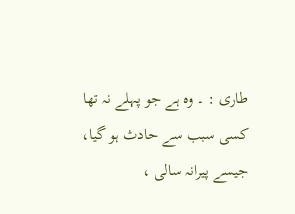طاری : ۔ وہ ہے جو پہلے نہ تھا کسی سبب سے حادث ہو گیا، جیسے پیرانہ سالی ،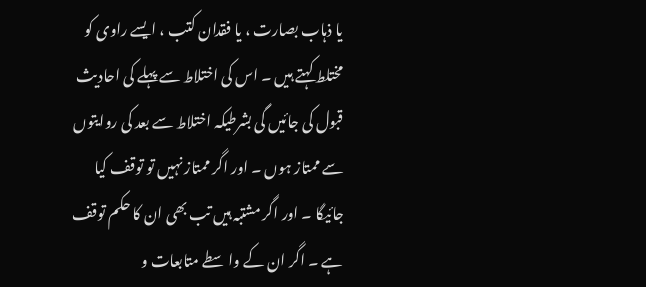یا ذہاب بصارت ، یا فقدان کتب ، ایسے راوی کو مختلط کہتے ہیں ۔ اس کی اختلاط سے پہلے کی احادیث قبول کی جائیں گی بشرطیکہ اختلاط سے بعد کی روایتوں سے ممتاز ہوں ۔ اور اگر ممتاز نہیں تو توقف کیا جائیگا ۔ اور اگر مشتبہ ہیں تب بھی ان کا حکم توقف ہے ۔ اگر ان کے واسطے متابعات و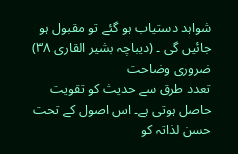شواہد دستیاب ہو گئے تو مقبول ہو جائیں گی ۔ (دیباچہ بشیر القاری ۳۸)
ضروری وضاحت
تعدد طرق سے حدیث کو تقویت حاصل ہوتی ہے۔ اس اصول کے تحت حسن لذاتہ کو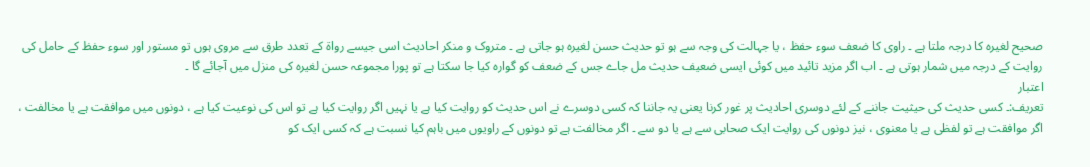صحیح لغیرہ کا درجہ ملتا ہے ۔ راوی کا ضعف سوء حفظ ، یا جہالت کی وجہ سے ہو تو حدیث حسن لغیرہ ہو جاتی ہے ۔ متروک و منکر احادیث اسی جیسے رواۃ کے تعدد طرق سے مروی ہوں تو مستور اور سوء حفظ کے حامل کی روایت کے درجہ میں شمار ہوتی ہے ۔ اب اگر مزید تائید میں کوئی ایسی ضعیف حدیث مل جاے جس کے ضعف کو گوارہ کیا جا سکتا ہے تو پورا مجموعہ حسن لغیرہ کی منزل میں آجائے گا ۔
اعتبار
تعریف:۔ کسی حدیث کی حیثیت جاننے کے لئے دوسری احادیث پر غور کرنا یعنی یہ جاننا کہ کسی دوسرے نے اس حدیث کو روایت کیا ہے یا نہیں اگر روایت کیا ہے تو اس کی نوعیت کیا ہے ، دونوں میں موافقت ہے یا مخالفت ، اگر موافقت ہے تو لفظی ہے یا معنوی ، نیز دونوں کی روایت ایک صحابی سے ہے یا دو سے ۔ اگر مخالفت ہے تو دونوں کے راویوں میں باہم کیا نسبت ہے کہ کسی ایک کو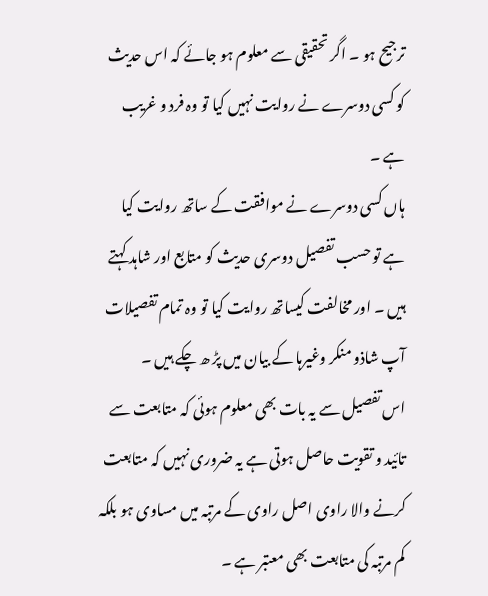ترجیح ہو ۔ اگر تحقیقی سے معلوم ہو جائے کہ اس حدیث کو کسی دوسرے نے روایت نہیں کیا تو وہ فرد و غریب ہے ۔
ہاں کسی دوسرے نے موافقت کے ساتھ روایت کیا ہے تو حسب تفصیل دوسری حدیث کو متابع اور شاہد کہتے ہیں ۔ اور مخالفت کیساتھ روایت کیا تو وہ تمام تفصیلات آپ شاذو منکر وغیرہا کے بیان میں پڑ ھ چکے ہیں ۔
اس تفصیل سے یہ بات بھی معلوم ہوئی کہ متابعت سے تائید و تقویت حاصل ہوتی ہے یہ ضروری نہیں کہ متابعت کرنے والا راوی اصل راوی کے مرتبہ میں مساوی ہو بلکہ کم مرتبہ کی متابعت بھی معتبر ہے ۔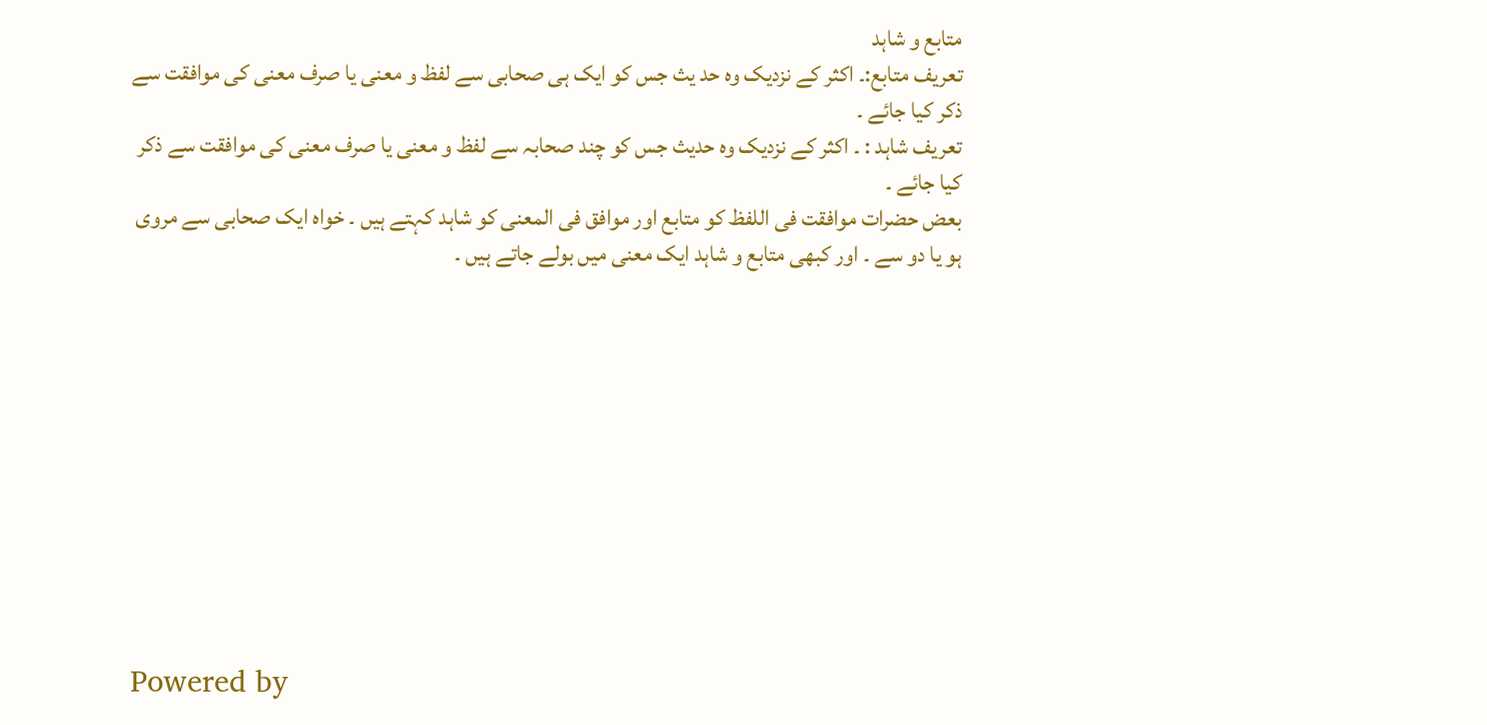متابع و شاہد
تعریف متابع:۔ اکثر کے نزدیک وہ حد یث جس کو ایک ہی صحابی سے لفظ و معنی یا صرف معنی کی موافقت سے ذکر کیا جائے ۔
تعریف شاہد : ۔ اکثر کے نزدیک وہ حدیث جس کو چند صحابہ سے لفظ و معنی یا صرف معنی کی موافقت سے ذکر کیا جائے ۔
بعض حضرات موافقت فی اللفظ کو متابع اور موافق فی المعنی کو شاہد کہتے ہیں ۔ خواہ ایک صحابی سے مروی ہو یا دو سے ۔ اور کبھی متابع و شاہد ایک معنی میں بولے جاتے ہیں ۔











Powered by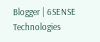Blogger | 6SENSE Technologies